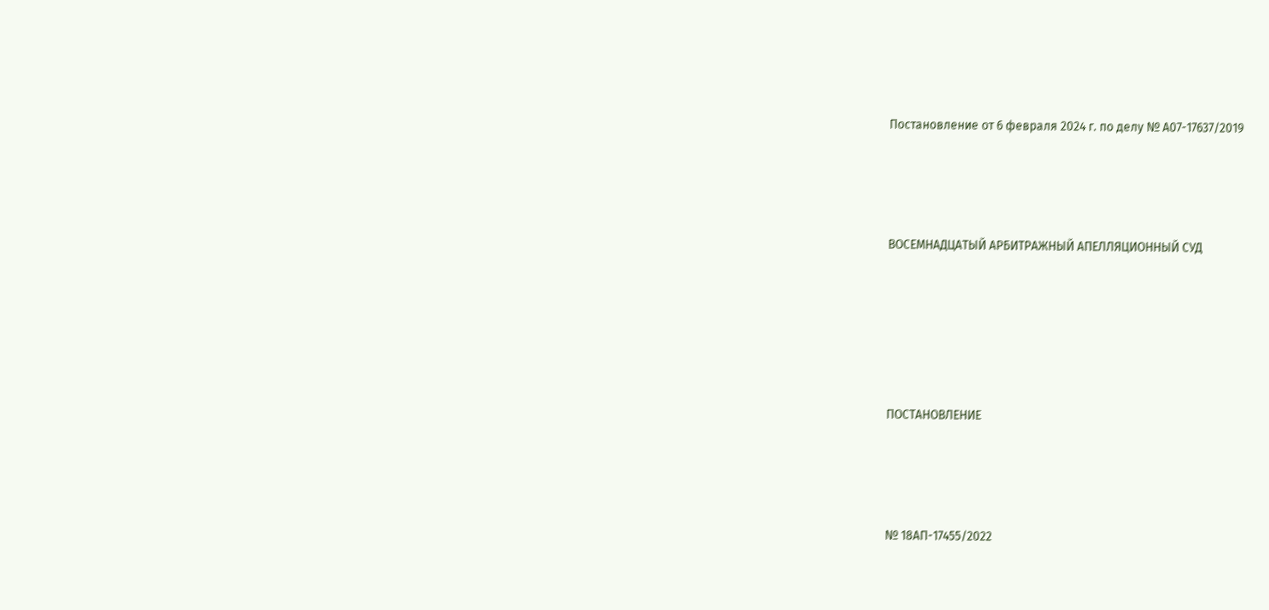Постановление от 6 февраля 2024 г. по делу № А07-17637/2019




ВОСЕМНАДЦАТЫЙ АРБИТРАЖНЫЙ АПЕЛЛЯЦИОННЫЙ СУД






ПОСТАНОВЛЕНИЕ




№ 18АП-17455/2022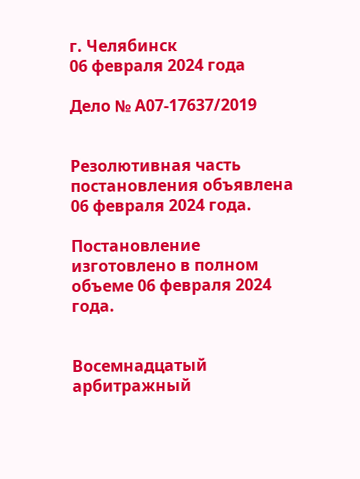г. Челябинск
06 февраля 2024 года

Дело № А07-17637/2019


Резолютивная часть постановления объявлена 06 февраля 2024 года.

Постановление изготовлено в полном объеме 06 февраля 2024 года.


Восемнадцатый арбитражный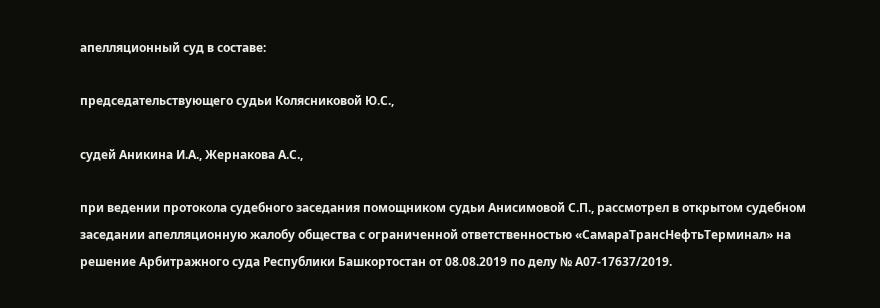апелляционный суд в составе:

председательствующего судьи Колясниковой Ю.С.,

судей Аникина И.А., Жернакова А.С.,

при ведении протокола судебного заседания помощником судьи Анисимовой С.П., рассмотрел в открытом судебном заседании апелляционную жалобу общества с ограниченной ответственностью «СамараТрансНефтьТерминал» на решение Арбитражного суда Республики Башкортостан от 08.08.2019 по делу № А07-17637/2019.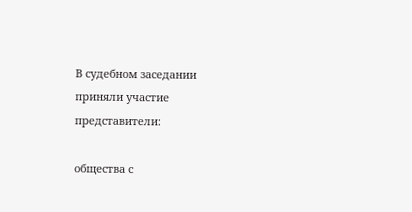В судебном заседании приняли участие представители:

общества с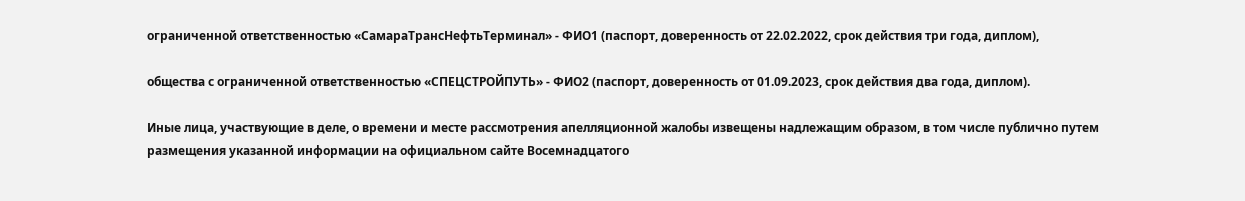ограниченной ответственностью «СамараТрансНефтьТерминал» - ФИО1 (паспорт, доверенность от 22.02.2022, срок действия три года, диплом),

общества с ограниченной ответственностью «СПЕЦСТРОЙПУТЬ» - ФИО2 (паспорт, доверенность от 01.09.2023, срок действия два года, диплом).

Иные лица, участвующие в деле, о времени и месте рассмотрения апелляционной жалобы извещены надлежащим образом, в том числе публично путем размещения указанной информации на официальном сайте Восемнадцатого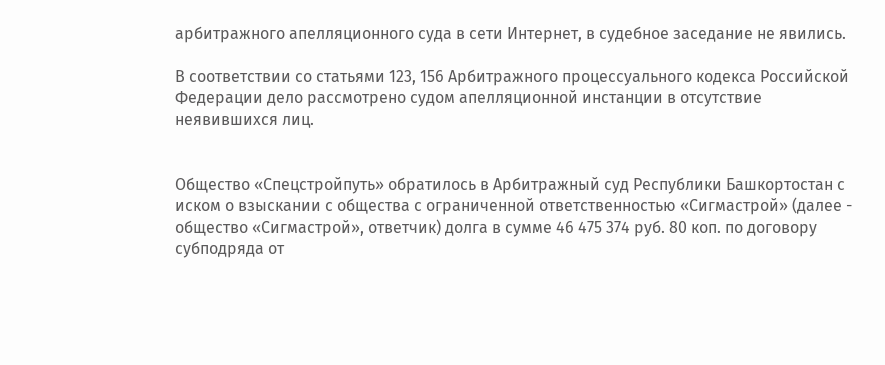арбитражного апелляционного суда в сети Интернет, в судебное заседание не явились.

В соответствии со статьями 123, 156 Арбитражного процессуального кодекса Российской Федерации дело рассмотрено судом апелляционной инстанции в отсутствие неявившихся лиц.


Общество «Спецстройпуть» обратилось в Арбитражный суд Республики Башкортостан с иском о взыскании с общества с ограниченной ответственностью «Сигмастрой» (далее - общество «Сигмастрой», ответчик) долга в сумме 46 475 374 руб. 80 коп. по договору субподряда от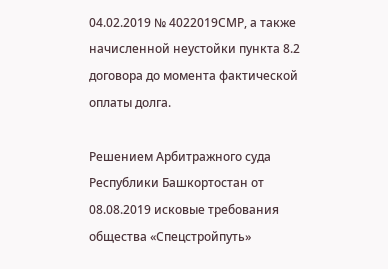04.02.2019 № 4022019СМР, а также начисленной неустойки пункта 8.2 договора до момента фактической оплаты долга.

Решением Арбитражного суда Республики Башкортостан от 08.08.2019 исковые требования общества «Спецстройпуть»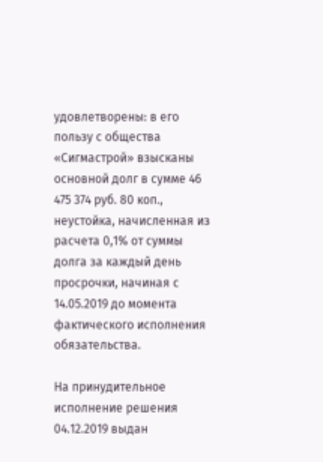удовлетворены: в его пользу с общества «Сигмастрой» взысканы основной долг в сумме 46 475 374 руб. 80 коп., неустойка, начисленная из расчета 0,1% от суммы долга за каждый день просрочки, начиная с 14.05.2019 до момента фактического исполнения обязательства.

На принудительное исполнение решения 04.12.2019 выдан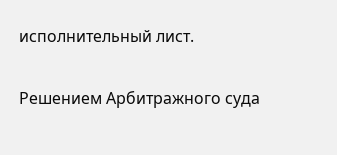исполнительный лист.

Решением Арбитражного суда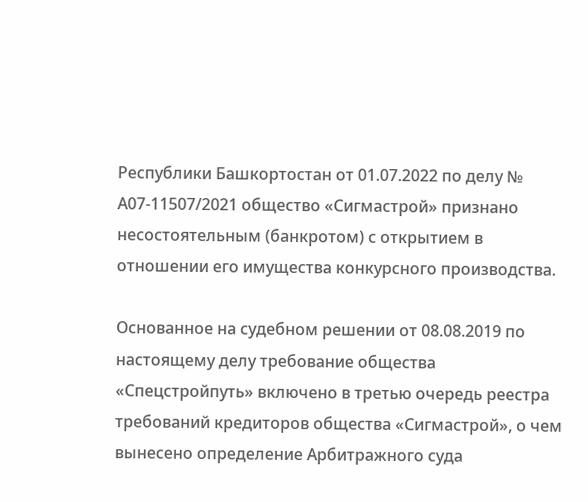Республики Башкортостан от 01.07.2022 по делу № А07-11507/2021 общество «Сигмастрой» признано несостоятельным (банкротом) с открытием в отношении его имущества конкурсного производства.

Основанное на судебном решении от 08.08.2019 по настоящему делу требование общества «Спецстройпуть» включено в третью очередь реестра требований кредиторов общества «Сигмастрой», о чем вынесено определение Арбитражного суда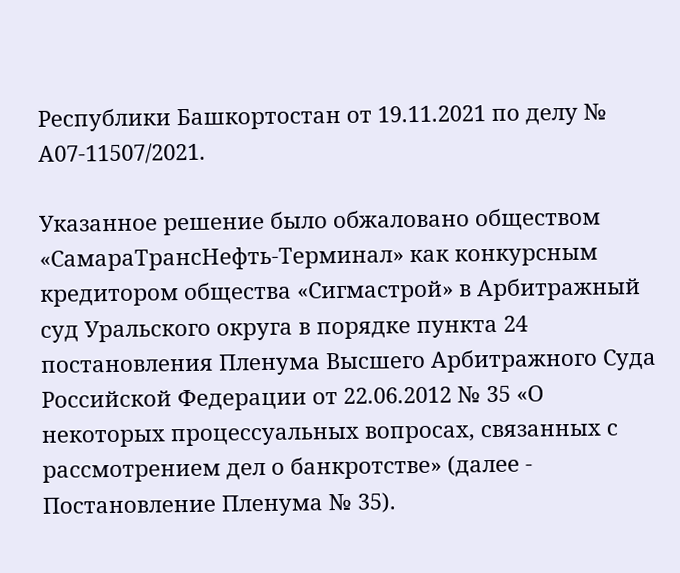Республики Башкортостан от 19.11.2021 по делу № А07-11507/2021.

Указанное решение было обжаловано обществом «СамараТрансНефть-Терминал» как конкурсным кредитором общества «Сигмастрой» в Арбитражный суд Уральского округа в порядке пункта 24 постановления Пленума Высшего Арбитражного Суда Российской Федерации от 22.06.2012 № 35 «О некоторых процессуальных вопросах, связанных с рассмотрением дел о банкротстве» (далее - Постановление Пленума № 35).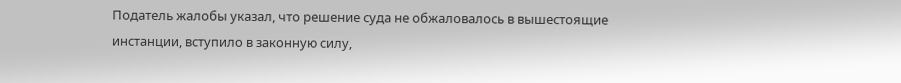Податель жалобы указал, что решение суда не обжаловалось в вышестоящие инстанции, вступило в законную силу,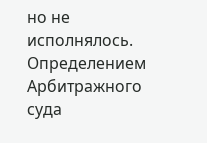но не исполнялось. Определением Арбитражного суда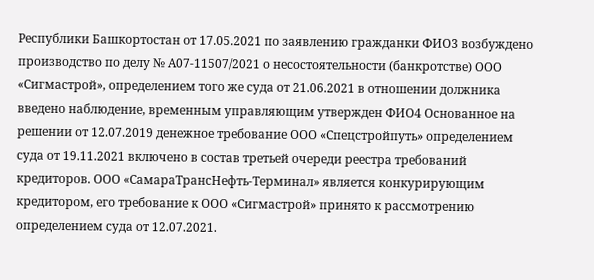Республики Башкортостан от 17.05.2021 по заявлению гражданки ФИО3 возбуждено производство по делу № А07-11507/2021 о несостоятельности (банкротстве) ООО «Сигмастрой», определением того же суда от 21.06.2021 в отношении должника введено наблюдение, временным управляющим утвержден ФИО4 Основанное на решении от 12.07.2019 денежное требование ООО «Спецстройпуть» определением суда от 19.11.2021 включено в состав третьей очереди реестра требований кредиторов. ООО «СамараТрансНефть-Терминал» является конкурирующим кредитором, его требование к ООО «Сигмастрой» принято к рассмотрению определением суда от 12.07.2021.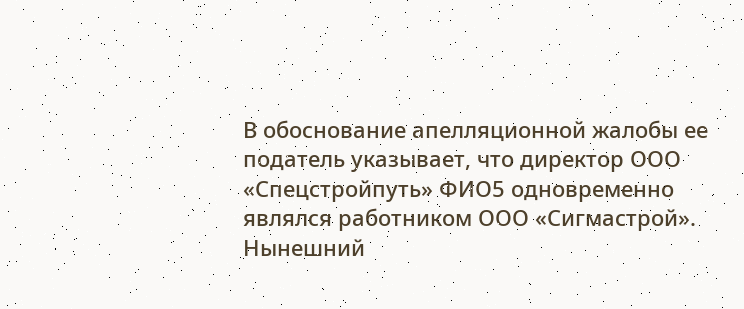В обоснование апелляционной жалобы ее податель указывает, что директор ООО «Спецстройпуть» ФИО5 одновременно являлся работником ООО «Сигмастрой». Нынешний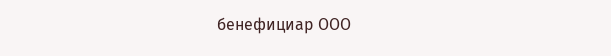бенефициар ООО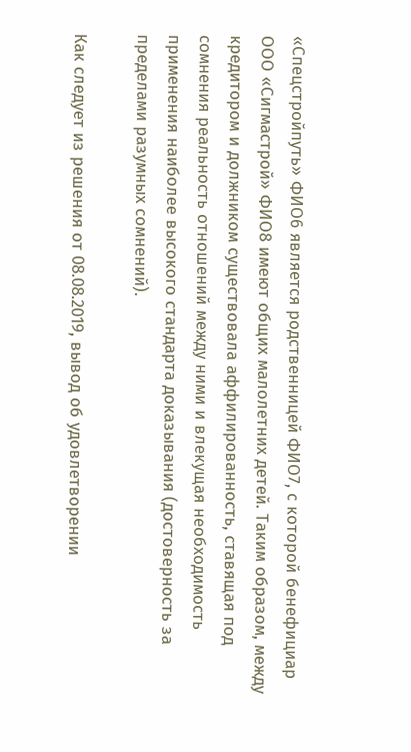«Спецстройпуть» ФИО6 является родственницей ФИО7, с которой бенефициар ООО «Сигмастрой» ФИО8 имеют общих малолетних детей. Таким образом, между кредитором и должником существовала аффилированность, ставящая под сомнения реальность отношений между ними и влекущая необходимость применения наиболее высокого стандарта доказывания (достоверность за пределами разумных сомнений).

Как следует из решения от 08.08.2019, вывод об удовлетворении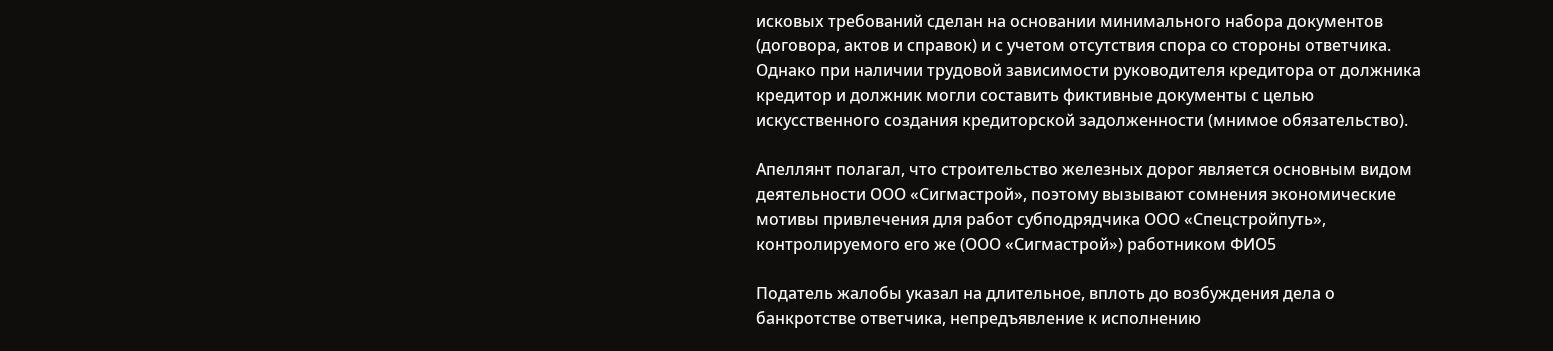исковых требований сделан на основании минимального набора документов (договора, актов и справок) и с учетом отсутствия спора со стороны ответчика. Однако при наличии трудовой зависимости руководителя кредитора от должника кредитор и должник могли составить фиктивные документы с целью искусственного создания кредиторской задолженности (мнимое обязательство).

Апеллянт полагал, что строительство железных дорог является основным видом деятельности ООО «Сигмастрой», поэтому вызывают сомнения экономические мотивы привлечения для работ субподрядчика ООО «Спецстройпуть», контролируемого его же (ООО «Сигмастрой») работником ФИО5

Податель жалобы указал на длительное, вплоть до возбуждения дела о банкротстве ответчика, непредъявление к исполнению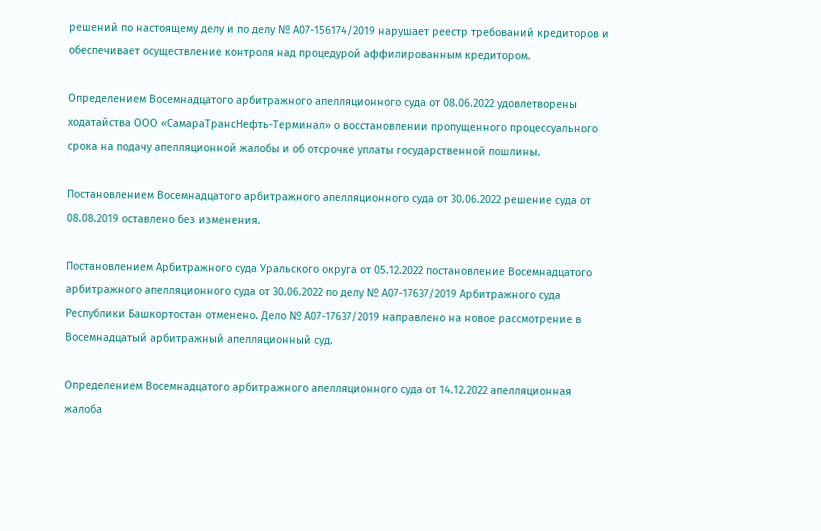решений по настоящему делу и по делу № А07-156174/2019 нарушает реестр требований кредиторов и обеспечивает осуществление контроля над процедурой аффилированным кредитором.

Определением Восемнадцатого арбитражного апелляционного суда от 08.06.2022 удовлетворены ходатайства ООО «СамараТрансНефть-Терминал» о восстановлении пропущенного процессуального срока на подачу апелляционной жалобы и об отсрочке уплаты государственной пошлины.

Постановлением Восемнадцатого арбитражного апелляционного суда от 30.06.2022 решение суда от 08.08.2019 оставлено без изменения.

Постановлением Арбитражного суда Уральского округа от 05.12.2022 постановление Восемнадцатого арбитражного апелляционного суда от 30.06.2022 по делу № А07-17637/2019 Арбитражного суда Республики Башкортостан отменено. Дело № А07-17637/2019 направлено на новое рассмотрение в Восемнадцатый арбитражный апелляционный суд.

Определением Восемнадцатого арбитражного апелляционного суда от 14.12.2022 апелляционная жалоба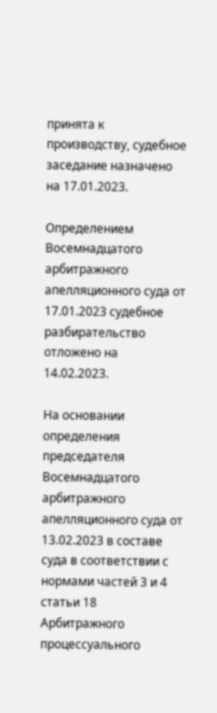принята к производству, судебное заседание назначено на 17.01.2023.

Определением Восемнадцатого арбитражного апелляционного суда от 17.01.2023 судебное разбирательство отложено на 14.02.2023.

На основании определения председателя Восемнадцатого арбитражного апелляционного суда от 13.02.2023 в составе суда в соответствии с нормами частей 3 и 4 статьи 18 Арбитражного процессуального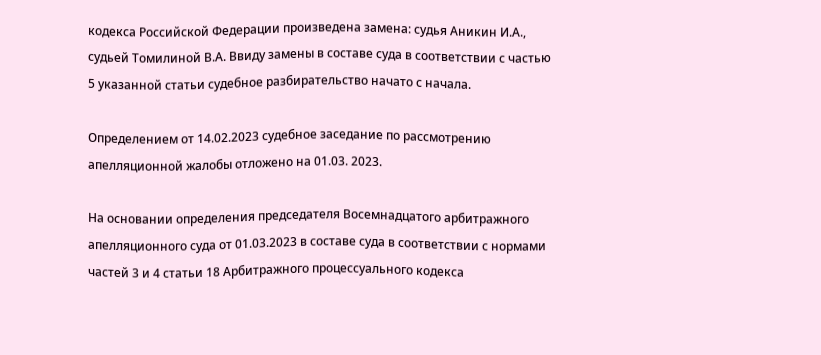кодекса Российской Федерации произведена замена: судья Аникин И.А., судьей Томилиной В.А. Ввиду замены в составе суда в соответствии с частью 5 указанной статьи судебное разбирательство начато с начала.

Определением от 14.02.2023 судебное заседание по рассмотрению апелляционной жалобы отложено на 01.03. 2023.

На основании определения председателя Восемнадцатого арбитражного апелляционного суда от 01.03.2023 в составе суда в соответствии с нормами частей 3 и 4 статьи 18 Арбитражного процессуального кодекса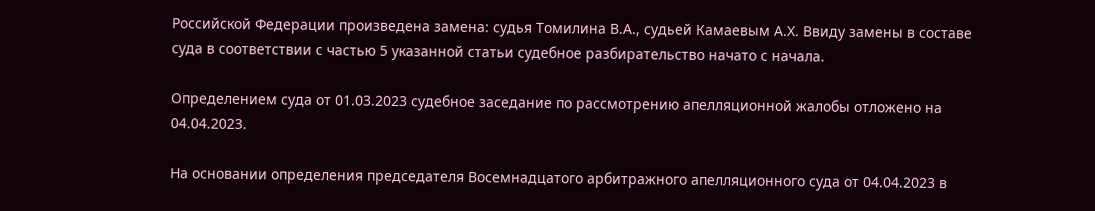Российской Федерации произведена замена: судья Томилина В.А., судьей Камаевым А.Х. Ввиду замены в составе суда в соответствии с частью 5 указанной статьи судебное разбирательство начато с начала.

Определением суда от 01.03.2023 судебное заседание по рассмотрению апелляционной жалобы отложено на 04.04.2023.

На основании определения председателя Восемнадцатого арбитражного апелляционного суда от 04.04.2023 в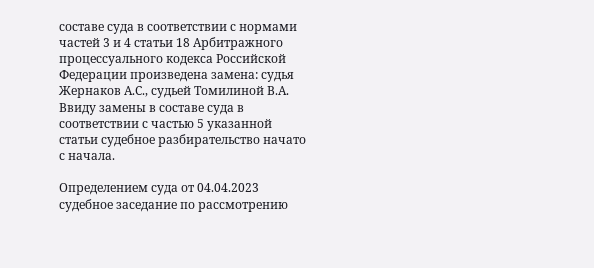составе суда в соответствии с нормами частей 3 и 4 статьи 18 Арбитражного процессуального кодекса Российской Федерации произведена замена: судья Жернаков А.С., судьей Томилиной В.А. Ввиду замены в составе суда в соответствии с частью 5 указанной статьи судебное разбирательство начато с начала.

Определением суда от 04.04.2023 судебное заседание по рассмотрению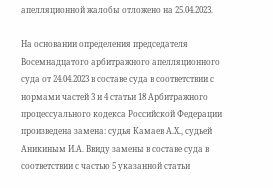апелляционной жалобы отложено на 25.04.2023.

На основании определения председателя Восемнадцатого арбитражного апелляционного суда от 24.04.2023 в составе суда в соответствии с нормами частей 3 и 4 статьи 18 Арбитражного процессуального кодекса Российской Федерации произведена замена: судья Камаев А.Х., судьей Аникиным И.А. Ввиду замены в составе суда в соответствии с частью 5 указанной статьи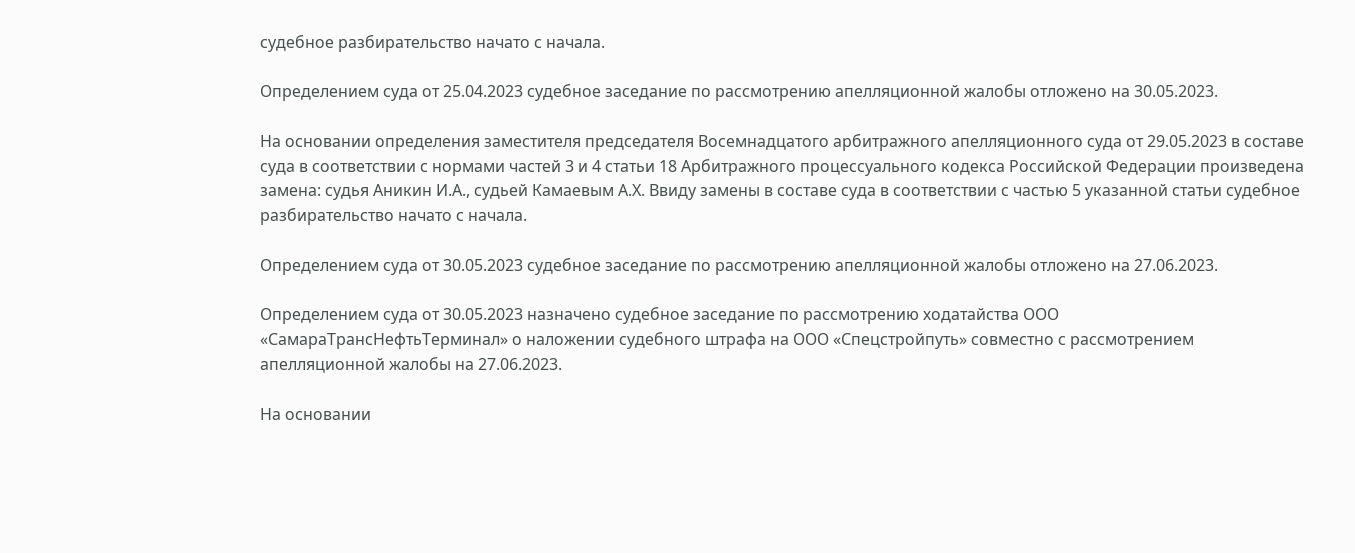судебное разбирательство начато с начала.

Определением суда от 25.04.2023 судебное заседание по рассмотрению апелляционной жалобы отложено на 30.05.2023.

На основании определения заместителя председателя Восемнадцатого арбитражного апелляционного суда от 29.05.2023 в составе суда в соответствии с нормами частей 3 и 4 статьи 18 Арбитражного процессуального кодекса Российской Федерации произведена замена: судья Аникин И.А., судьей Камаевым А.Х. Ввиду замены в составе суда в соответствии с частью 5 указанной статьи судебное разбирательство начато с начала.

Определением суда от 30.05.2023 судебное заседание по рассмотрению апелляционной жалобы отложено на 27.06.2023.

Определением суда от 30.05.2023 назначено судебное заседание по рассмотрению ходатайства ООО «СамараТрансНефтьТерминал» о наложении судебного штрафа на ООО «Спецстройпуть» совместно с рассмотрением апелляционной жалобы на 27.06.2023.

На основании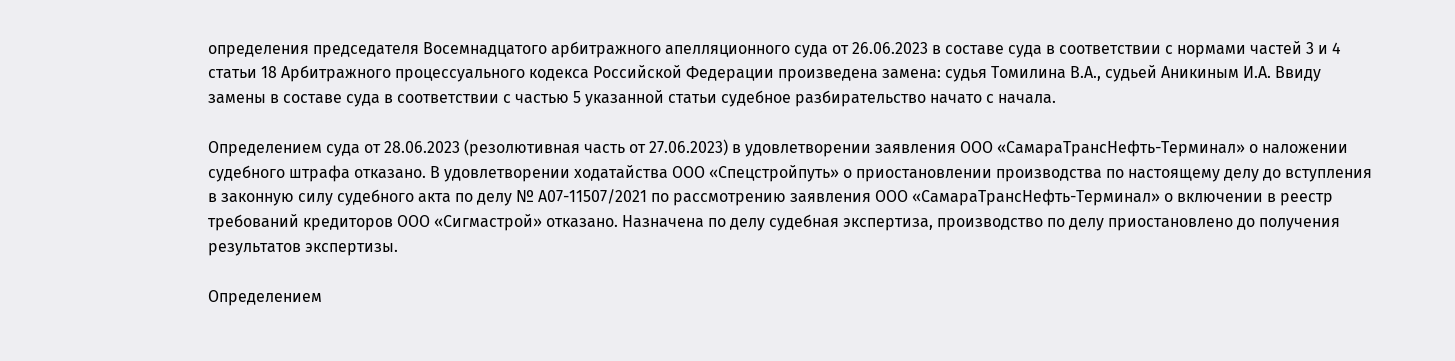определения председателя Восемнадцатого арбитражного апелляционного суда от 26.06.2023 в составе суда в соответствии с нормами частей 3 и 4 статьи 18 Арбитражного процессуального кодекса Российской Федерации произведена замена: судья Томилина В.А., судьей Аникиным И.А. Ввиду замены в составе суда в соответствии с частью 5 указанной статьи судебное разбирательство начато с начала.

Определением суда от 28.06.2023 (резолютивная часть от 27.06.2023) в удовлетворении заявления ООО «СамараТрансНефть-Терминал» о наложении судебного штрафа отказано. В удовлетворении ходатайства ООО «Спецстройпуть» о приостановлении производства по настоящему делу до вступления в законную силу судебного акта по делу № А07-11507/2021 по рассмотрению заявления ООО «СамараТрансНефть-Терминал» о включении в реестр требований кредиторов ООО «Сигмастрой» отказано. Назначена по делу судебная экспертиза, производство по делу приостановлено до получения результатов экспертизы.

Определением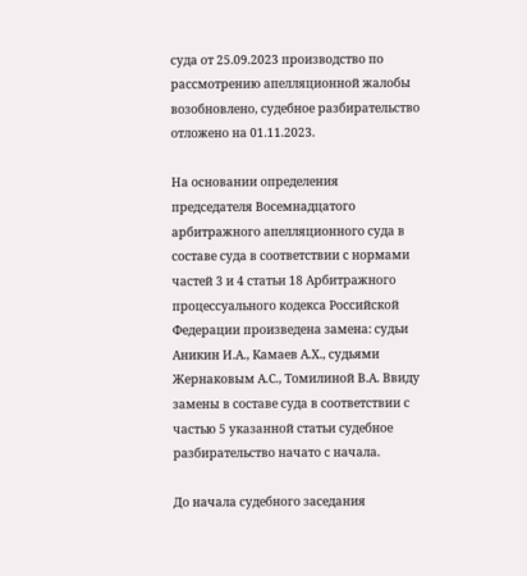суда от 25.09.2023 производство по рассмотрению апелляционной жалобы возобновлено, судебное разбирательство отложено на 01.11.2023.

На основании определения председателя Восемнадцатого арбитражного апелляционного суда в составе суда в соответствии с нормами частей 3 и 4 статьи 18 Арбитражного процессуального кодекса Российской Федерации произведена замена: судьи Аникин И.А., Камаев А.Х., судьями Жернаковым А.С., Томилиной В.А. Ввиду замены в составе суда в соответствии с частью 5 указанной статьи судебное разбирательство начато с начала.

До начала судебного заседания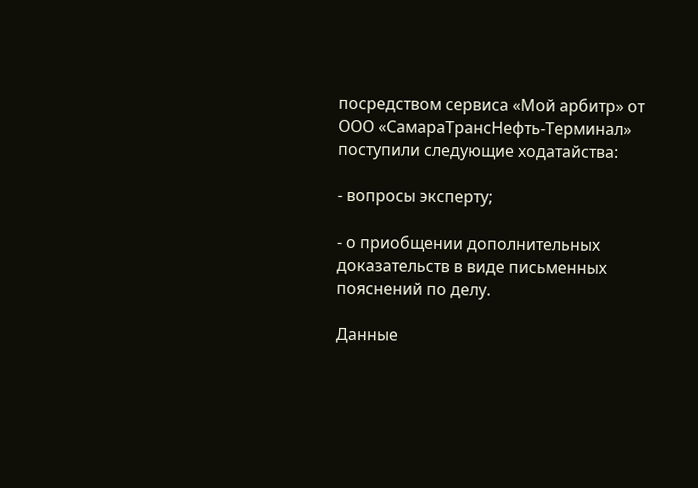посредством сервиса «Мой арбитр» от ООО «СамараТрансНефть-Терминал» поступили следующие ходатайства:

- вопросы эксперту;

- о приобщении дополнительных доказательств в виде письменных пояснений по делу.

Данные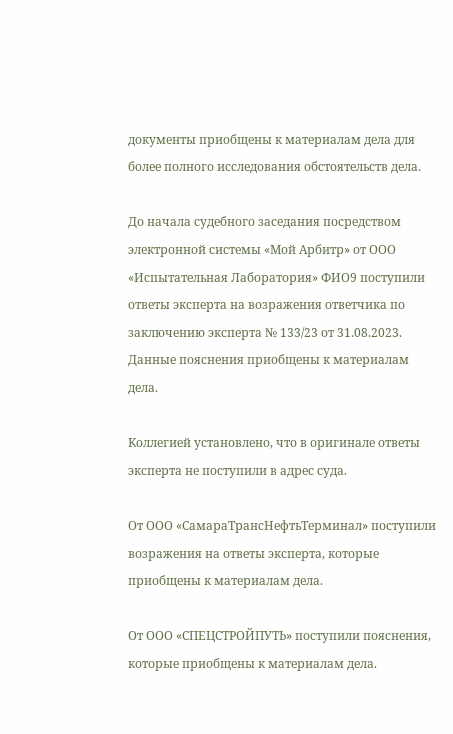документы приобщены к материалам дела для более полного исследования обстоятельств дела.

До начала судебного заседания посредством электронной системы «Мой Арбитр» от ООО «Испытательная Лаборатория» ФИО9 поступили ответы эксперта на возражения ответчика по заключению эксперта № 133/23 от 31.08.2023. Данные пояснения приобщены к материалам дела.

Коллегией установлено, что в оригинале ответы эксперта не поступили в адрес суда.

От ООО «СамараТрансНефтьТерминал» поступили возражения на ответы эксперта, которые приобщены к материалам дела.

От ООО «СПЕЦСТРОЙПУТЬ» поступили пояснения, которые приобщены к материалам дела.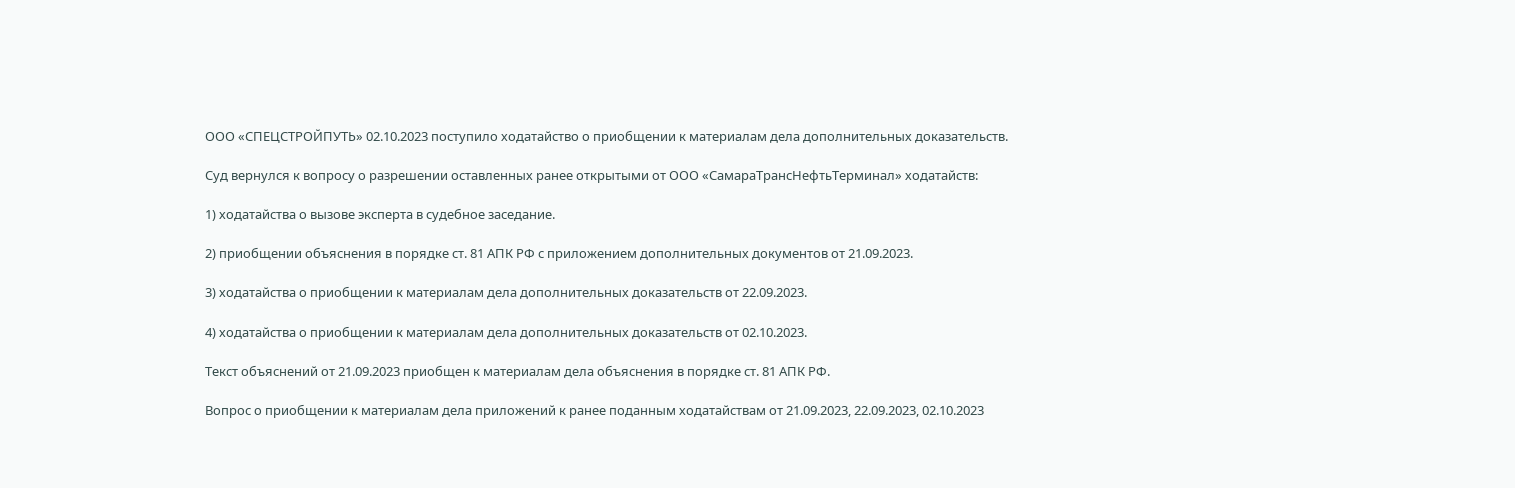ООО «СПЕЦСТРОЙПУТЬ» 02.10.2023 поступило ходатайство о приобщении к материалам дела дополнительных доказательств.

Суд вернулся к вопросу о разрешении оставленных ранее открытыми от ООО «СамараТрансНефтьТерминал» ходатайств:

1) ходатайства о вызове эксперта в судебное заседание.

2) приобщении объяснения в порядке ст. 81 АПК РФ с приложением дополнительных документов от 21.09.2023.

3) ходатайства о приобщении к материалам дела дополнительных доказательств от 22.09.2023.

4) ходатайства о приобщении к материалам дела дополнительных доказательств от 02.10.2023.

Текст объяснений от 21.09.2023 приобщен к материалам дела объяснения в порядке ст. 81 АПК РФ.

Вопрос о приобщении к материалам дела приложений к ранее поданным ходатайствам от 21.09.2023, 22.09.2023, 02.10.2023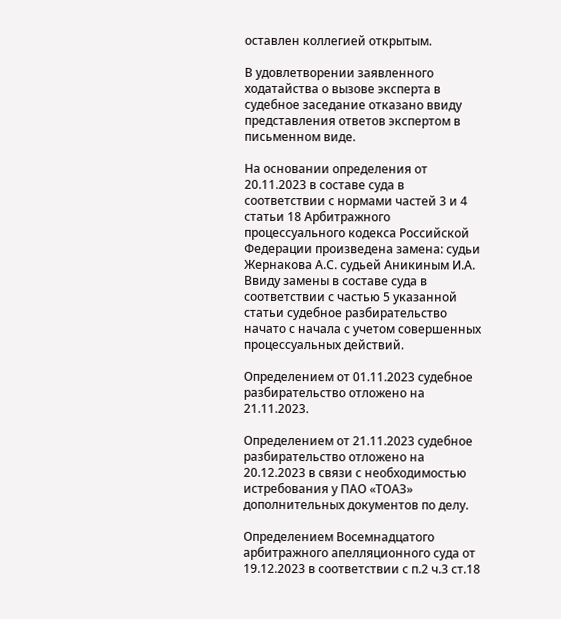оставлен коллегией открытым.

В удовлетворении заявленного ходатайства о вызове эксперта в судебное заседание отказано ввиду представления ответов экспертом в письменном виде.

На основании определения от 20.11.2023 в составе суда в соответствии с нормами частей 3 и 4 статьи 18 Арбитражного процессуального кодекса Российской Федерации произведена замена: судьи Жернакова А.С. судьей Аникиным И.А. Ввиду замены в составе суда в соответствии с частью 5 указанной статьи судебное разбирательство начато с начала с учетом совершенных процессуальных действий.

Определением от 01.11.2023 судебное разбирательство отложено на 21.11.2023.

Определением от 21.11.2023 судебное разбирательство отложено на 20.12.2023 в связи с необходимостью истребования у ПАО «ТОАЗ» дополнительных документов по делу.

Определением Восемнадцатого арбитражного апелляционного суда от 19.12.2023 в соответствии с п.2 ч.3 ст.18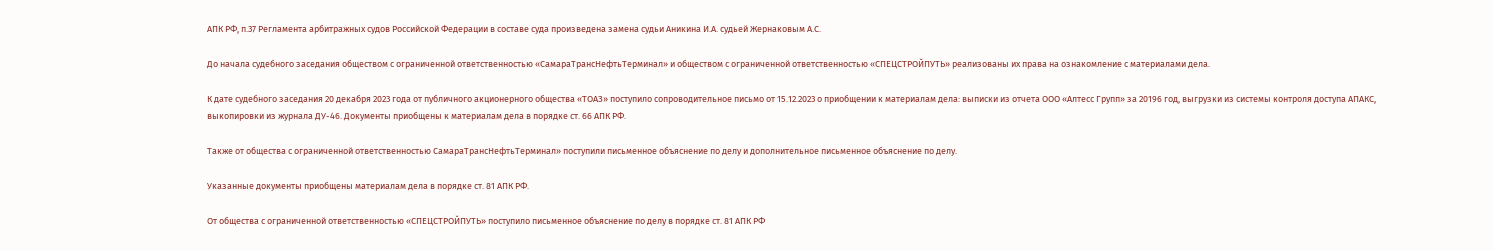АПК РФ, п.37 Регламента арбитражных судов Российской Федерации в составе суда произведена замена судьи Аникина И.А. судьей Жернаковым А.С.

До начала судебного заседания обществом с ограниченной ответственностью «СамараТрансНефтьТерминал» и обществом с ограниченной ответственностью «СПЕЦСТРОЙПУТЬ» реализованы их права на ознакомление с материалами дела.

К дате судебного заседания 20 декабря 2023 года от публичного акционерного общества «ТОАЗ» поступило сопроводительное письмо от 15.12.2023 о приобщении к материалам дела: выписки из отчета ООО «Алтесс Групп» за 20196 год, выгрузки из системы контроля доступа АПАКС, выкопировки из журнала ДУ-46. Документы приобщены к материалам дела в порядке ст. 66 АПК РФ.

Также от общества с ограниченной ответственностью СамараТрансНефтьТерминал» поступили письменное объяснение по делу и дополнительное письменное объяснение по делу.

Указанные документы приобщены материалам дела в порядке ст. 81 АПК РФ.

От общества с ограниченной ответственностью «СПЕЦСТРОЙПУТЬ» поступило письменное объяснение по делу в порядке ст. 81 АПК РФ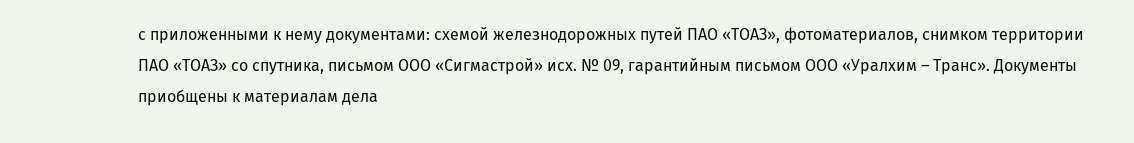с приложенными к нему документами: схемой железнодорожных путей ПАО «ТОАЗ», фотоматериалов, снимком территории ПАО «ТОАЗ» со спутника, письмом ООО «Сигмастрой» исх. № 09, гарантийным письмом ООО «Уралхим – Транс». Документы приобщены к материалам дела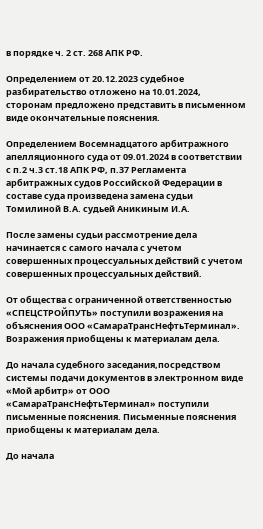в порядке ч. 2 ст. 268 АПК РФ.

Определением от 20.12.2023 судебное разбирательство отложено на 10.01.2024, сторонам предложено представить в письменном виде окончательные пояснения.

Определением Восемнадцатого арбитражного апелляционного суда от 09.01.2024 в соответствии с п.2 ч.3 ст.18 АПК РФ, п.37 Регламента арбитражных судов Российской Федерации в составе суда произведена замена судьи Томилиной В.А. судьей Аникиным И.А.

После замены судьи рассмотрение дела начинается с самого начала с учетом совершенных процессуальных действий с учетом совершенных процессуальных действий.

От общества с ограниченной ответственностью «СПЕЦСТРОЙПУТЬ» поступили возражения на объяснения ООО «СамараТрансНефтьТерминал». Возражения приобщены к материалам дела.

До начала судебного заседания,посредством системы подачи документов в электронном виде «Мой арбитр» от ООО «СамараТрансНефтьТерминал» поступили письменные пояснения. Письменные пояснения приобщены к материалам дела.

До начала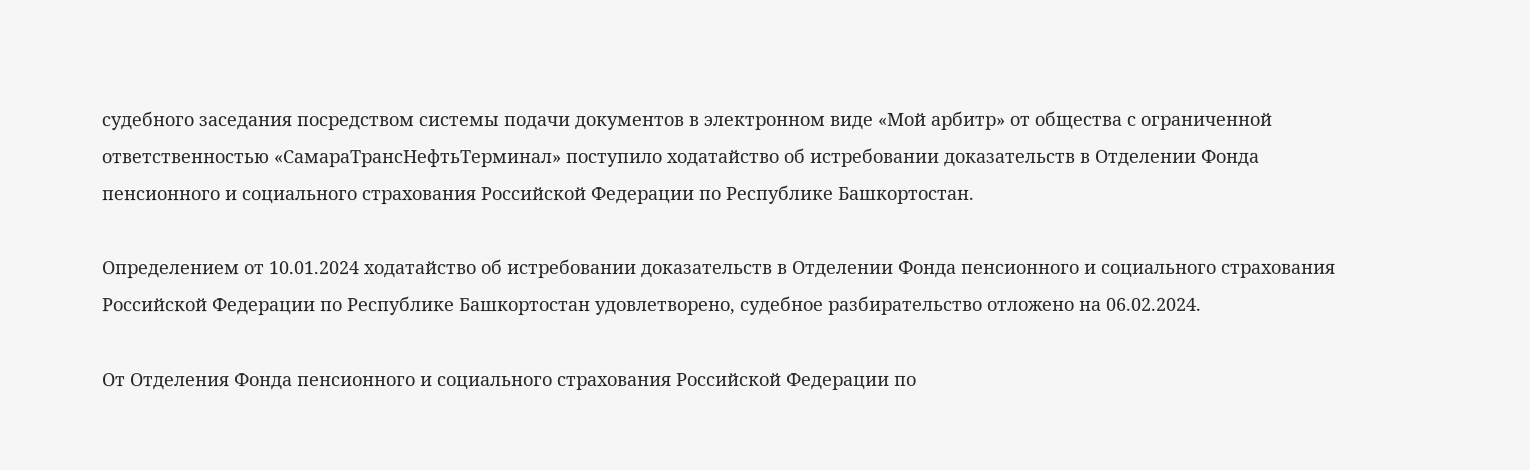судебного заседания посредством системы подачи документов в электронном виде «Мой арбитр» от общества с ограниченной ответственностью «СамараТрансНефтьТерминал» поступило ходатайство об истребовании доказательств в Отделении Фонда пенсионного и социального страхования Российской Федерации по Республике Башкортостан.

Определением от 10.01.2024 ходатайство об истребовании доказательств в Отделении Фонда пенсионного и социального страхования Российской Федерации по Республике Башкортостан удовлетворено, судебное разбирательство отложено на 06.02.2024.

От Отделения Фонда пенсионного и социального страхования Российской Федерации по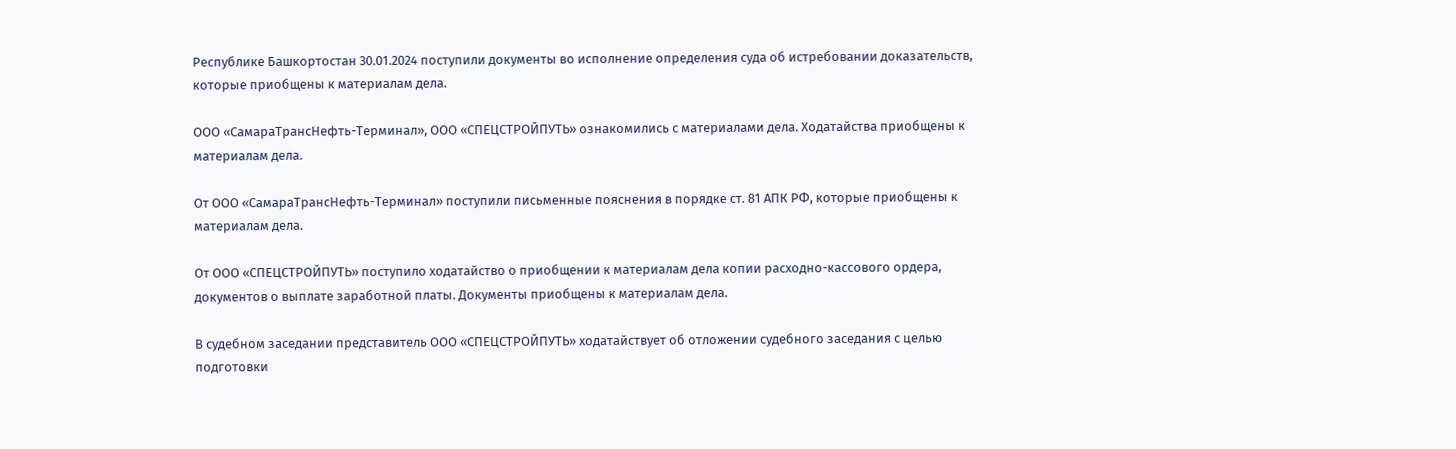Республике Башкортостан 30.01.2024 поступили документы во исполнение определения суда об истребовании доказательств, которые приобщены к материалам дела.

ООО «СамараТрансНефть-Терминал», ООО «СПЕЦСТРОЙПУТЬ» ознакомились с материалами дела. Ходатайства приобщены к материалам дела.

От ООО «СамараТрансНефть-Терминал» поступили письменные пояснения в порядке ст. 81 АПК РФ, которые приобщены к материалам дела.

От ООО «СПЕЦСТРОЙПУТЬ» поступило ходатайство о приобщении к материалам дела копии расходно-кассового ордера, документов о выплате заработной платы. Документы приобщены к материалам дела.

В судебном заседании представитель ООО «СПЕЦСТРОЙПУТЬ» ходатайствует об отложении судебного заседания с целью подготовки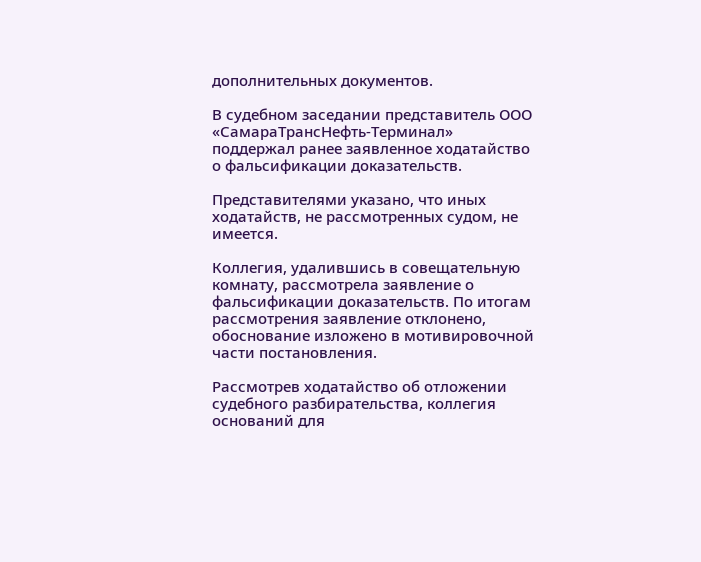дополнительных документов.

В судебном заседании представитель ООО «СамараТрансНефть-Терминал» поддержал ранее заявленное ходатайство о фальсификации доказательств.

Представителями указано, что иных ходатайств, не рассмотренных судом, не имеется.

Коллегия, удалившись в совещательную комнату, рассмотрела заявление о фальсификации доказательств. По итогам рассмотрения заявление отклонено, обоснование изложено в мотивировочной части постановления.

Рассмотрев ходатайство об отложении судебного разбирательства, коллегия оснований для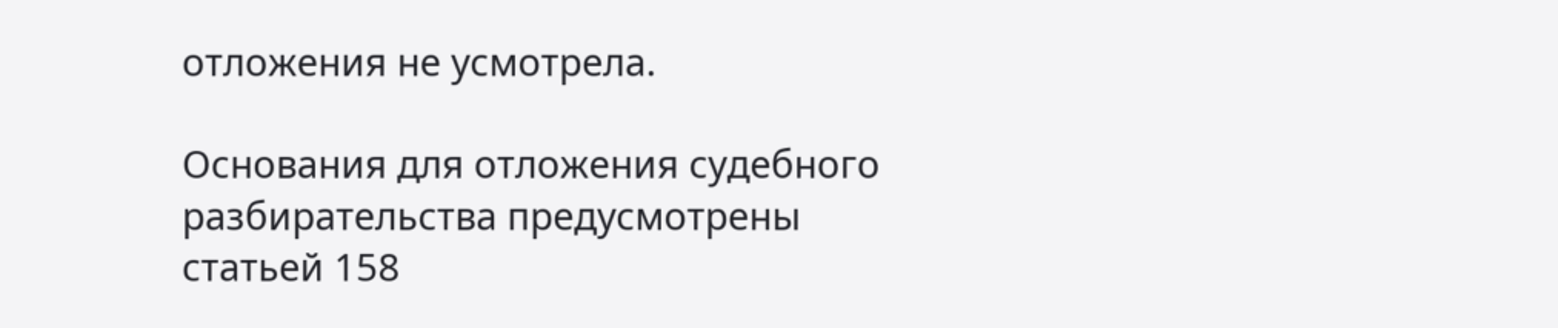отложения не усмотрела.

Основания для отложения судебного разбирательства предусмотрены статьей 158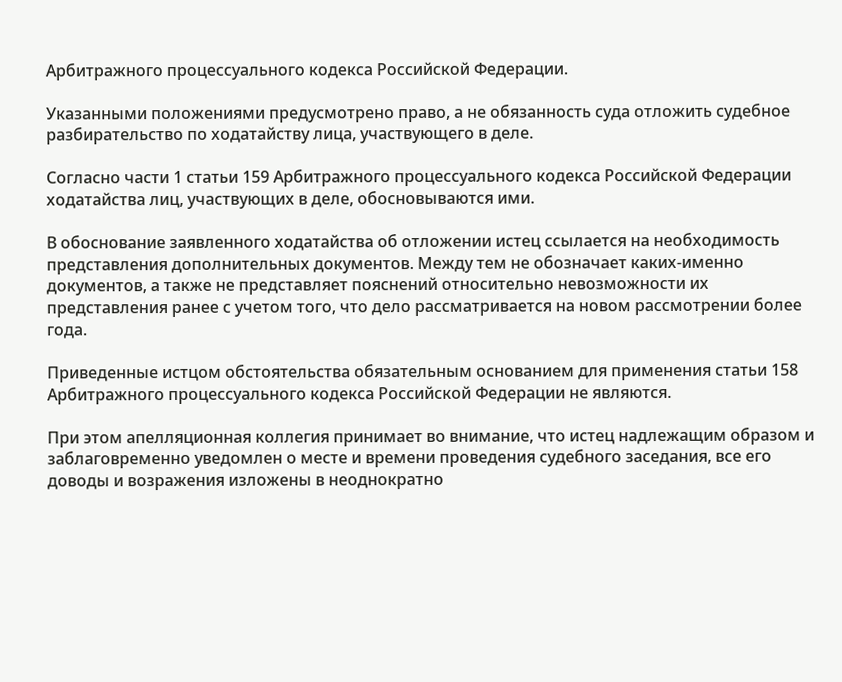Арбитражного процессуального кодекса Российской Федерации.

Указанными положениями предусмотрено право, а не обязанность суда отложить судебное разбирательство по ходатайству лица, участвующего в деле.

Согласно части 1 статьи 159 Арбитражного процессуального кодекса Российской Федерации ходатайства лиц, участвующих в деле, обосновываются ими.

В обоснование заявленного ходатайства об отложении истец ссылается на необходимость представления дополнительных документов. Между тем не обозначает каких-именно документов, а также не представляет пояснений относительно невозможности их представления ранее с учетом того, что дело рассматривается на новом рассмотрении более года.

Приведенные истцом обстоятельства обязательным основанием для применения статьи 158 Арбитражного процессуального кодекса Российской Федерации не являются.

При этом апелляционная коллегия принимает во внимание, что истец надлежащим образом и заблаговременно уведомлен о месте и времени проведения судебного заседания, все его доводы и возражения изложены в неоднократно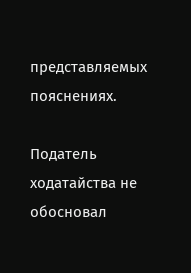представляемых пояснениях.

Податель ходатайства не обосновал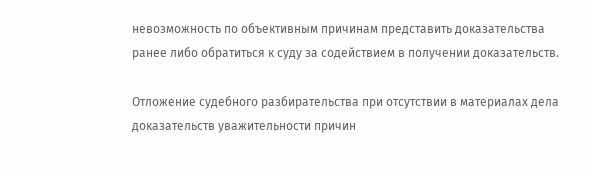невозможность по объективным причинам представить доказательства ранее либо обратиться к суду за содействием в получении доказательств.

Отложение судебного разбирательства при отсутствии в материалах дела доказательств уважительности причин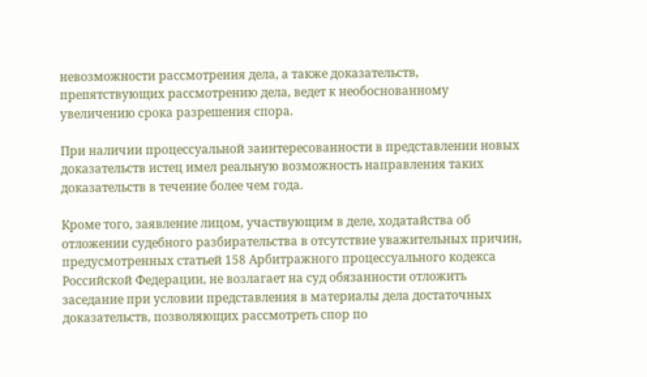невозможности рассмотрения дела, а также доказательств, препятствующих рассмотрению дела, ведет к необоснованному увеличению срока разрешения спора.

При наличии процессуальной заинтересованности в представлении новых доказательств истец имел реальную возможность направления таких доказательств в течение более чем года.

Кроме того, заявление лицом, участвующим в деле, ходатайства об отложении судебного разбирательства в отсутствие уважительных причин, предусмотренных статьей 158 Арбитражного процессуального кодекса Российской Федерации, не возлагает на суд обязанности отложить заседание при условии представления в материалы дела достаточных доказательств, позволяющих рассмотреть спор по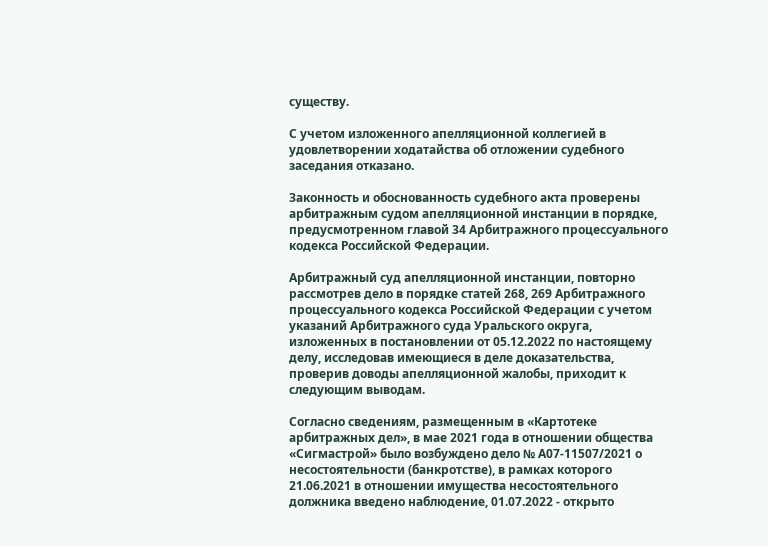существу.

С учетом изложенного апелляционной коллегией в удовлетворении ходатайства об отложении судебного заседания отказано.

Законность и обоснованность судебного акта проверены арбитражным судом апелляционной инстанции в порядке, предусмотренном главой 34 Арбитражного процессуального кодекса Российской Федерации.

Арбитражный суд апелляционной инстанции, повторно рассмотрев дело в порядке статей 268, 269 Арбитражного процессуального кодекса Российской Федерации с учетом указаний Арбитражного суда Уральского округа, изложенных в постановлении от 05.12.2022 по настоящему делу, исследовав имеющиеся в деле доказательства, проверив доводы апелляционной жалобы, приходит к следующим выводам.

Согласно сведениям, размещенным в «Картотеке арбитражных дел», в мае 2021 года в отношении общества «Сигмастрой» было возбуждено дело № А07-11507/2021 о несостоятельности (банкротстве), в рамках которого 21.06.2021 в отношении имущества несостоятельного должника введено наблюдение, 01.07.2022 - открыто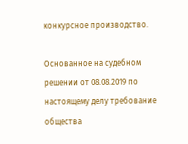конкурсное производство.

Основанное на судебном решении от 08.08.2019 по настоящему делу требование общества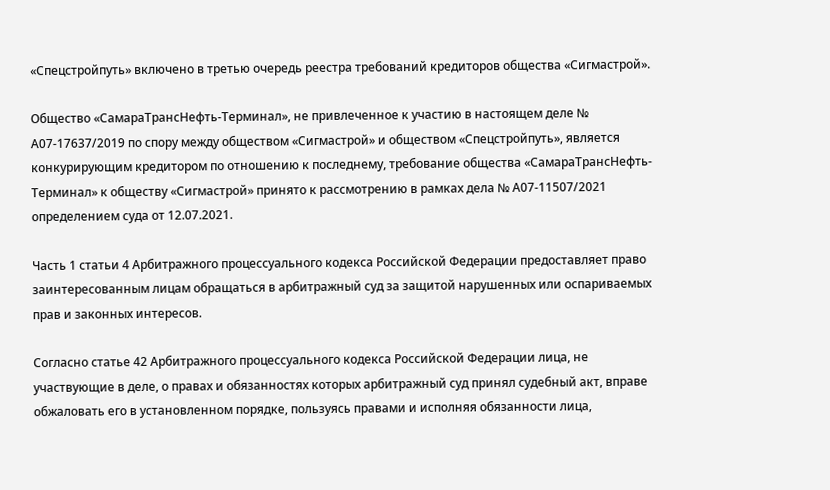«Спецстройпуть» включено в третью очередь реестра требований кредиторов общества «Сигмастрой».

Общество «СамараТрансНефть-Терминал», не привлеченное к участию в настоящем деле № А07-17637/2019 по спору между обществом «Сигмастрой» и обществом «Спецстройпуть», является конкурирующим кредитором по отношению к последнему, требование общества «СамараТрансНефть-Терминал» к обществу «Сигмастрой» принято к рассмотрению в рамках дела № А07-11507/2021 определением суда от 12.07.2021.

Часть 1 статьи 4 Арбитражного процессуального кодекса Российской Федерации предоставляет право заинтересованным лицам обращаться в арбитражный суд за защитой нарушенных или оспариваемых прав и законных интересов.

Согласно статье 42 Арбитражного процессуального кодекса Российской Федерации лица, не участвующие в деле, о правах и обязанностях которых арбитражный суд принял судебный акт, вправе обжаловать его в установленном порядке, пользуясь правами и исполняя обязанности лица,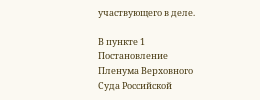участвующего в деле.

В пункте 1 Постановление Пленума Верховного Суда Российской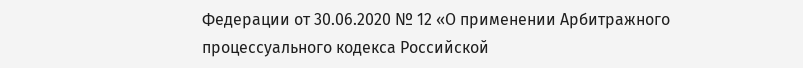Федерации от 30.06.2020 № 12 «О применении Арбитражного процессуального кодекса Российской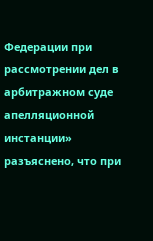Федерации при рассмотрении дел в арбитражном суде апелляционной инстанции» разъяснено, что при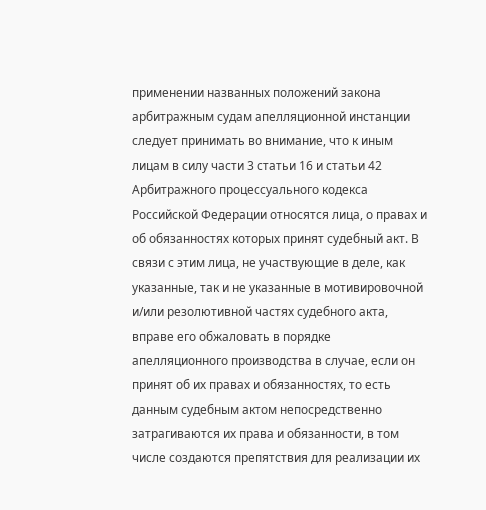применении названных положений закона арбитражным судам апелляционной инстанции следует принимать во внимание, что к иным лицам в силу части 3 статьи 16 и статьи 42 Арбитражного процессуального кодекса Российской Федерации относятся лица, о правах и об обязанностях которых принят судебный акт. В связи с этим лица, не участвующие в деле, как указанные, так и не указанные в мотивировочной и/или резолютивной частях судебного акта, вправе его обжаловать в порядке апелляционного производства в случае, если он принят об их правах и обязанностях, то есть данным судебным актом непосредственно затрагиваются их права и обязанности, в том числе создаются препятствия для реализации их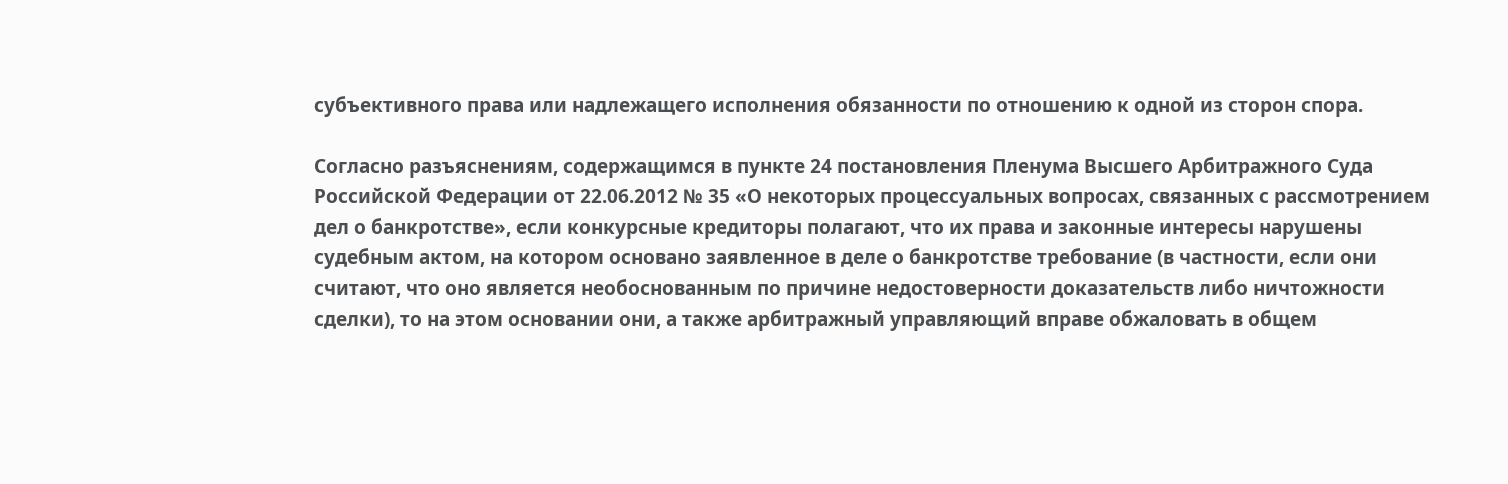субъективного права или надлежащего исполнения обязанности по отношению к одной из сторон спора.

Согласно разъяснениям, содержащимся в пункте 24 постановления Пленума Высшего Арбитражного Суда Российской Федерации от 22.06.2012 № 35 «О некоторых процессуальных вопросах, связанных с рассмотрением дел о банкротстве», если конкурсные кредиторы полагают, что их права и законные интересы нарушены судебным актом, на котором основано заявленное в деле о банкротстве требование (в частности, если они считают, что оно является необоснованным по причине недостоверности доказательств либо ничтожности сделки), то на этом основании они, а также арбитражный управляющий вправе обжаловать в общем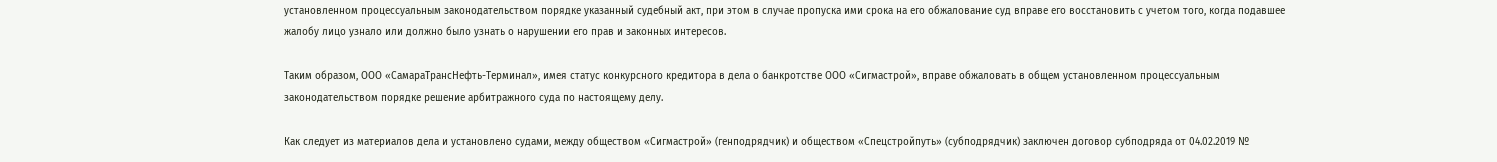установленном процессуальным законодательством порядке указанный судебный акт, при этом в случае пропуска ими срока на его обжалование суд вправе его восстановить с учетом того, когда подавшее жалобу лицо узнало или должно было узнать о нарушении его прав и законных интересов.

Таким образом, ООО «СамараТрансНефть-Терминал», имея статус конкурсного кредитора в дела о банкротстве ООО «Сигмастрой», вправе обжаловать в общем установленном процессуальным законодательством порядке решение арбитражного суда по настоящему делу.

Как следует из материалов дела и установлено судами, между обществом «Сигмастрой» (генподрядчик) и обществом «Спецстройпуть» (субподрядчик) заключен договор субподряда от 04.02.2019 №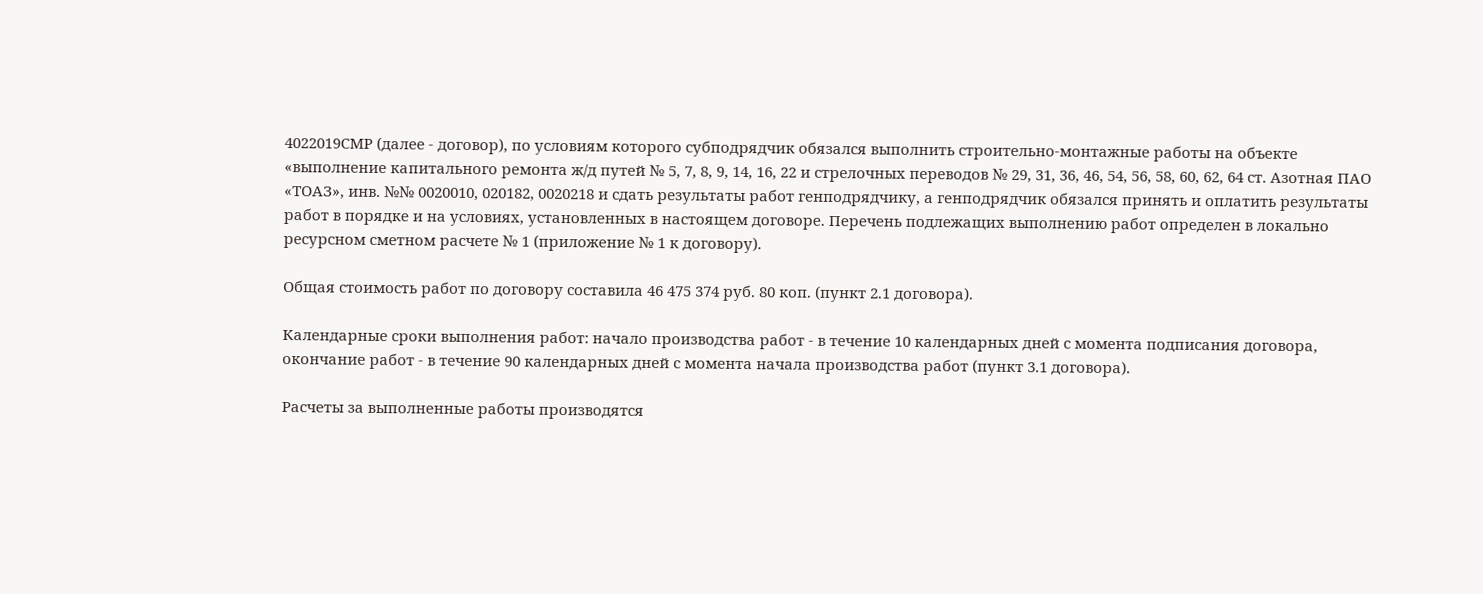4022019СМР (далее - договор), по условиям которого субподрядчик обязался выполнить строительно-монтажные работы на объекте «выполнение капитального ремонта ж/д путей № 5, 7, 8, 9, 14, 16, 22 и стрелочных переводов № 29, 31, 36, 46, 54, 56, 58, 60, 62, 64 ст. Азотная ПАО «ТОАЗ», инв. №№ 0020010, 020182, 0020218 и сдать результаты работ генподрядчику, а генподрядчик обязался принять и оплатить результаты работ в порядке и на условиях, установленных в настоящем договоре. Перечень подлежащих выполнению работ определен в локально ресурсном сметном расчете № 1 (приложение № 1 к договору).

Общая стоимость работ по договору составила 46 475 374 руб. 80 коп. (пункт 2.1 договора).

Календарные сроки выполнения работ: начало производства работ - в течение 10 календарных дней с момента подписания договора, окончание работ - в течение 90 календарных дней с момента начала производства работ (пункт 3.1 договора).

Расчеты за выполненные работы производятся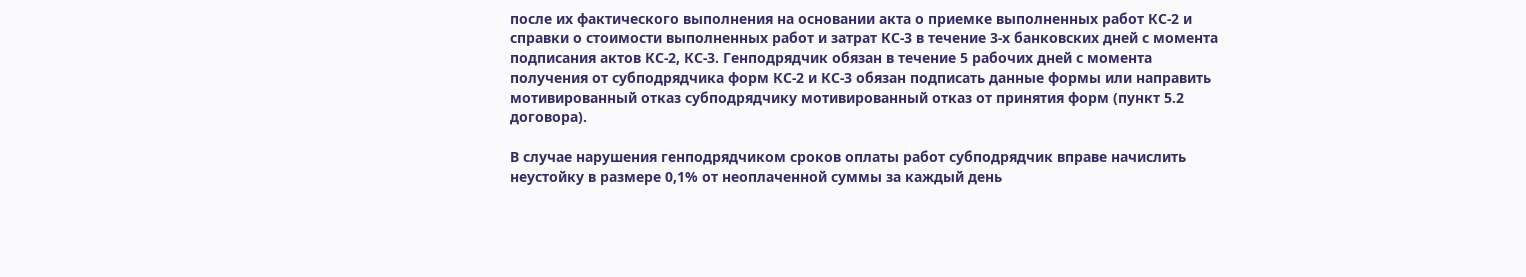после их фактического выполнения на основании акта о приемке выполненных работ КС-2 и справки о стоимости выполненных работ и затрат КС-3 в течение 3-х банковских дней с момента подписания актов КС-2, КС-3. Генподрядчик обязан в течение 5 рабочих дней с момента получения от субподрядчика форм КС-2 и КС-3 обязан подписать данные формы или направить мотивированный отказ субподрядчику мотивированный отказ от принятия форм (пункт 5.2 договора).

В случае нарушения генподрядчиком сроков оплаты работ субподрядчик вправе начислить неустойку в размере 0,1% от неоплаченной суммы за каждый день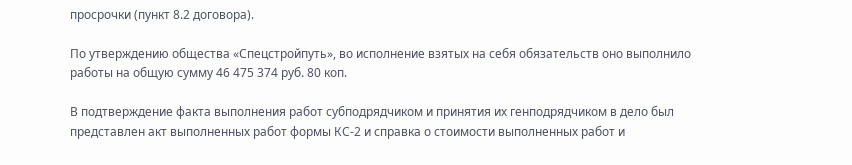просрочки (пункт 8.2 договора).

По утверждению общества «Спецстройпуть», во исполнение взятых на себя обязательств оно выполнило работы на общую сумму 46 475 374 руб. 80 коп.

В подтверждение факта выполнения работ субподрядчиком и принятия их генподрядчиком в дело был представлен акт выполненных работ формы КС-2 и справка о стоимости выполненных работ и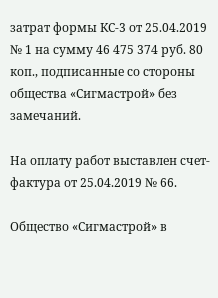затрат формы КС-3 от 25.04.2019 № 1 на сумму 46 475 374 руб. 80 коп., подписанные со стороны общества «Сигмастрой» без замечаний.

На оплату работ выставлен счет-фактура от 25.04.2019 № 66.

Общество «Сигмастрой» в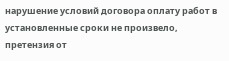нарушение условий договора оплату работ в установленные сроки не произвело, претензия от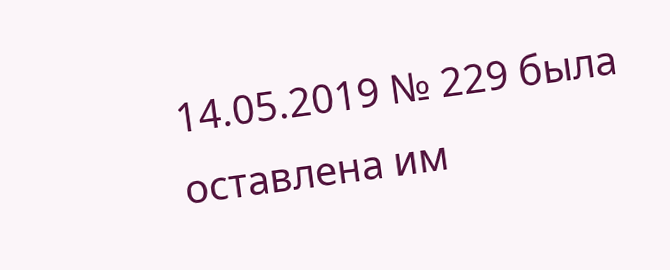14.05.2019 № 229 была оставлена им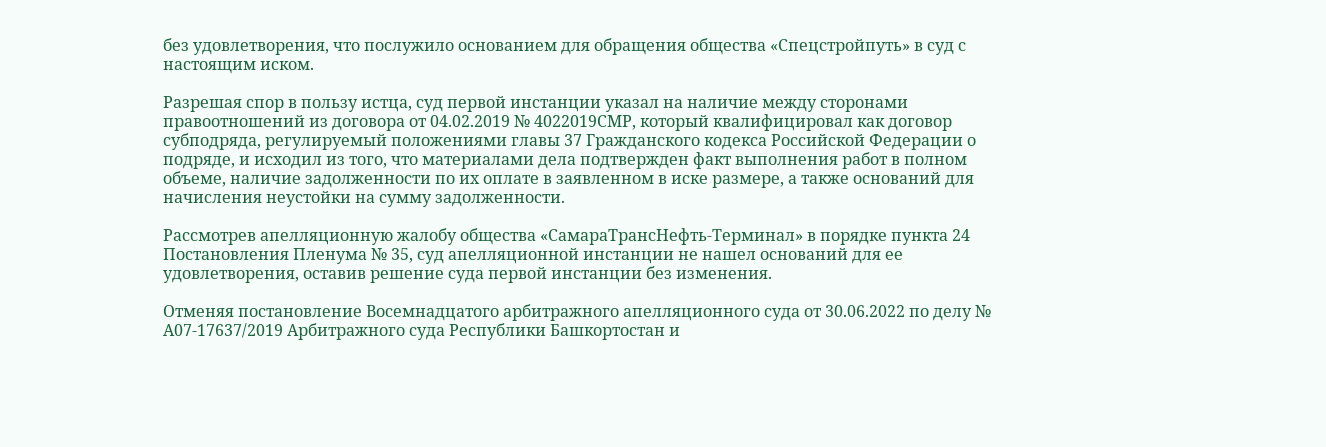без удовлетворения, что послужило основанием для обращения общества «Спецстройпуть» в суд с настоящим иском.

Разрешая спор в пользу истца, суд первой инстанции указал на наличие между сторонами правоотношений из договора от 04.02.2019 № 4022019СМР, который квалифицировал как договор субподряда, регулируемый положениями главы 37 Гражданского кодекса Российской Федерации о подряде, и исходил из того, что материалами дела подтвержден факт выполнения работ в полном объеме, наличие задолженности по их оплате в заявленном в иске размере, а также оснований для начисления неустойки на сумму задолженности.

Рассмотрев апелляционную жалобу общества «СамараТрансНефть-Терминал» в порядке пункта 24 Постановления Пленума № 35, суд апелляционной инстанции не нашел оснований для ее удовлетворения, оставив решение суда первой инстанции без изменения.

Отменяя постановление Восемнадцатого арбитражного апелляционного суда от 30.06.2022 по делу № А07-17637/2019 Арбитражного суда Республики Башкортостан и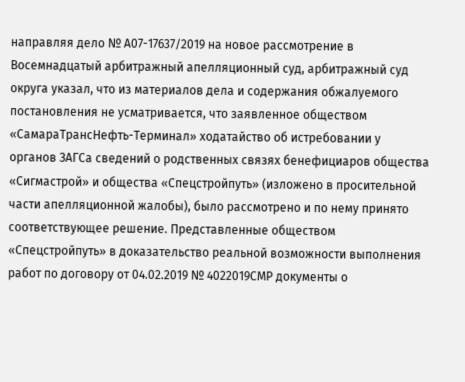направляя дело № А07-17637/2019 на новое рассмотрение в Восемнадцатый арбитражный апелляционный суд, арбитражный суд округа указал, что из материалов дела и содержания обжалуемого постановления не усматривается, что заявленное обществом «СамараТрансНефть-Терминал» ходатайство об истребовании у органов ЗАГСа сведений о родственных связях бенефициаров общества «Сигмастрой» и общества «Спецстройпуть» (изложено в просительной части апелляционной жалобы), было рассмотрено и по нему принято соответствующее решение. Представленные обществом «Спецстройпуть» в доказательство реальной возможности выполнения работ по договору от 04.02.2019 № 4022019СМР документы о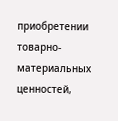приобретении товарно-материальных ценностей,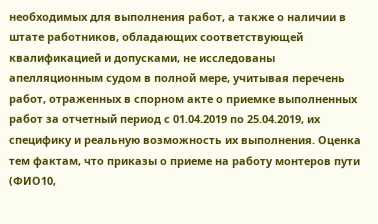необходимых для выполнения работ, а также о наличии в штате работников, обладающих соответствующей квалификацией и допусками, не исследованы апелляционным судом в полной мере, учитывая перечень работ, отраженных в спорном акте о приемке выполненных работ за отчетный период с 01.04.2019 по 25.04.2019, их специфику и реальную возможность их выполнения. Оценка тем фактам, что приказы о приеме на работу монтеров пути (ФИО10,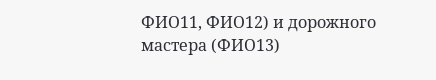ФИО11, ФИО12) и дорожного мастера (ФИО13)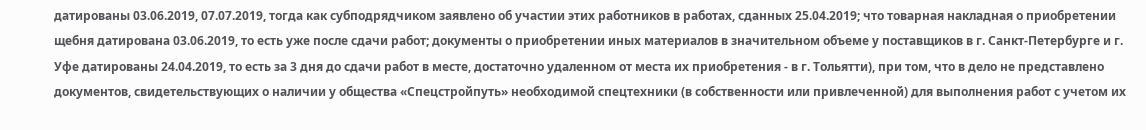датированы 03.06.2019, 07.07.2019, тогда как субподрядчиком заявлено об участии этих работников в работах, сданных 25.04.2019; что товарная накладная о приобретении щебня датирована 03.06.2019, то есть уже после сдачи работ; документы о приобретении иных материалов в значительном объеме у поставщиков в г. Санкт-Петербурге и г. Уфе датированы 24.04.2019, то есть за 3 дня до сдачи работ в месте, достаточно удаленном от места их приобретения - в г. Тольятти), при том, что в дело не представлено документов, свидетельствующих о наличии у общества «Спецстройпуть» необходимой спецтехники (в собственности или привлеченной) для выполнения работ с учетом их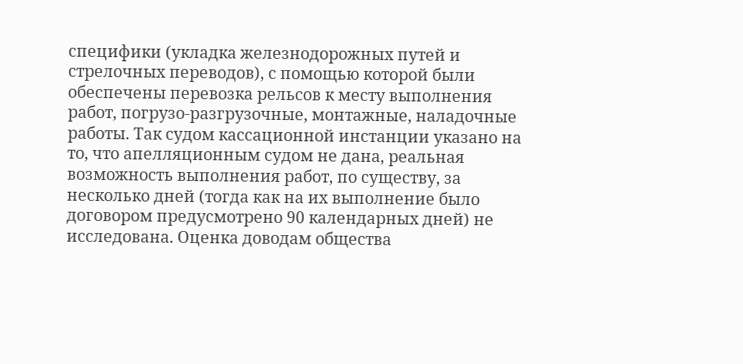специфики (укладка железнодорожных путей и стрелочных переводов), с помощью которой были обеспечены перевозка рельсов к месту выполнения работ, погрузо-разгрузочные, монтажные, наладочные работы. Так судом кассационной инстанции указано на то, что апелляционным судом не дана, реальная возможность выполнения работ, по существу, за несколько дней (тогда как на их выполнение было договором предусмотрено 90 календарных дней) не исследована. Оценка доводам общества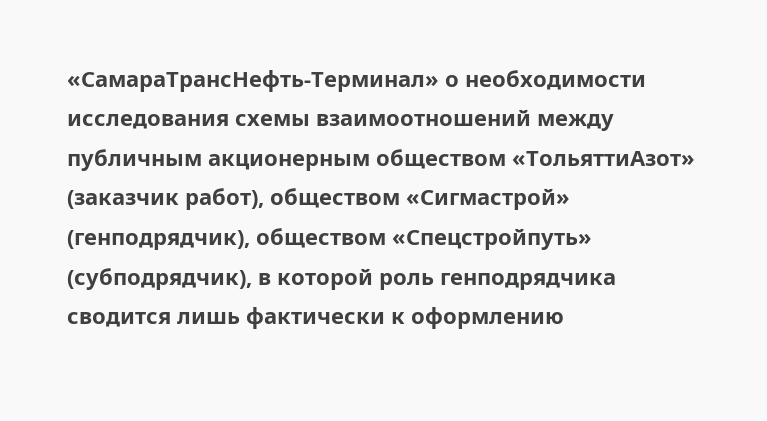«СамараТрансНефть-Терминал» о необходимости исследования схемы взаимоотношений между публичным акционерным обществом «ТольяттиАзот» (заказчик работ), обществом «Сигмастрой» (генподрядчик), обществом «Спецстройпуть» (субподрядчик), в которой роль генподрядчика сводится лишь фактически к оформлению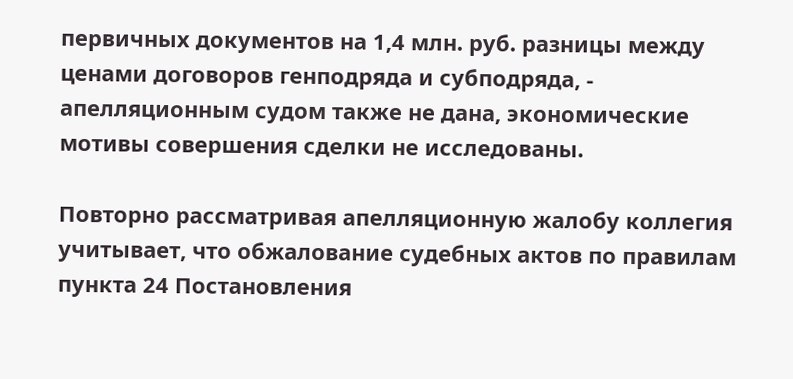первичных документов на 1,4 млн. руб. разницы между ценами договоров генподряда и субподряда, - апелляционным судом также не дана, экономические мотивы совершения сделки не исследованы.

Повторно рассматривая апелляционную жалобу коллегия учитывает, что обжалование судебных актов по правилам пункта 24 Постановления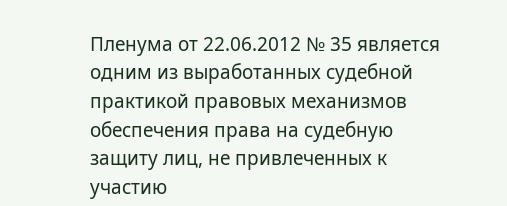Пленума от 22.06.2012 № 35 является одним из выработанных судебной практикой правовых механизмов обеспечения права на судебную защиту лиц, не привлеченных к участию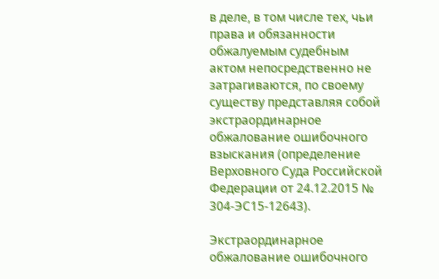в деле, в том числе тех, чьи права и обязанности обжалуемым судебным актом непосредственно не затрагиваются, по своему существу представляя собой экстраординарное обжалование ошибочного взыскания (определение Верховного Суда Российской Федерации от 24.12.2015 № 304-ЭС15-12643).

Экстраординарное обжалование ошибочного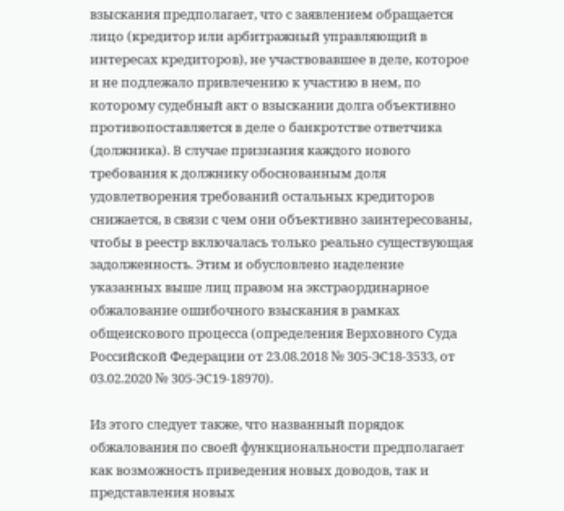взыскания предполагает, что с заявлением обращается лицо (кредитор или арбитражный управляющий в интересах кредиторов), не участвовавшее в деле, которое и не подлежало привлечению к участию в нем, по которому судебный акт о взыскании долга объективно противопоставляется в деле о банкротстве ответчика (должника). В случае признания каждого нового требования к должнику обоснованным доля удовлетворения требований остальных кредиторов снижается, в связи с чем они объективно заинтересованы, чтобы в реестр включалась только реально существующая задолженность. Этим и обусловлено наделение указанных выше лиц правом на экстраординарное обжалование ошибочного взыскания в рамках общеискового процесса (определения Верховного Суда Российской Федерации от 23.08.2018 № 305-ЭС18-3533, от 03.02.2020 № 305-ЭС19-18970).

Из этого следует также, что названный порядок обжалования по своей функциональности предполагает как возможность приведения новых доводов, так и представления новых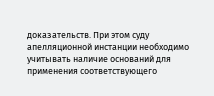доказательств. При этом суду апелляционной инстанции необходимо учитывать наличие оснований для применения соответствующего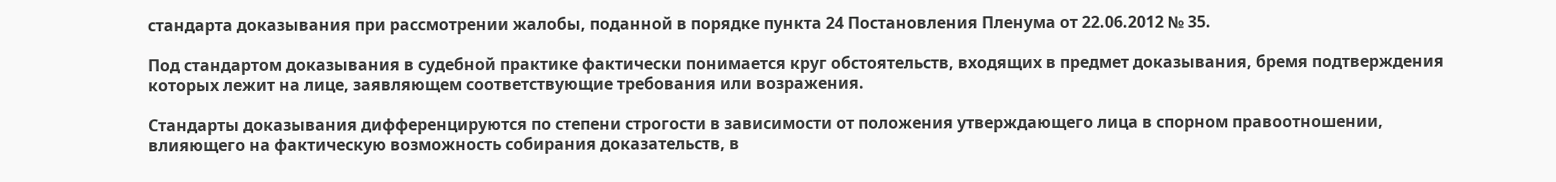стандарта доказывания при рассмотрении жалобы, поданной в порядке пункта 24 Постановления Пленума от 22.06.2012 № 35.

Под стандартом доказывания в судебной практике фактически понимается круг обстоятельств, входящих в предмет доказывания, бремя подтверждения которых лежит на лице, заявляющем соответствующие требования или возражения.

Стандарты доказывания дифференцируются по степени строгости в зависимости от положения утверждающего лица в спорном правоотношении, влияющего на фактическую возможность собирания доказательств, в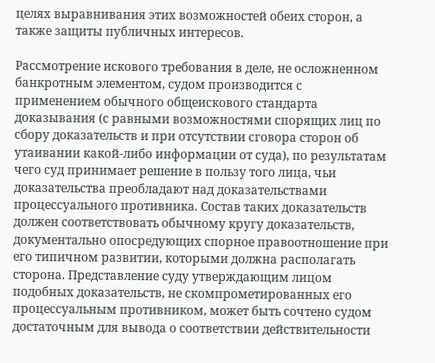целях выравнивания этих возможностей обеих сторон, а также защиты публичных интересов.

Рассмотрение искового требования в деле, не осложненном банкротным элементом, судом производится с применением обычного общеискового стандарта доказывания (с равными возможностями спорящих лиц по сбору доказательств и при отсутствии сговора сторон об утаивании какой-либо информации от суда), по результатам чего суд принимает решение в пользу того лица, чьи доказательства преобладают над доказательствами процессуального противника. Состав таких доказательств должен соответствовать обычному кругу доказательств, документально опосредующих спорное правоотношение при его типичном развитии, которыми должна располагать сторона. Представление суду утверждающим лицом подобных доказательств, не скомпрометированных его процессуальным противником, может быть сочтено судом достаточным для вывода о соответствии действительности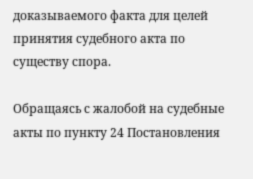доказываемого факта для целей принятия судебного акта по существу спора.

Обращаясь с жалобой на судебные акты по пункту 24 Постановления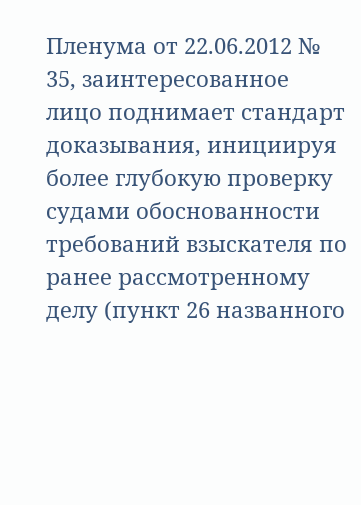Пленума от 22.06.2012 № 35, заинтересованное лицо поднимает стандарт доказывания, инициируя более глубокую проверку судами обоснованности требований взыскателя по ранее рассмотренному делу (пункт 26 названного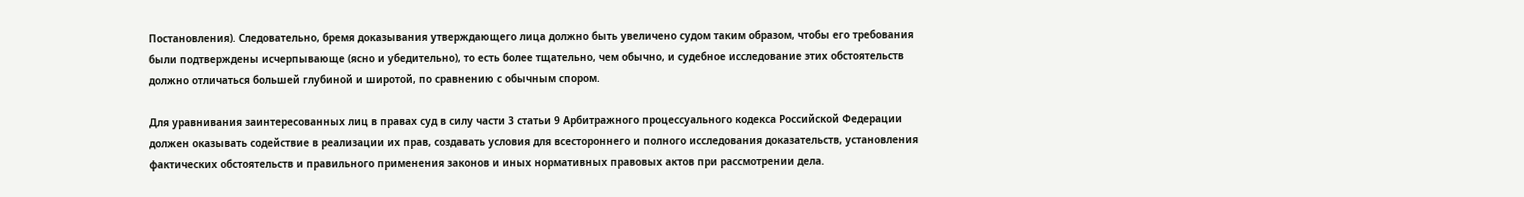Постановления). Следовательно, бремя доказывания утверждающего лица должно быть увеличено судом таким образом, чтобы его требования были подтверждены исчерпывающе (ясно и убедительно), то есть более тщательно, чем обычно, и судебное исследование этих обстоятельств должно отличаться большей глубиной и широтой, по сравнению с обычным спором.

Для уравнивания заинтересованных лиц в правах суд в силу части 3 статьи 9 Арбитражного процессуального кодекса Российской Федерации должен оказывать содействие в реализации их прав, создавать условия для всестороннего и полного исследования доказательств, установления фактических обстоятельств и правильного применения законов и иных нормативных правовых актов при рассмотрении дела.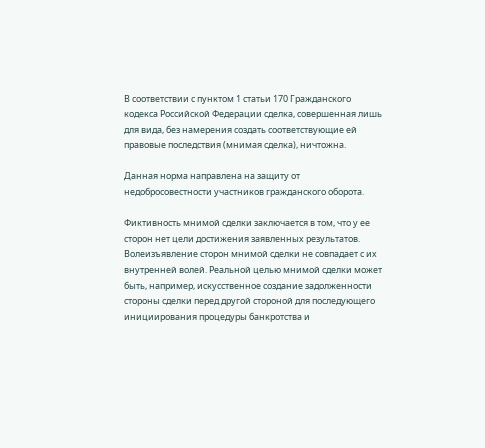В соответствии с пунктом 1 статьи 170 Гражданского кодекса Российской Федерации сделка, совершенная лишь для вида, без намерения создать соответствующие ей правовые последствия (мнимая сделка), ничтожна.

Данная норма направлена на защиту от недобросовестности участников гражданского оборота.

Фиктивность мнимой сделки заключается в том, что у ее сторон нет цели достижения заявленных результатов. Волеизъявление сторон мнимой сделки не совпадает с их внутренней волей. Реальной целью мнимой сделки может быть, например, искусственное создание задолженности стороны сделки перед другой стороной для последующего инициирования процедуры банкротства и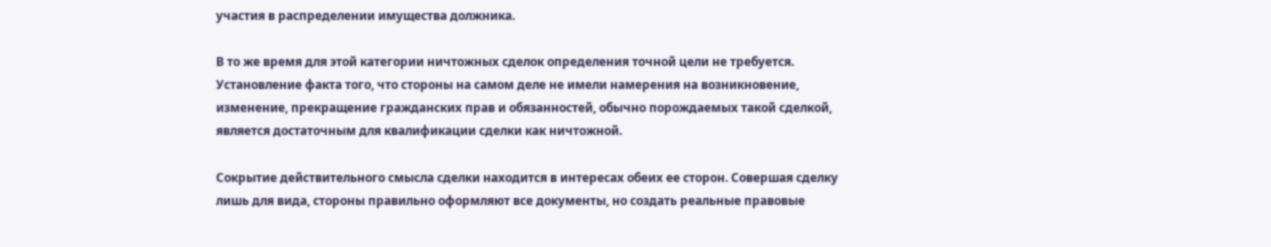участия в распределении имущества должника.

В то же время для этой категории ничтожных сделок определения точной цели не требуется. Установление факта того, что стороны на самом деле не имели намерения на возникновение, изменение, прекращение гражданских прав и обязанностей, обычно порождаемых такой сделкой, является достаточным для квалификации сделки как ничтожной.

Сокрытие действительного смысла сделки находится в интересах обеих ее сторон. Совершая сделку лишь для вида, стороны правильно оформляют все документы, но создать реальные правовые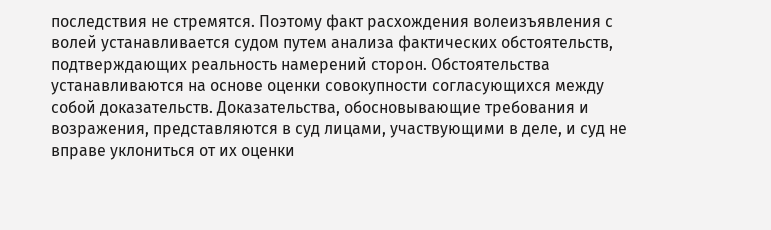последствия не стремятся. Поэтому факт расхождения волеизъявления с волей устанавливается судом путем анализа фактических обстоятельств, подтверждающих реальность намерений сторон. Обстоятельства устанавливаются на основе оценки совокупности согласующихся между собой доказательств. Доказательства, обосновывающие требования и возражения, представляются в суд лицами, участвующими в деле, и суд не вправе уклониться от их оценки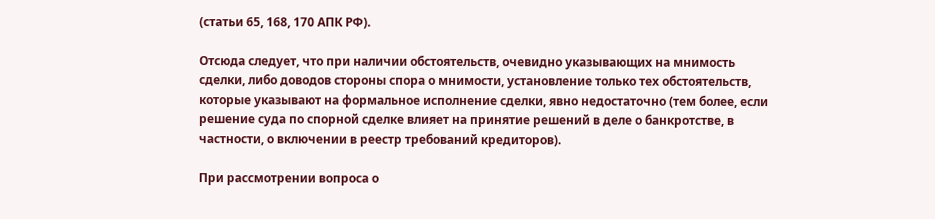(статьи 65, 168, 170 АПК РФ).

Отсюда следует, что при наличии обстоятельств, очевидно указывающих на мнимость сделки, либо доводов стороны спора о мнимости, установление только тех обстоятельств, которые указывают на формальное исполнение сделки, явно недостаточно (тем более, если решение суда по спорной сделке влияет на принятие решений в деле о банкротстве, в частности, о включении в реестр требований кредиторов).

При рассмотрении вопроса о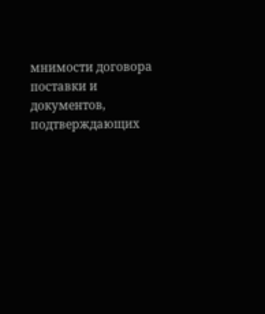мнимости договора поставки и документов, подтверждающих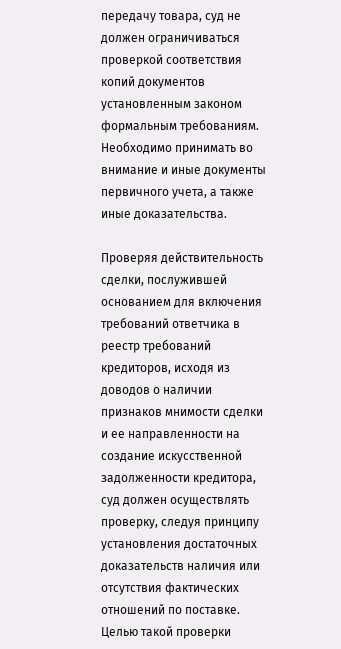передачу товара, суд не должен ограничиваться проверкой соответствия копий документов установленным законом формальным требованиям. Необходимо принимать во внимание и иные документы первичного учета, а также иные доказательства.

Проверяя действительность сделки, послужившей основанием для включения требований ответчика в реестр требований кредиторов, исходя из доводов о наличии признаков мнимости сделки и ее направленности на создание искусственной задолженности кредитора, суд должен осуществлять проверку, следуя принципу установления достаточных доказательств наличия или отсутствия фактических отношений по поставке. Целью такой проверки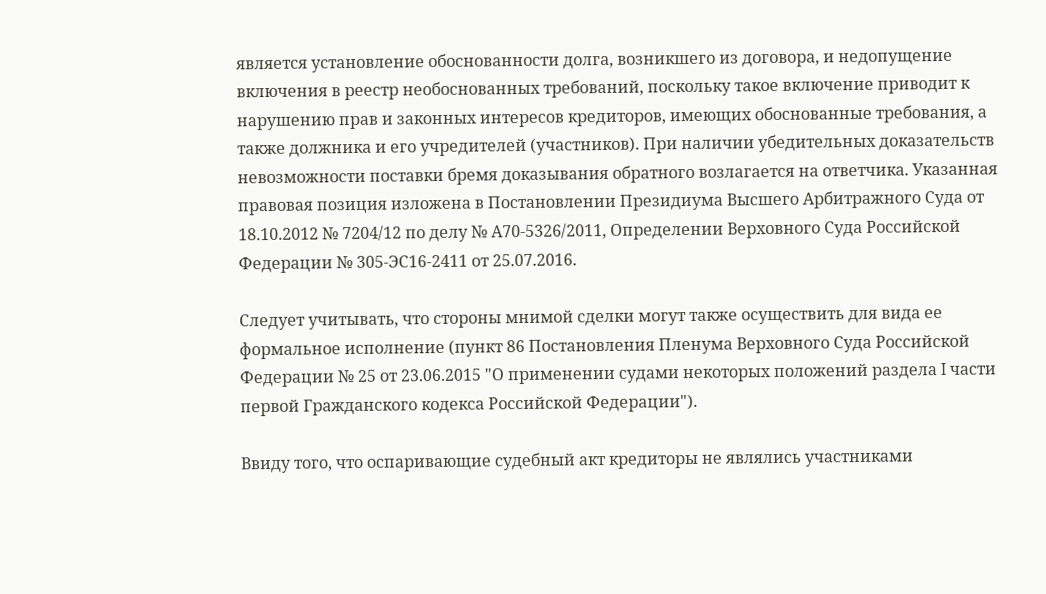является установление обоснованности долга, возникшего из договора, и недопущение включения в реестр необоснованных требований, поскольку такое включение приводит к нарушению прав и законных интересов кредиторов, имеющих обоснованные требования, а также должника и его учредителей (участников). При наличии убедительных доказательств невозможности поставки бремя доказывания обратного возлагается на ответчика. Указанная правовая позиция изложена в Постановлении Президиума Высшего Арбитражного Суда от 18.10.2012 № 7204/12 по делу № А70-5326/2011, Определении Верховного Суда Российской Федерации № 305-ЭС16-2411 от 25.07.2016.

Следует учитывать, что стороны мнимой сделки могут также осуществить для вида ее формальное исполнение (пункт 86 Постановления Пленума Верховного Суда Российской Федерации № 25 от 23.06.2015 "О применении судами некоторых положений раздела I части первой Гражданского кодекса Российской Федерации").

Ввиду того, что оспаривающие судебный акт кредиторы не являлись участниками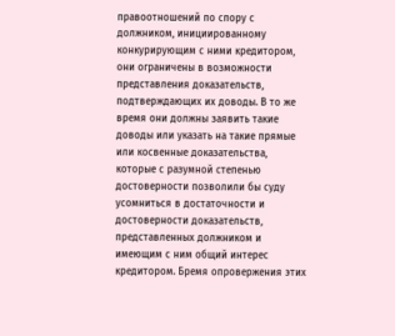правоотношений по спору с должником, инициированному конкурирующим с ними кредитором, они ограничены в возможности представления доказательств, подтверждающих их доводы. В то же время они должны заявить такие доводы или указать на такие прямые или косвенные доказательства, которые с разумной степенью достоверности позволили бы суду усомниться в достаточности и достоверности доказательств, представленных должником и имеющим с ним общий интерес кредитором. Бремя опровержения этих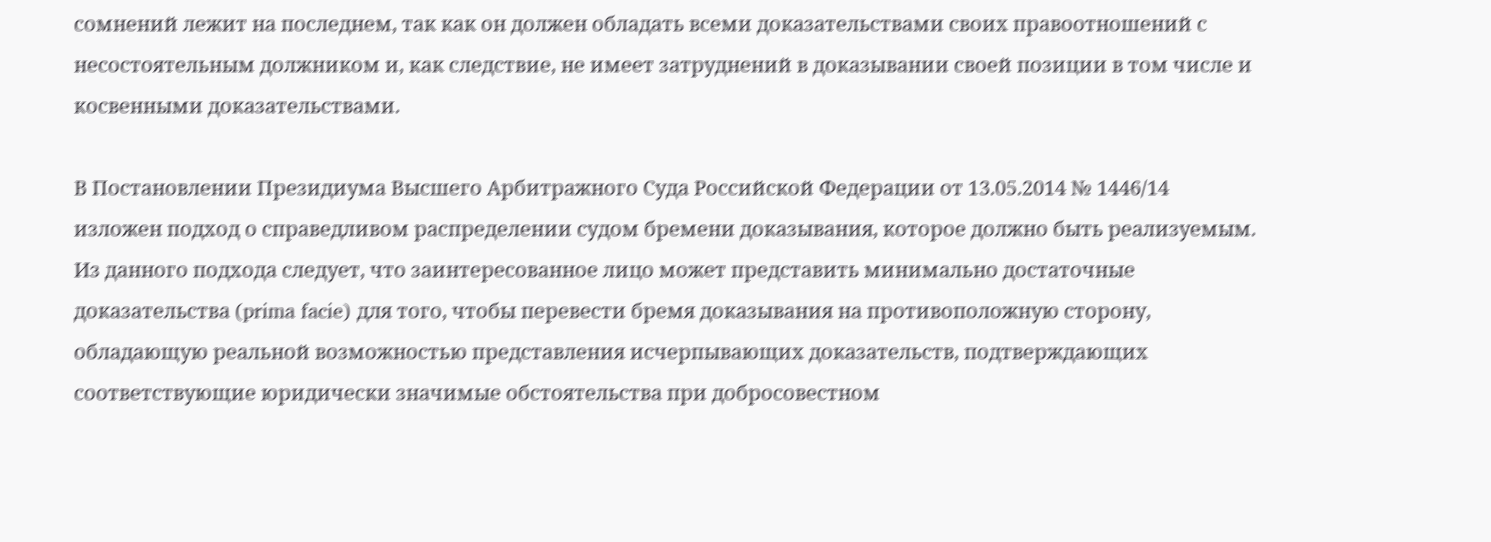сомнений лежит на последнем, так как он должен обладать всеми доказательствами своих правоотношений с несостоятельным должником и, как следствие, не имеет затруднений в доказывании своей позиции в том числе и косвенными доказательствами.

В Постановлении Президиума Высшего Арбитражного Суда Российской Федерации от 13.05.2014 № 1446/14 изложен подход о справедливом распределении судом бремени доказывания, которое должно быть реализуемым. Из данного подхода следует, что заинтересованное лицо может представить минимально достаточные доказательства (prima facie) для того, чтобы перевести бремя доказывания на противоположную сторону, обладающую реальной возможностью представления исчерпывающих доказательств, подтверждающих соответствующие юридически значимые обстоятельства при добросовестном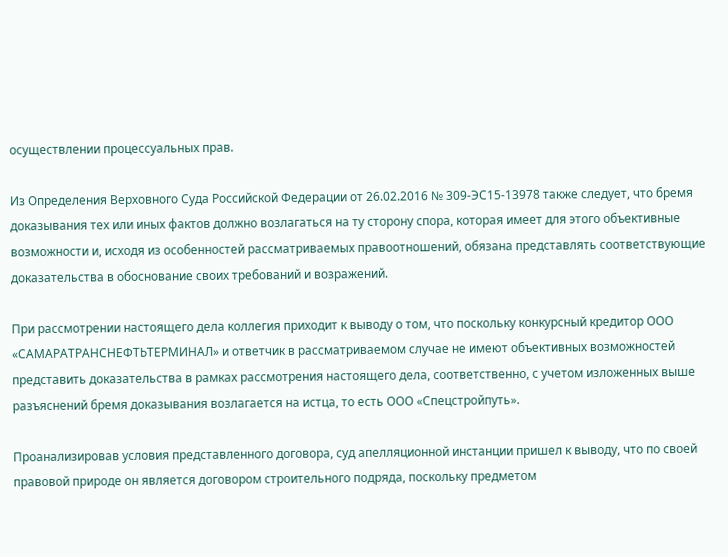осуществлении процессуальных прав.

Из Определения Верховного Суда Российской Федерации от 26.02.2016 № 309-ЭС15-13978 также следует, что бремя доказывания тех или иных фактов должно возлагаться на ту сторону спора, которая имеет для этого объективные возможности и, исходя из особенностей рассматриваемых правоотношений, обязана представлять соответствующие доказательства в обоснование своих требований и возражений.

При рассмотрении настоящего дела коллегия приходит к выводу о том, что поскольку конкурсный кредитор ООО «САМАРАТРАНСНЕФТЬТЕРМИНАЛ» и ответчик в рассматриваемом случае не имеют объективных возможностей представить доказательства в рамках рассмотрения настоящего дела, соответственно, с учетом изложенных выше разъяснений бремя доказывания возлагается на истца, то есть ООО «Спецстройпуть».

Проанализировав условия представленного договора, суд апелляционной инстанции пришел к выводу, что по своей правовой природе он является договором строительного подряда, поскольку предметом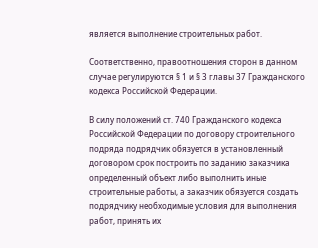является выполнение строительных работ.

Соответственно, правоотношения сторон в данном случае регулируются § 1 и § 3 главы 37 Гражданского кодекса Российской Федерации.

В силу положений ст. 740 Гражданского кодекса Российской Федерации по договору строительного подряда подрядчик обязуется в установленный договором срок построить по заданию заказчика определенный объект либо выполнить иные строительные работы, а заказчик обязуется создать подрядчику необходимые условия для выполнения работ, принять их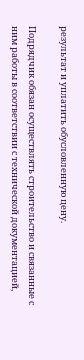результат и уплатить обусловленную цену.

Подрядчик обязан осуществлять строительство и связанные с ним работы в соответствии с технической документацией,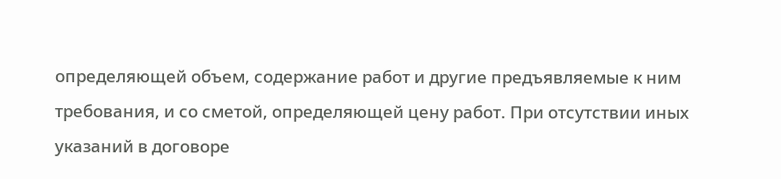определяющей объем, содержание работ и другие предъявляемые к ним требования, и со сметой, определяющей цену работ. При отсутствии иных указаний в договоре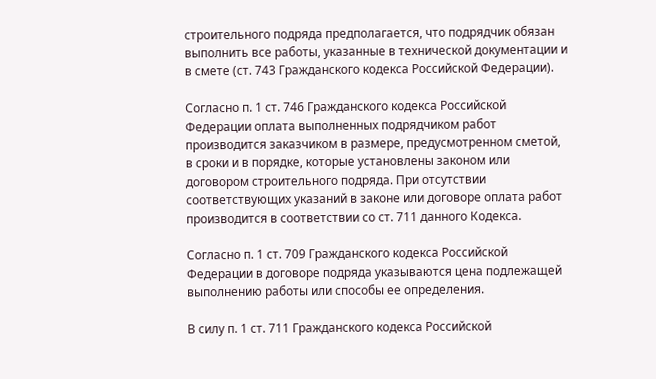строительного подряда предполагается, что подрядчик обязан выполнить все работы, указанные в технической документации и в смете (ст. 743 Гражданского кодекса Российской Федерации).

Согласно п. 1 ст. 746 Гражданского кодекса Российской Федерации оплата выполненных подрядчиком работ производится заказчиком в размере, предусмотренном сметой, в сроки и в порядке, которые установлены законом или договором строительного подряда. При отсутствии соответствующих указаний в законе или договоре оплата работ производится в соответствии со ст. 711 данного Кодекса.

Согласно п. 1 ст. 709 Гражданского кодекса Российской Федерации в договоре подряда указываются цена подлежащей выполнению работы или способы ее определения.

В силу п. 1 ст. 711 Гражданского кодекса Российской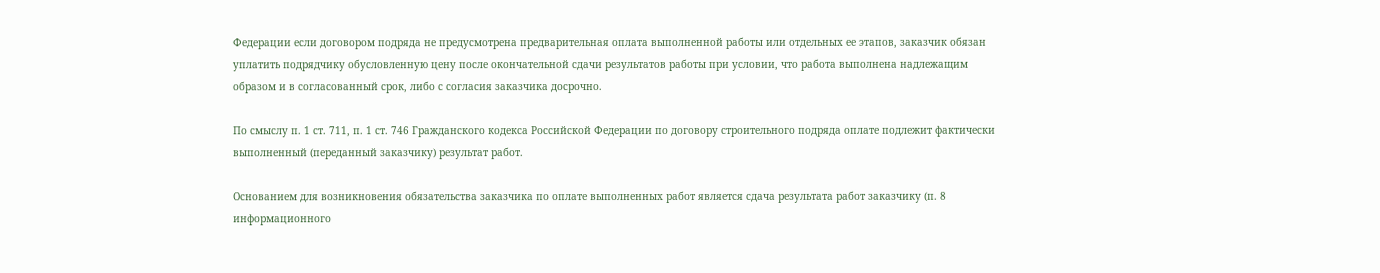Федерации если договором подряда не предусмотрена предварительная оплата выполненной работы или отдельных ее этапов, заказчик обязан уплатить подрядчику обусловленную цену после окончательной сдачи результатов работы при условии, что работа выполнена надлежащим образом и в согласованный срок, либо с согласия заказчика досрочно.

По смыслу п. 1 ст. 711, п. 1 ст. 746 Гражданского кодекса Российской Федерации по договору строительного подряда оплате подлежит фактически выполненный (переданный заказчику) результат работ.

Основанием для возникновения обязательства заказчика по оплате выполненных работ является сдача результата работ заказчику (п. 8 информационного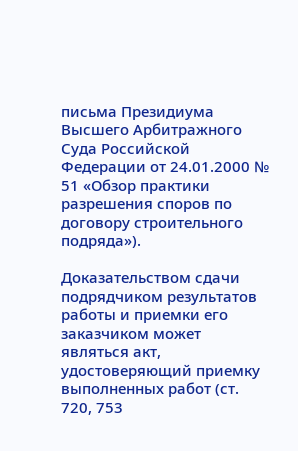письма Президиума Высшего Арбитражного Суда Российской Федерации от 24.01.2000 № 51 «Обзор практики разрешения споров по договору строительного подряда»).

Доказательством сдачи подрядчиком результатов работы и приемки его заказчиком может являться акт, удостоверяющий приемку выполненных работ (ст. 720, 753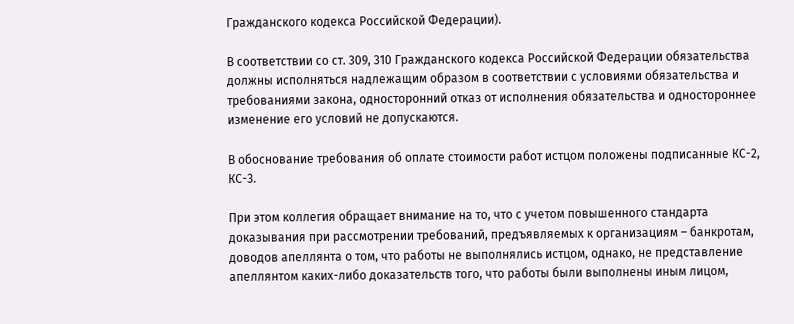Гражданского кодекса Российской Федерации).

В соответствии со ст. 309, 310 Гражданского кодекса Российской Федерации обязательства должны исполняться надлежащим образом в соответствии с условиями обязательства и требованиями закона, односторонний отказ от исполнения обязательства и одностороннее изменение его условий не допускаются.

В обоснование требования об оплате стоимости работ истцом положены подписанные КС-2, КС-3.

При этом коллегия обращает внимание на то, что с учетом повышенного стандарта доказывания при рассмотрении требований, предъявляемых к организациям – банкротам, доводов апеллянта о том, что работы не выполнялись истцом, однако, не представление апеллянтом каких-либо доказательств того, что работы были выполнены иным лицом,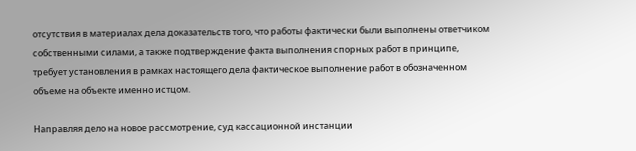отсутствия в материалах дела доказательств того, что работы фактически были выполнены ответчиком собственными силами, а также подтверждение факта выполнения спорных работ в принципе, требует установления в рамках настоящего дела фактическое выполнение работ в обозначенном объеме на объекте именно истцом.

Направляя дело на новое рассмотрение, суд кассационной инстанции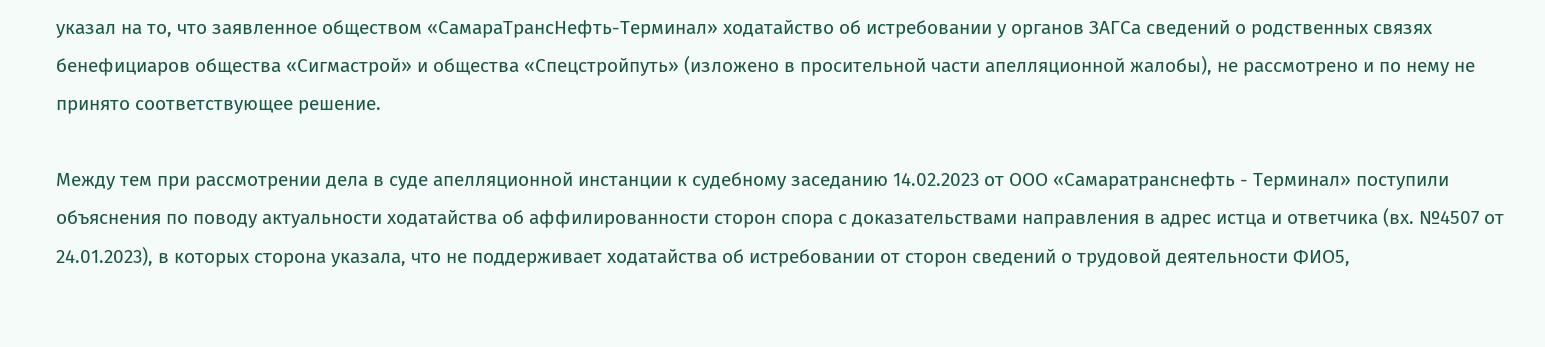указал на то, что заявленное обществом «СамараТрансНефть-Терминал» ходатайство об истребовании у органов ЗАГСа сведений о родственных связях бенефициаров общества «Сигмастрой» и общества «Спецстройпуть» (изложено в просительной части апелляционной жалобы), не рассмотрено и по нему не принято соответствующее решение.

Между тем при рассмотрении дела в суде апелляционной инстанции к судебному заседанию 14.02.2023 от ООО «Самаратранснефть - Терминал» поступили объяснения по поводу актуальности ходатайства об аффилированности сторон спора с доказательствами направления в адрес истца и ответчика (вх. №4507 от 24.01.2023), в которых сторона указала, что не поддерживает ходатайства об истребовании от сторон сведений о трудовой деятельности ФИО5,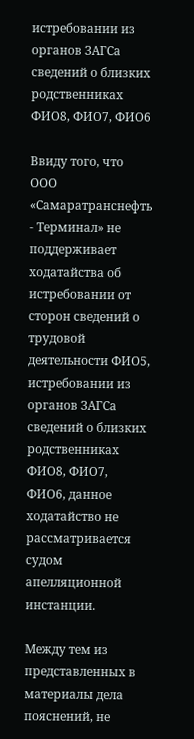истребовании из органов ЗАГСа сведений о близких родственниках ФИО8, ФИО7, ФИО6

Ввиду того, что ООО «Самаратранснефть - Терминал» не поддерживает ходатайства об истребовании от сторон сведений о трудовой деятельности ФИО5, истребовании из органов ЗАГСа сведений о близких родственниках ФИО8, ФИО7, ФИО6, данное ходатайство не рассматривается судом апелляционной инстанции.

Между тем из представленных в материалы дела пояснений, не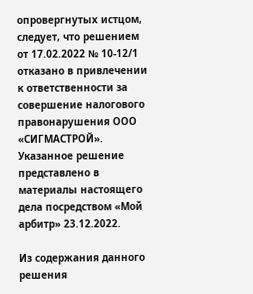опровергнутых истцом, следует, что решением от 17.02.2022 № 10-12/1 отказано в привлечении к ответственности за совершение налогового правонарушения ООО «СИГМАСТРОЙ». Указанное решение представлено в материалы настоящего дела посредством «Мой арбитр» 23.12.2022.

Из содержания данного решения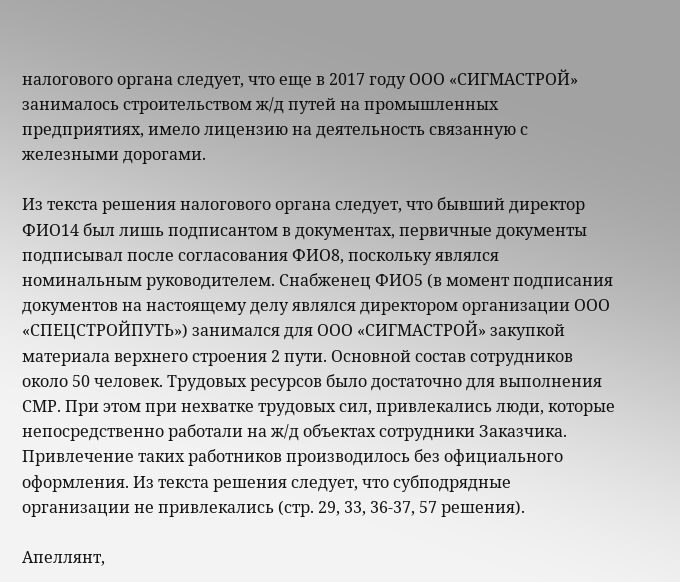налогового органа следует, что еще в 2017 году ООО «СИГМАСТРОЙ» занималось строительством ж/д путей на промышленных предприятиях, имело лицензию на деятельность связанную с железными дорогами.

Из текста решения налогового органа следует, что бывший директор ФИО14 был лишь подписантом в документах, первичные документы подписывал после согласования ФИО8, поскольку являлся номинальным руководителем. Снабженец ФИО5 (в момент подписания документов на настоящему делу являлся директором организации ООО «СПЕЦСТРОЙПУТЬ») занимался для ООО «СИГМАСТРОЙ» закупкой материала верхнего строения 2 пути. Основной состав сотрудников около 50 человек. Трудовых ресурсов было достаточно для выполнения СМР. При этом при нехватке трудовых сил, привлекались люди, которые непосредственно работали на ж/д объектах сотрудники Заказчика. Привлечение таких работников производилось без официального оформления. Из текста решения следует, что субподрядные организации не привлекались (стр. 29, 33, 36-37, 57 решения).

Апеллянт,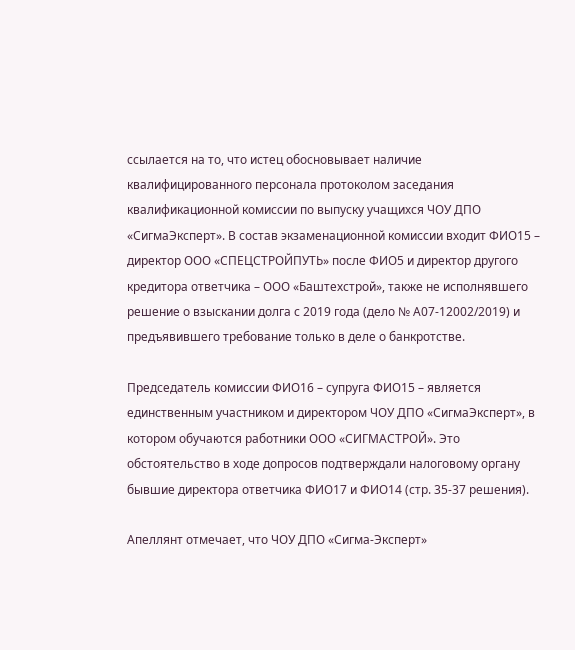ссылается на то, что истец обосновывает наличие квалифицированного персонала протоколом заседания квалификационной комиссии по выпуску учащихся ЧОУ ДПО «СигмаЭксперт». В состав экзаменационной комиссии входит ФИО15 – директор ООО «СПЕЦСТРОЙПУТЬ» после ФИО5 и директор другого кредитора ответчика – ООО «Баштехстрой», также не исполнявшего решение о взыскании долга с 2019 года (дело № А07-12002/2019) и предъявившего требование только в деле о банкротстве.

Председатель комиссии ФИО16 – супруга ФИО15 – является единственным участником и директором ЧОУ ДПО «СигмаЭксперт», в котором обучаются работники ООО «СИГМАСТРОЙ». Это обстоятельство в ходе допросов подтверждали налоговому органу бывшие директора ответчика ФИО17 и ФИО14 (стр. 35-37 решения).

Апеллянт отмечает, что ЧОУ ДПО «Сигма-Эксперт»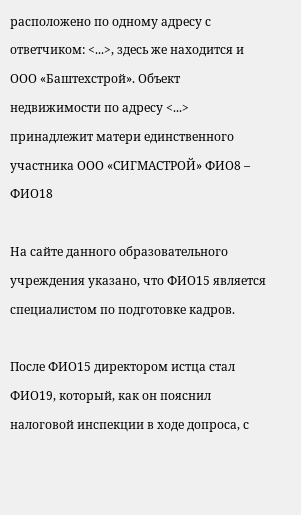расположено по одному адресу с ответчиком: <...>, здесь же находится и ООО «Баштехстрой». Объект недвижимости по адресу <...> принадлежит матери единственного участника ООО «СИГМАСТРОЙ» ФИО8 – ФИО18

На сайте данного образовательного учреждения указано, что ФИО15 является специалистом по подготовке кадров.

После ФИО15 директором истца стал ФИО19, который, как он пояснил налоговой инспекции в ходе допроса, с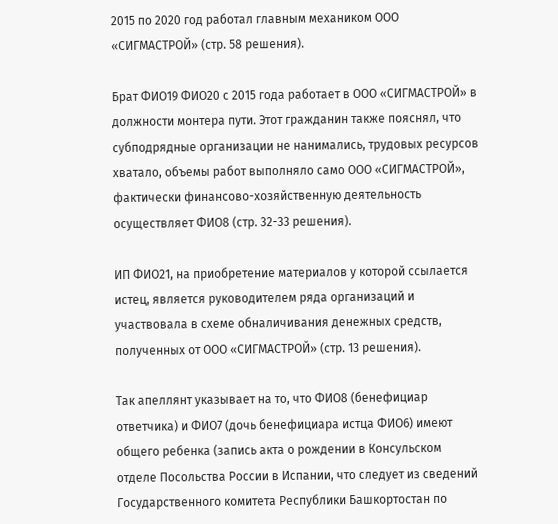2015 по 2020 год работал главным механиком ООО «СИГМАСТРОЙ» (стр. 58 решения).

Брат ФИО19 ФИО20 с 2015 года работает в ООО «СИГМАСТРОЙ» в должности монтера пути. Этот гражданин также пояснял, что субподрядные организации не нанимались, трудовых ресурсов хватало, объемы работ выполняло само ООО «СИГМАСТРОЙ», фактически финансово-хозяйственную деятельность осуществляет ФИО8 (стр. 32-33 решения).

ИП ФИО21, на приобретение материалов у которой ссылается истец, является руководителем ряда организаций и участвовала в схеме обналичивания денежных средств, полученных от ООО «СИГМАСТРОЙ» (стр. 13 решения).

Так апеллянт указывает на то, что ФИО8 (бенефициар ответчика) и ФИО7 (дочь бенефициара истца ФИО6) имеют общего ребенка (запись акта о рождении в Консульском отделе Посольства России в Испании, что следует из сведений Государственного комитета Республики Башкортостан по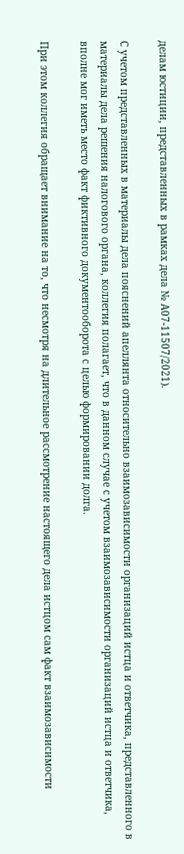делам юстиции, представленных в рамках дела № А07-11507/2021).

С учетом представленных в материалы дела пояснений апеллянта относительно взаимозависимости организаций истца и ответчика, представленного в материалы дела решения налогового органа, коллегия полагает, что в данном случае с учетом взаимозависимости организаций истца и ответчика, вполне мог иметь место факт фиктивного документооборота с целью формировании долга.

При этом коллегия обращает внимание на то, что несмотря на длительное рассмотрение настоящего дела истцом сам факт взаимозависимости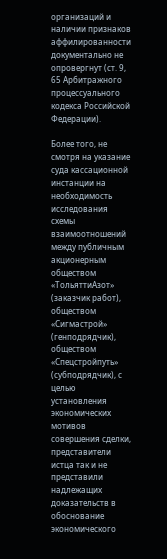организаций и наличии признаков аффилированности документально не опровергнут (ст. 9, 65 Арбитражного процессуального кодекса Российской Федерации).

Более того, не смотря на указание суда кассационной инстанции на необходимость исследования схемы взаимоотношений между публичным акционерным обществом «ТольяттиАзот» (заказчик работ), обществом «Сигмастрой» (генподрядчик), обществом «Спецстройпуть» (субподрядчик), с целью установления экономических мотивов совершения сделки, представители истца так и не представили надлежащих доказательств в обоснование экономического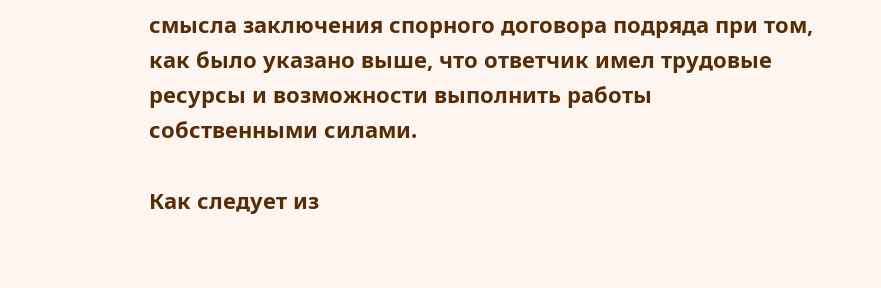смысла заключения спорного договора подряда при том, как было указано выше, что ответчик имел трудовые ресурсы и возможности выполнить работы собственными силами.

Как следует из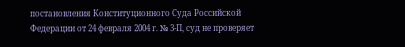постановления Конституционного Суда Российской Федерации от 24 февраля 2004 г. № 3-П, суд не проверяет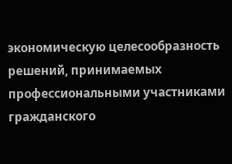экономическую целесообразность решений, принимаемых профессиональными участниками гражданского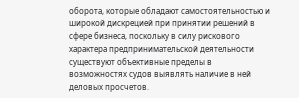оборота, которые обладают самостоятельностью и широкой дискрецией при принятии решений в сфере бизнеса, поскольку в силу рискового характера предпринимательской деятельности существуют объективные пределы в возможностях судов выявлять наличие в ней деловых просчетов.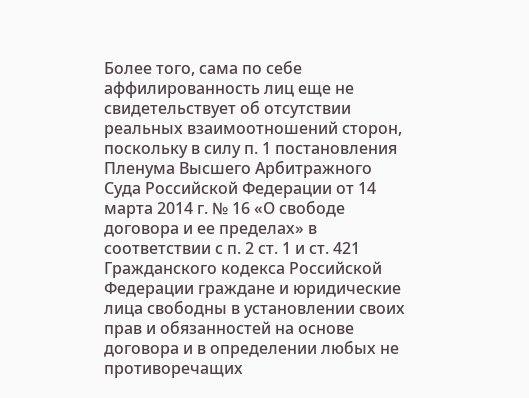Более того, сама по себе аффилированность лиц еще не свидетельствует об отсутствии реальных взаимоотношений сторон, поскольку в силу п. 1 постановления Пленума Высшего Арбитражного Суда Российской Федерации от 14 марта 2014 г. № 16 «О свободе договора и ее пределах» в соответствии с п. 2 ст. 1 и ст. 421 Гражданского кодекса Российской Федерации граждане и юридические лица свободны в установлении своих прав и обязанностей на основе договора и в определении любых не противоречащих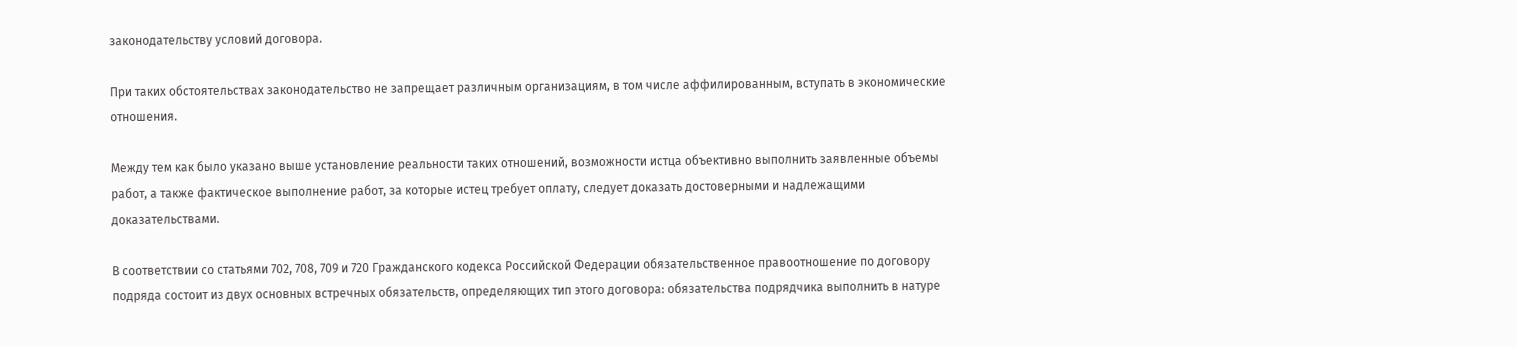законодательству условий договора.

При таких обстоятельствах законодательство не запрещает различным организациям, в том числе аффилированным, вступать в экономические отношения.

Между тем как было указано выше установление реальности таких отношений, возможности истца объективно выполнить заявленные объемы работ, а также фактическое выполнение работ, за которые истец требует оплату, следует доказать достоверными и надлежащими доказательствами.

В соответствии со статьями 702, 708, 709 и 720 Гражданского кодекса Российской Федерации обязательственное правоотношение по договору подряда состоит из двух основных встречных обязательств, определяющих тип этого договора: обязательства подрядчика выполнить в натуре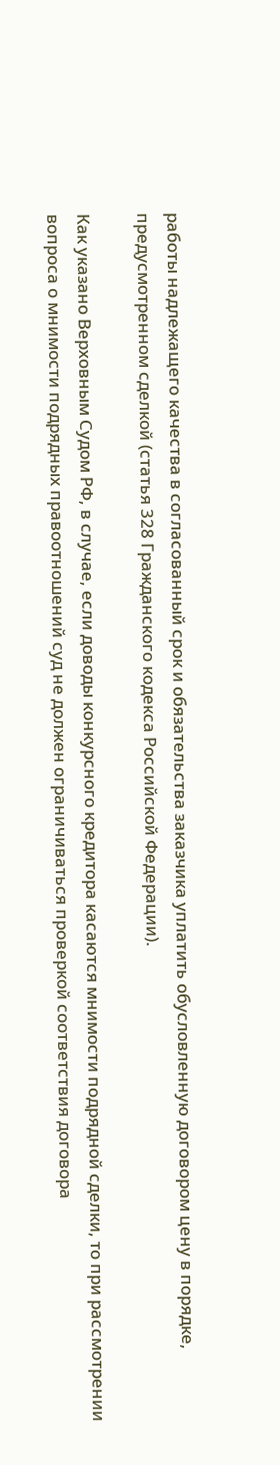работы надлежащего качества в согласованный срок и обязательства заказчика уплатить обусловленную договором цену в порядке, предусмотренном сделкой (статья 328 Гражданского кодекса Российской Федерации).

Как указано Верховным Судом РФ, в случае, если доводы конкурсного кредитора касаются мнимости подрядной сделки, то при рассмотрении вопроса о мнимости подрядных правоотношений суд не должен ограничиваться проверкой соответствия договора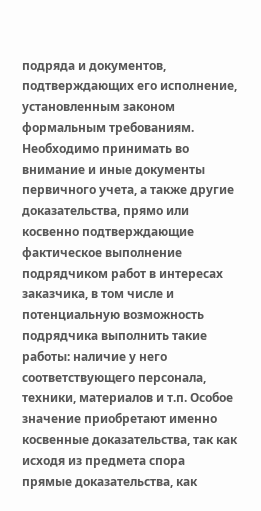подряда и документов, подтверждающих его исполнение, установленным законом формальным требованиям. Необходимо принимать во внимание и иные документы первичного учета, а также другие доказательства, прямо или косвенно подтверждающие фактическое выполнение подрядчиком работ в интересах заказчика, в том числе и потенциальную возможность подрядчика выполнить такие работы: наличие у него соответствующего персонала, техники, материалов и т.п. Особое значение приобретают именно косвенные доказательства, так как исходя из предмета спора прямые доказательства, как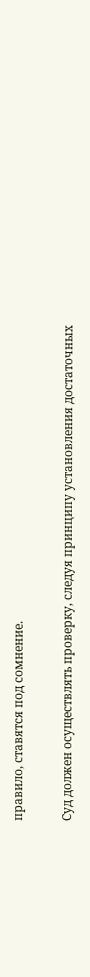правило, ставятся под сомнение.

Суд должен осуществлять проверку, следуя принципу установления достаточных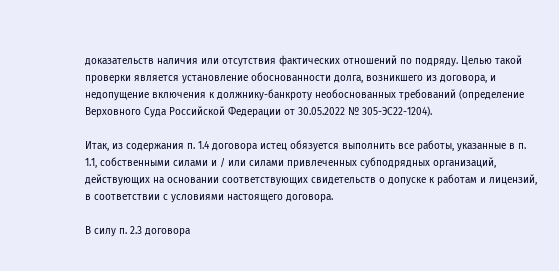доказательств наличия или отсутствия фактических отношений по подряду. Целью такой проверки является установление обоснованности долга, возникшего из договора, и недопущение включения к должнику-банкроту необоснованных требований (определение Верховного Суда Российской Федерации от 30.05.2022 № 305-ЭС22-1204).

Итак, из содержания п. 1.4 договора истец обязуется выполнить все работы, указанные в п. 1.1, собственными силами и / или силами привлеченных субподрядных организаций, действующих на основании соответствующих свидетельств о допуске к работам и лицензий, в соответствии с условиями настоящего договора.

В силу п. 2.3 договора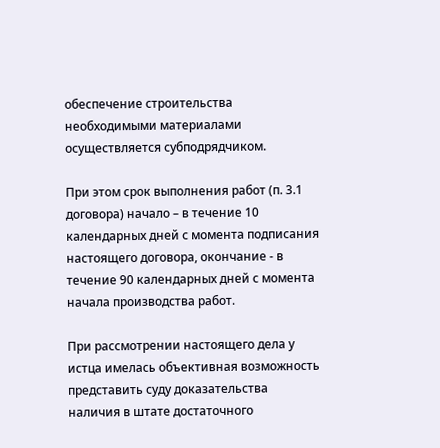обеспечение строительства необходимыми материалами осуществляется субподрядчиком.

При этом срок выполнения работ (п. 3.1 договора) начало – в течение 10 календарных дней с момента подписания настоящего договора, окончание - в течение 90 календарных дней с момента начала производства работ.

При рассмотрении настоящего дела у истца имелась объективная возможность представить суду доказательства наличия в штате достаточного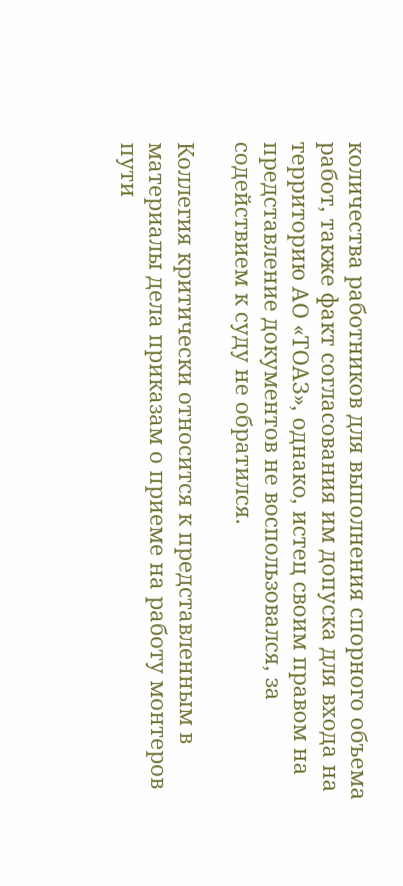количества работников для выполнения спорного объема работ, также факт согласования им допуска для входа на территорию АО «ТОАЗ», однако, истец своим правом на представление документов не воспользовался, за содействием к суду не обратился.

Коллегия критически относится к представленным в материалы дела приказам о приеме на работу монтеров пути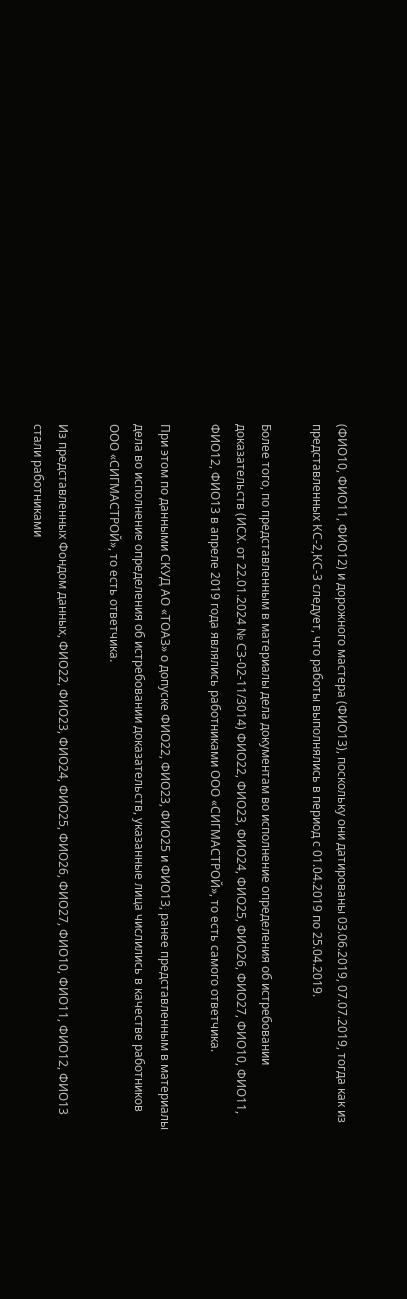(ФИО10, ФИО11, ФИО12) и дорожного мастера (ФИО13), поскольку они датированы 03.06.2019, 07.07.2019, тогда как из представленных КС-2,КС-3 следует, что работы выполнялись в период с 01.04.2019 по 25.04.2019.

Более того, по представленным в материалы дела документам во исполнение определения об истребовании доказательств (ИСХ. от 22.01.2024 № СЗ-02-11/3014) ФИО22, ФИО23, ФИО24, ФИО25, ФИО26, ФИО27, ФИО10, ФИО11, ФИО12, ФИО13 в апреле 2019 года являлись работниками ООО «СИГМАСТРОЙ», то есть самого ответчика.

При этом по данными СКУД АО «ТОАЗ» о допуске ФИО22, ФИО23, ФИО25 и ФИО13, ранее представленным в материалы дела во исполнение определения об истребовании доказательств, указанные лица числились в качестве работников ООО «СИГМАСТРОЙ», то есть ответчика.

Из представленных Фондом данных, ФИО22, ФИО23, ФИО24, ФИО25, ФИО26, ФИО27, ФИО10, ФИО11, ФИО12, ФИО13 стали работниками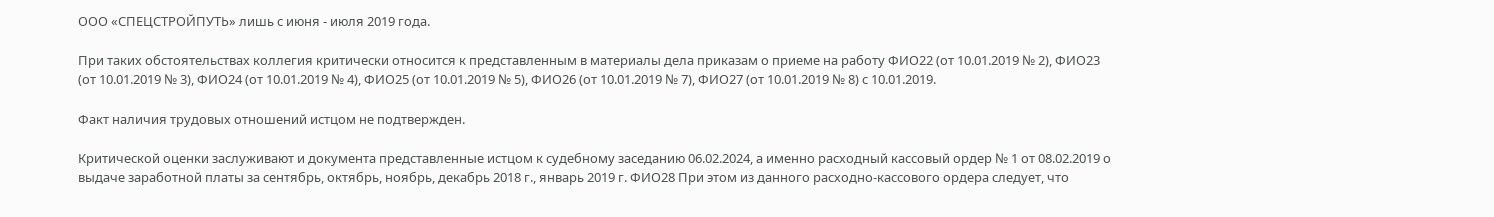ООО «СПЕЦСТРОЙПУТЬ» лишь с июня - июля 2019 года.

При таких обстоятельствах коллегия критически относится к представленным в материалы дела приказам о приеме на работу ФИО22 (от 10.01.2019 № 2), ФИО23 (от 10.01.2019 № 3), ФИО24 (от 10.01.2019 № 4), ФИО25 (от 10.01.2019 № 5), ФИО26 (от 10.01.2019 № 7), ФИО27 (от 10.01.2019 № 8) с 10.01.2019.

Факт наличия трудовых отношений истцом не подтвержден.

Критической оценки заслуживают и документа представленные истцом к судебному заседанию 06.02.2024, а именно расходный кассовый ордер № 1 от 08.02.2019 о выдаче заработной платы за сентябрь, октябрь, ноябрь, декабрь 2018 г., январь 2019 г. ФИО28 При этом из данного расходно-кассового ордера следует, что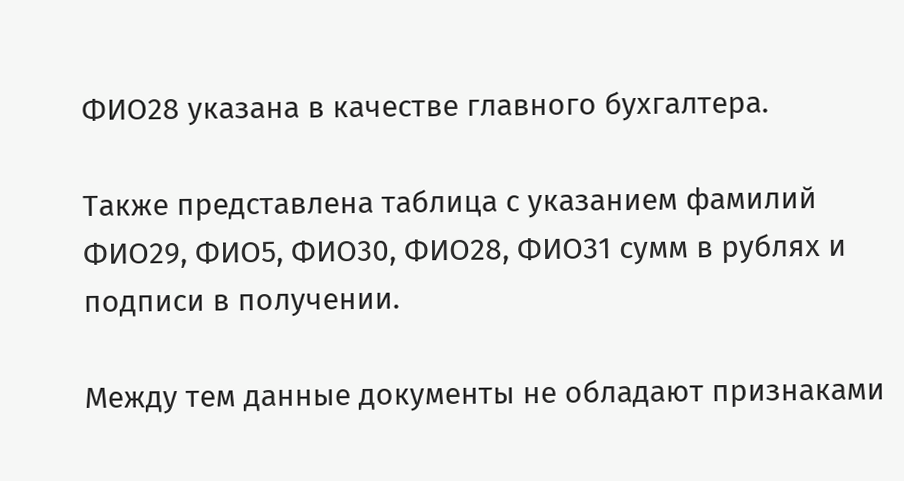ФИО28 указана в качестве главного бухгалтера.

Также представлена таблица с указанием фамилий ФИО29, ФИО5, ФИО30, ФИО28, ФИО31 сумм в рублях и подписи в получении.

Между тем данные документы не обладают признаками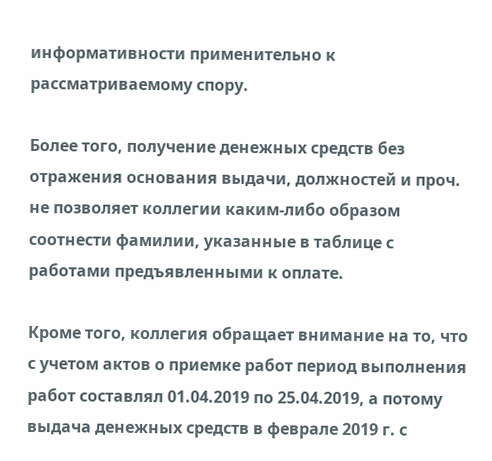информативности применительно к рассматриваемому спору.

Более того, получение денежных средств без отражения основания выдачи, должностей и проч. не позволяет коллегии каким-либо образом соотнести фамилии, указанные в таблице с работами предъявленными к оплате.

Кроме того, коллегия обращает внимание на то, что с учетом актов о приемке работ период выполнения работ составлял 01.04.2019 по 25.04.2019, а потому выдача денежных средств в феврале 2019 г. с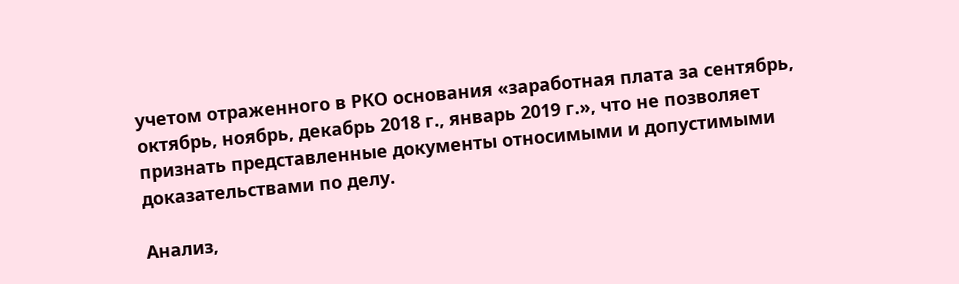учетом отраженного в РКО основания «заработная плата за сентябрь, октябрь, ноябрь, декабрь 2018 г., январь 2019 г.», что не позволяет признать представленные документы относимыми и допустимыми доказательствами по делу.

Анализ,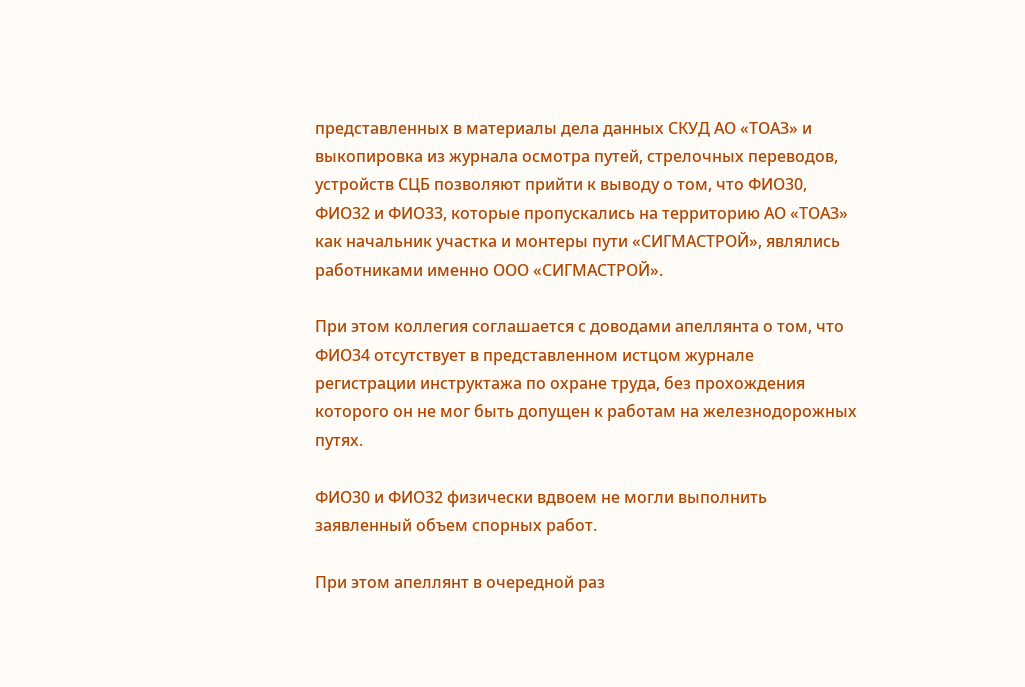представленных в материалы дела данных СКУД АО «ТОАЗ» и выкопировка из журнала осмотра путей, стрелочных переводов, устройств СЦБ позволяют прийти к выводу о том, что ФИО30, ФИО32 и ФИО33, которые пропускались на территорию АО «ТОАЗ» как начальник участка и монтеры пути «СИГМАСТРОЙ», являлись работниками именно ООО «СИГМАСТРОЙ».

При этом коллегия соглашается с доводами апеллянта о том, что ФИО34 отсутствует в представленном истцом журнале регистрации инструктажа по охране труда, без прохождения которого он не мог быть допущен к работам на железнодорожных путях.

ФИО30 и ФИО32 физически вдвоем не могли выполнить заявленный объем спорных работ.

При этом апеллянт в очередной раз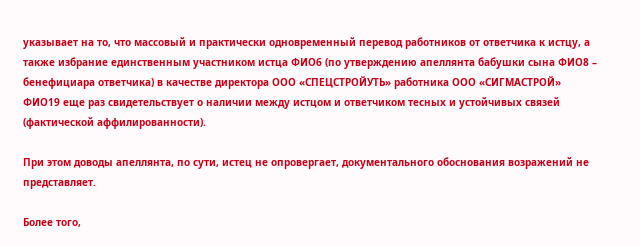указывает на то, что массовый и практически одновременный перевод работников от ответчика к истцу, а также избрание единственным участником истца ФИО6 (по утверждению апеллянта бабушки сына ФИО8 – бенефициара ответчика) в качестве директора ООО «СПЕЦСТРОЙУТЬ» работника ООО «СИГМАСТРОЙ» ФИО19 еще раз свидетельствует о наличии между истцом и ответчиком тесных и устойчивых связей (фактической аффилированности).

При этом доводы апеллянта, по сути, истец не опровергает, документального обоснования возражений не представляет.

Более того,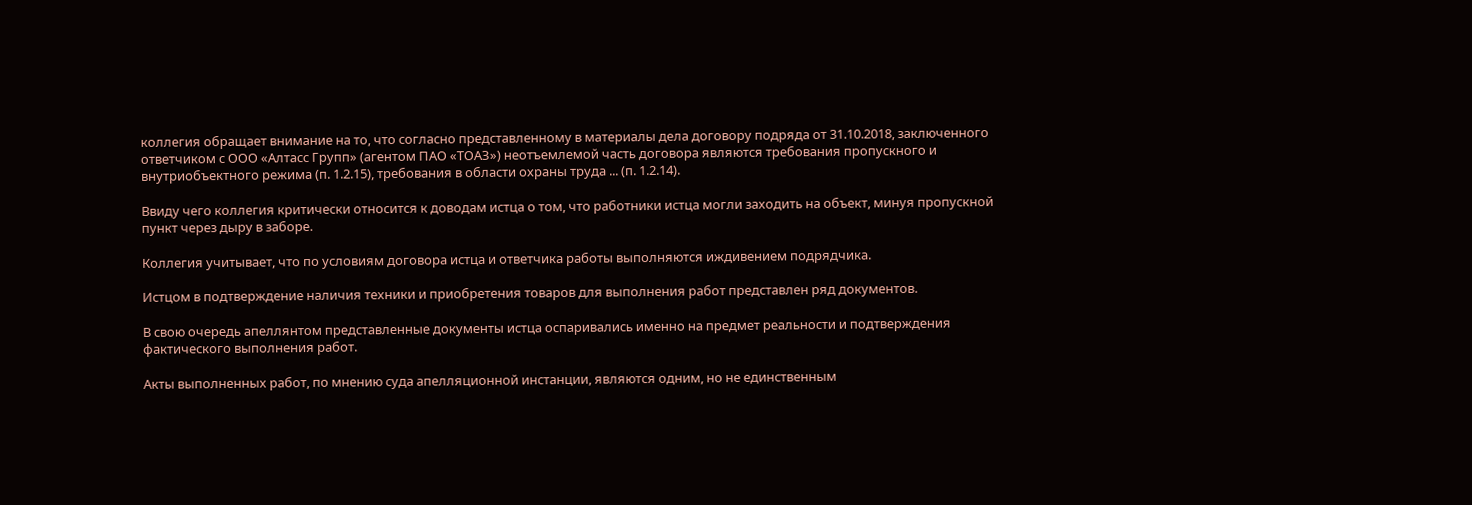коллегия обращает внимание на то, что согласно представленному в материалы дела договору подряда от 31.10.2018, заключенного ответчиком с ООО «Алтасс Групп» (агентом ПАО «ТОАЗ») неотъемлемой часть договора являются требования пропускного и внутриобъектного режима (п. 1.2.15), требования в области охраны труда ... (п. 1.2.14).

Ввиду чего коллегия критически относится к доводам истца о том, что работники истца могли заходить на объект, минуя пропускной пункт через дыру в заборе.

Коллегия учитывает, что по условиям договора истца и ответчика работы выполняются иждивением подрядчика.

Истцом в подтверждение наличия техники и приобретения товаров для выполнения работ представлен ряд документов.

В свою очередь апеллянтом представленные документы истца оспаривались именно на предмет реальности и подтверждения фактического выполнения работ.

Акты выполненных работ, по мнению суда апелляционной инстанции, являются одним, но не единственным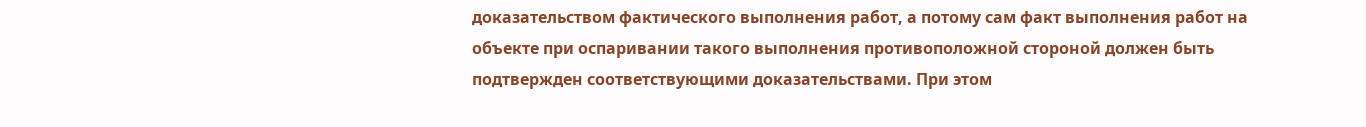доказательством фактического выполнения работ, а потому сам факт выполнения работ на объекте при оспаривании такого выполнения противоположной стороной должен быть подтвержден соответствующими доказательствами. При этом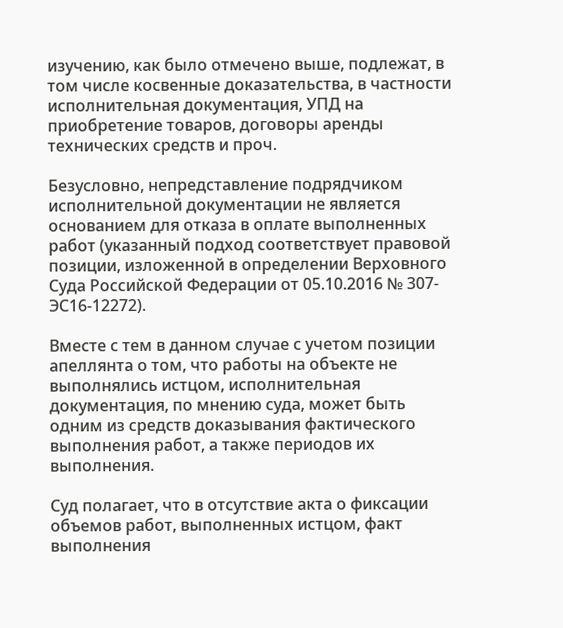изучению, как было отмечено выше, подлежат, в том числе косвенные доказательства, в частности исполнительная документация, УПД на приобретение товаров, договоры аренды технических средств и проч.

Безусловно, непредставление подрядчиком исполнительной документации не является основанием для отказа в оплате выполненных работ (указанный подход соответствует правовой позиции, изложенной в определении Верховного Суда Российской Федерации от 05.10.2016 № 307-ЭС16-12272).

Вместе с тем в данном случае с учетом позиции апеллянта о том, что работы на объекте не выполнялись истцом, исполнительная документация, по мнению суда, может быть одним из средств доказывания фактического выполнения работ, а также периодов их выполнения.

Суд полагает, что в отсутствие акта о фиксации объемов работ, выполненных истцом, факт выполнения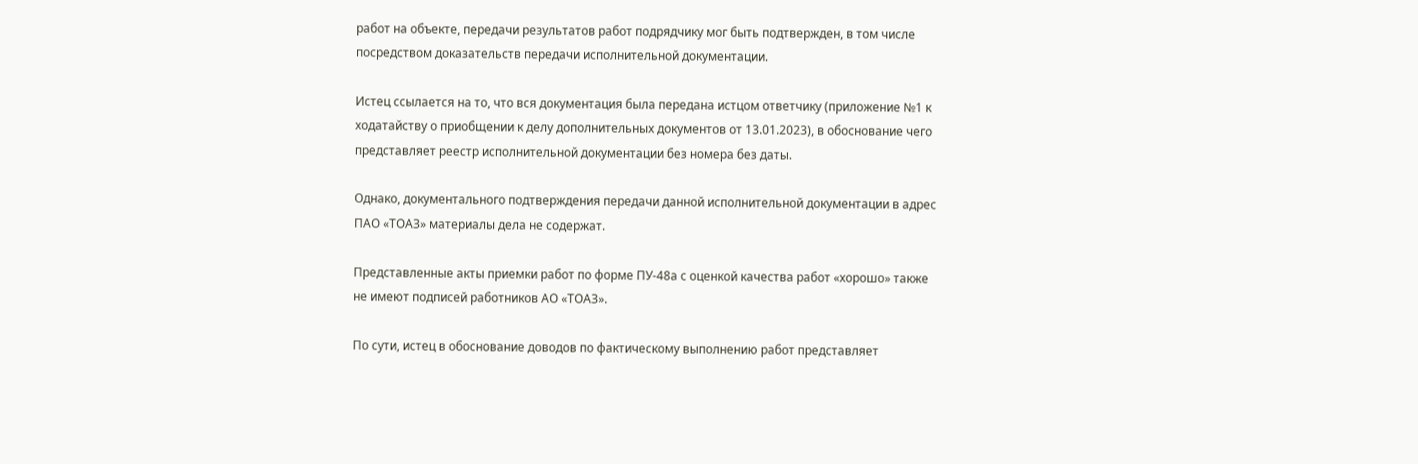работ на объекте, передачи результатов работ подрядчику мог быть подтвержден, в том числе посредством доказательств передачи исполнительной документации.

Истец ссылается на то, что вся документация была передана истцом ответчику (приложение №1 к ходатайству о приобщении к делу дополнительных документов от 13.01.2023), в обоснование чего представляет реестр исполнительной документации без номера без даты.

Однако, документального подтверждения передачи данной исполнительной документации в адрес ПАО «ТОАЗ» материалы дела не содержат.

Представленные акты приемки работ по форме ПУ-48а с оценкой качества работ «хорошо» также не имеют подписей работников АО «ТОАЗ».

По сути, истец в обоснование доводов по фактическому выполнению работ представляет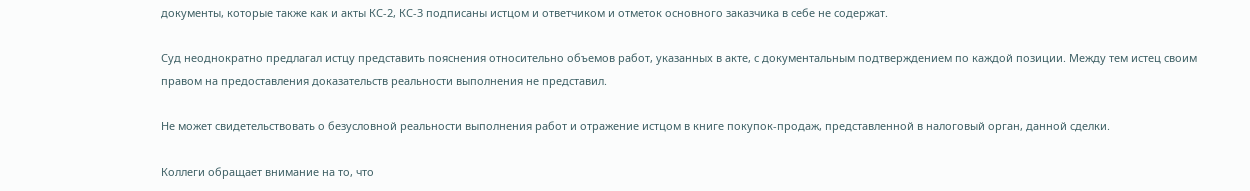документы, которые также как и акты КС-2, КС-3 подписаны истцом и ответчиком и отметок основного заказчика в себе не содержат.

Суд неоднократно предлагал истцу представить пояснения относительно объемов работ, указанных в акте, с документальным подтверждением по каждой позиции. Между тем истец своим правом на предоставления доказательств реальности выполнения не представил.

Не может свидетельствовать о безусловной реальности выполнения работ и отражение истцом в книге покупок-продаж, представленной в налоговый орган, данной сделки.

Коллеги обращает внимание на то, что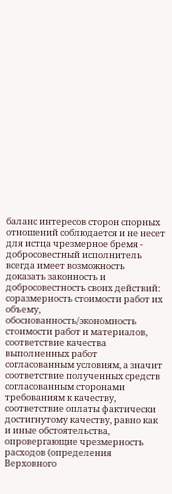баланс интересов сторон спорных отношений соблюдается и не несет для истца чрезмерное бремя - добросовестный исполнитель всегда имеет возможность доказать законность и добросовестность своих действий: соразмерность стоимости работ их объему, обоснованность/экономность стоимости работ и материалов, соответствие качества выполненных работ согласованным условиям, а значит соответствие полученных средств согласованным сторонами требованиям к качеству, соответствие оплаты фактически достигнутому качеству, равно как и иные обстоятельства, опровергающие чрезмерность расходов (определения Верховного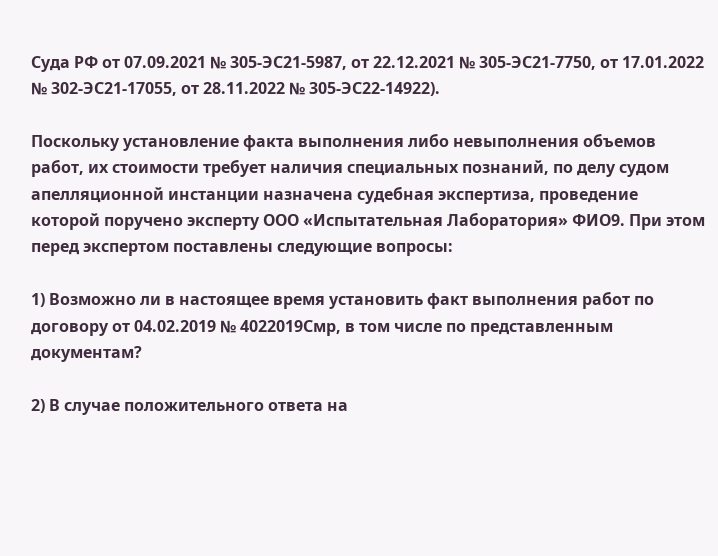Суда РФ от 07.09.2021 № 305-ЭС21-5987, от 22.12.2021 № 305-ЭС21-7750, от 17.01.2022 № 302-ЭС21-17055, от 28.11.2022 № 305-ЭС22-14922).

Поскольку установление факта выполнения либо невыполнения объемов работ, их стоимости требует наличия специальных познаний, по делу судом апелляционной инстанции назначена судебная экспертиза, проведение которой поручено эксперту ООО «Испытательная Лаборатория» ФИО9. При этом перед экспертом поставлены следующие вопросы:

1) Возможно ли в настоящее время установить факт выполнения работ по договору от 04.02.2019 № 4022019Смр, в том числе по представленным документам?

2) В случае положительного ответа на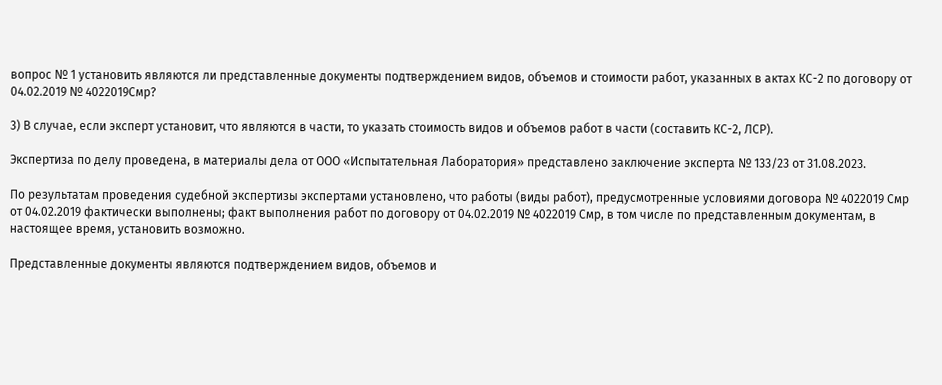вопрос № 1 установить являются ли представленные документы подтверждением видов, объемов и стоимости работ, указанных в актах КС-2 по договору от 04.02.2019 № 4022019Смр?

3) В случае, если эксперт установит, что являются в части, то указать стоимость видов и объемов работ в части (составить КС-2, ЛСР).

Экспертиза по делу проведена, в материалы дела от ООО «Испытательная Лаборатория» представлено заключение эксперта № 133/23 от 31.08.2023.

По результатам проведения судебной экспертизы экспертами установлено, что работы (виды работ), предусмотренные условиями договора № 4022019 Смр от 04.02.2019 фактически выполнены; факт выполнения работ по договору от 04.02.2019 № 4022019 Смр, в том числе по представленным документам, в настоящее время, установить возможно.

Представленные документы являются подтверждением видов, объемов и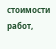стоимости работ,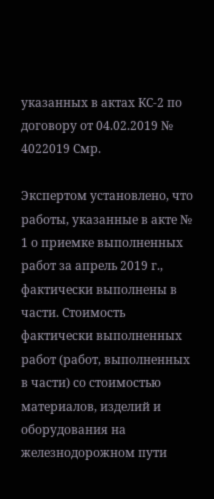указанных в актах КС-2 по договору от 04.02.2019 № 4022019 Смр.

Экспертом установлено, что работы, указанные в акте № 1 о приемке выполненных работ за апрель 2019 г., фактически выполнены в части. Стоимость фактически выполненных работ (работ, выполненных в части) со стоимостью материалов, изделий и оборудования на железнодорожном пути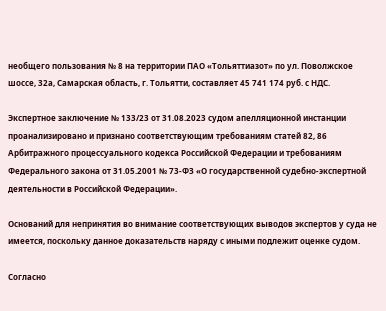необщего пользования № 8 на территории ПАО «Тольяттиазот» по ул. Поволжское шоссе, 32а, Самарская область, г. Тольятти, составляет 45 741 174 руб. с НДС.

Экспертное заключение № 133/23 от 31.08.2023 судом апелляционной инстанции проанализировано и признано соответствующим требованиям статей 82, 86 Арбитражного процессуального кодекса Российской Федерации и требованиям Федерального закона от 31.05.2001 № 73-ФЗ «О государственной судебно-экспертной деятельности в Российской Федерации».

Оснований для непринятия во внимание соответствующих выводов экспертов у суда не имеется, поскольку данное доказательств наряду с иными подлежит оценке судом.

Согласно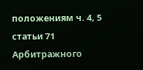положениям ч. 4, 5 статьи 71 Арбитражного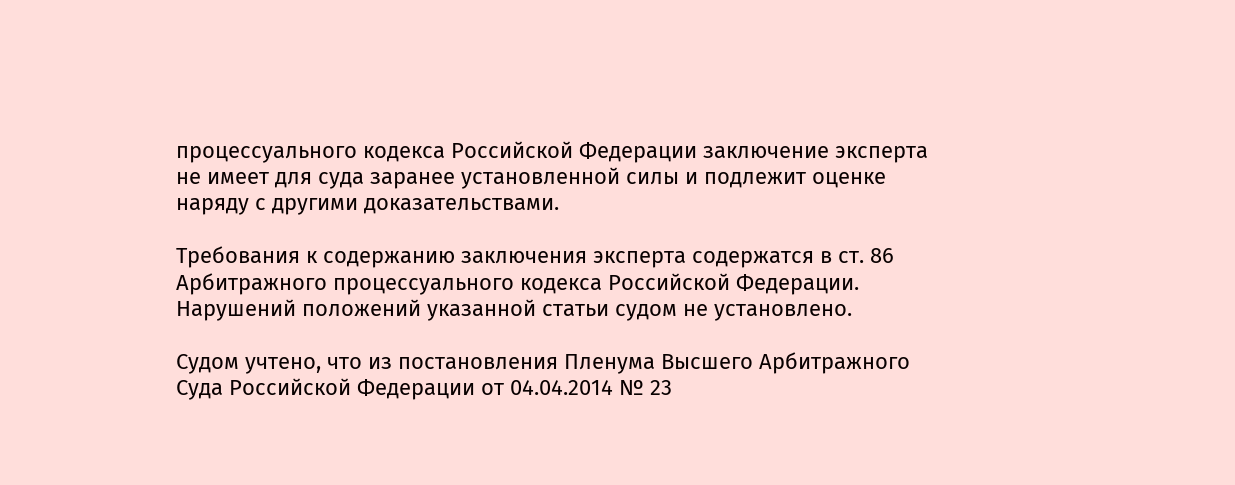процессуального кодекса Российской Федерации заключение эксперта не имеет для суда заранее установленной силы и подлежит оценке наряду с другими доказательствами.

Требования к содержанию заключения эксперта содержатся в ст. 86 Арбитражного процессуального кодекса Российской Федерации. Нарушений положений указанной статьи судом не установлено.

Судом учтено, что из постановления Пленума Высшего Арбитражного Суда Российской Федерации от 04.04.2014 № 23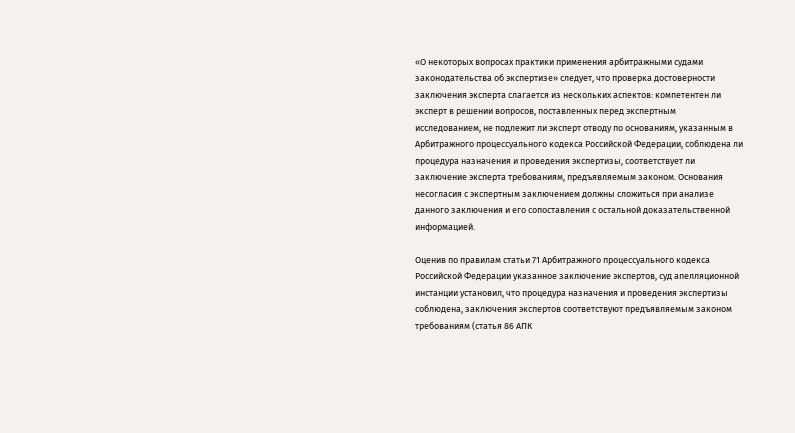«О некоторых вопросах практики применения арбитражными судами законодательства об экспертизе» следует, что проверка достоверности заключения эксперта слагается из нескольких аспектов: компетентен ли эксперт в решении вопросов, поставленных перед экспертным исследованием, не подлежит ли эксперт отводу по основаниям, указанным в Арбитражного процессуального кодекса Российской Федерации, соблюдена ли процедура назначения и проведения экспертизы, соответствует ли заключение эксперта требованиям, предъявляемым законом. Основания несогласия с экспертным заключением должны сложиться при анализе данного заключения и его сопоставления с остальной доказательственной информацией.

Оценив по правилам статьи 71 Арбитражного процессуального кодекса Российской Федерации указанное заключение экспертов, суд апелляционной инстанции установил, что процедура назначения и проведения экспертизы соблюдена, заключения экспертов соответствуют предъявляемым законом требованиям (статья 86 АПК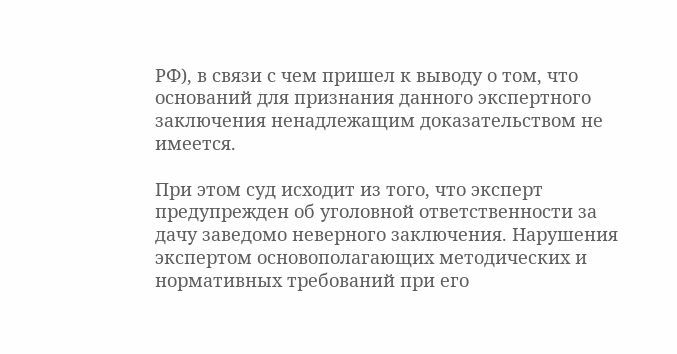РФ), в связи с чем пришел к выводу о том, что оснований для признания данного экспертного заключения ненадлежащим доказательством не имеется.

При этом суд исходит из того, что эксперт предупрежден об уголовной ответственности за дачу заведомо неверного заключения. Нарушения экспертом основополагающих методических и нормативных требований при его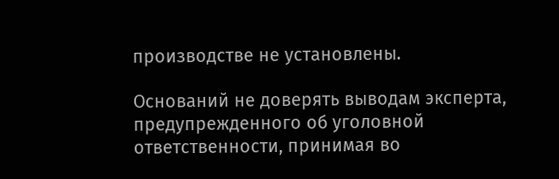производстве не установлены.

Оснований не доверять выводам эксперта, предупрежденного об уголовной ответственности, принимая во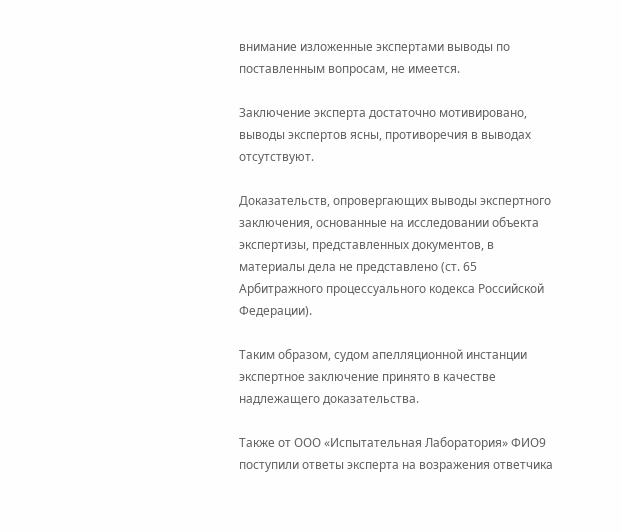внимание изложенные экспертами выводы по поставленным вопросам, не имеется.

Заключение эксперта достаточно мотивировано, выводы экспертов ясны, противоречия в выводах отсутствуют.

Доказательств, опровергающих выводы экспертного заключения, основанные на исследовании объекта экспертизы, представленных документов, в материалы дела не представлено (ст. 65 Арбитражного процессуального кодекса Российской Федерации).

Таким образом, судом апелляционной инстанции экспертное заключение принято в качестве надлежащего доказательства.

Также от ООО «Испытательная Лаборатория» ФИО9 поступили ответы эксперта на возражения ответчика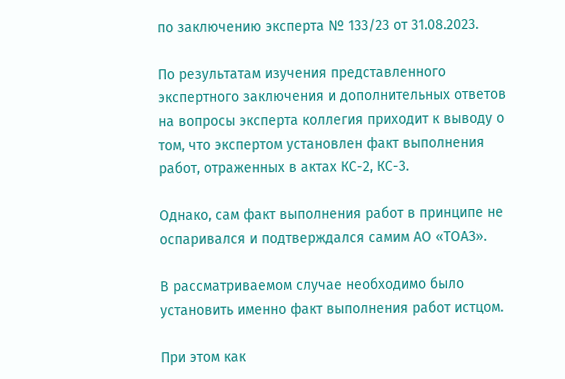по заключению эксперта № 133/23 от 31.08.2023.

По результатам изучения представленного экспертного заключения и дополнительных ответов на вопросы эксперта коллегия приходит к выводу о том, что экспертом установлен факт выполнения работ, отраженных в актах КС-2, КС-3.

Однако, сам факт выполнения работ в принципе не оспаривался и подтверждался самим АО «ТОАЗ».

В рассматриваемом случае необходимо было установить именно факт выполнения работ истцом.

При этом как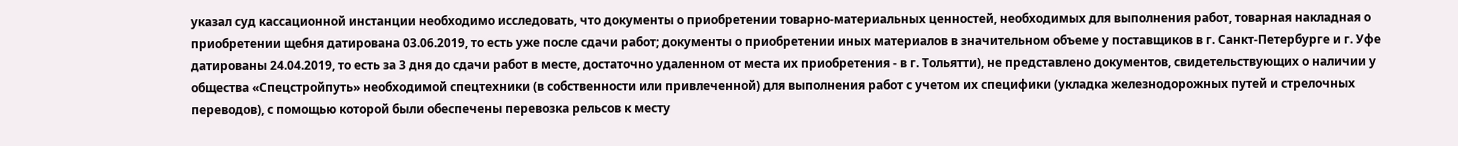указал суд кассационной инстанции необходимо исследовать, что документы о приобретении товарно-материальных ценностей, необходимых для выполнения работ, товарная накладная о приобретении щебня датирована 03.06.2019, то есть уже после сдачи работ; документы о приобретении иных материалов в значительном объеме у поставщиков в г. Санкт-Петербурге и г. Уфе датированы 24.04.2019, то есть за 3 дня до сдачи работ в месте, достаточно удаленном от места их приобретения - в г. Тольятти), не представлено документов, свидетельствующих о наличии у общества «Спецстройпуть» необходимой спецтехники (в собственности или привлеченной) для выполнения работ с учетом их специфики (укладка железнодорожных путей и стрелочных переводов), с помощью которой были обеспечены перевозка рельсов к месту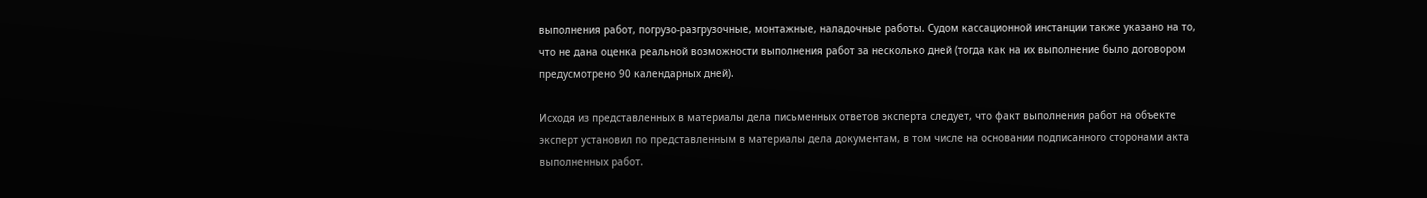выполнения работ, погрузо-разгрузочные, монтажные, наладочные работы. Судом кассационной инстанции также указано на то, что не дана оценка реальной возможности выполнения работ за несколько дней (тогда как на их выполнение было договором предусмотрено 90 календарных дней).

Исходя из представленных в материалы дела письменных ответов эксперта следует, что факт выполнения работ на объекте эксперт установил по представленным в материалы дела документам, в том числе на основании подписанного сторонами акта выполненных работ.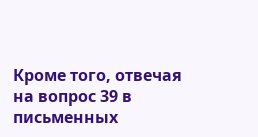Кроме того, отвечая на вопрос 39 в письменных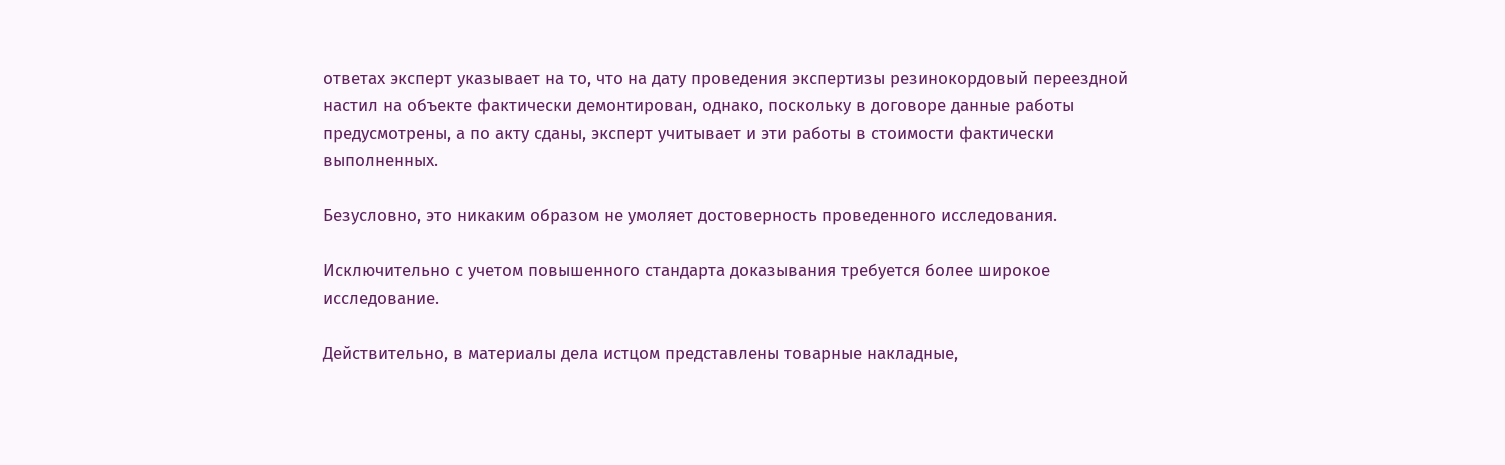ответах эксперт указывает на то, что на дату проведения экспертизы резинокордовый переездной настил на объекте фактически демонтирован, однако, поскольку в договоре данные работы предусмотрены, а по акту сданы, эксперт учитывает и эти работы в стоимости фактически выполненных.

Безусловно, это никаким образом не умоляет достоверность проведенного исследования.

Исключительно с учетом повышенного стандарта доказывания требуется более широкое исследование.

Действительно, в материалы дела истцом представлены товарные накладные,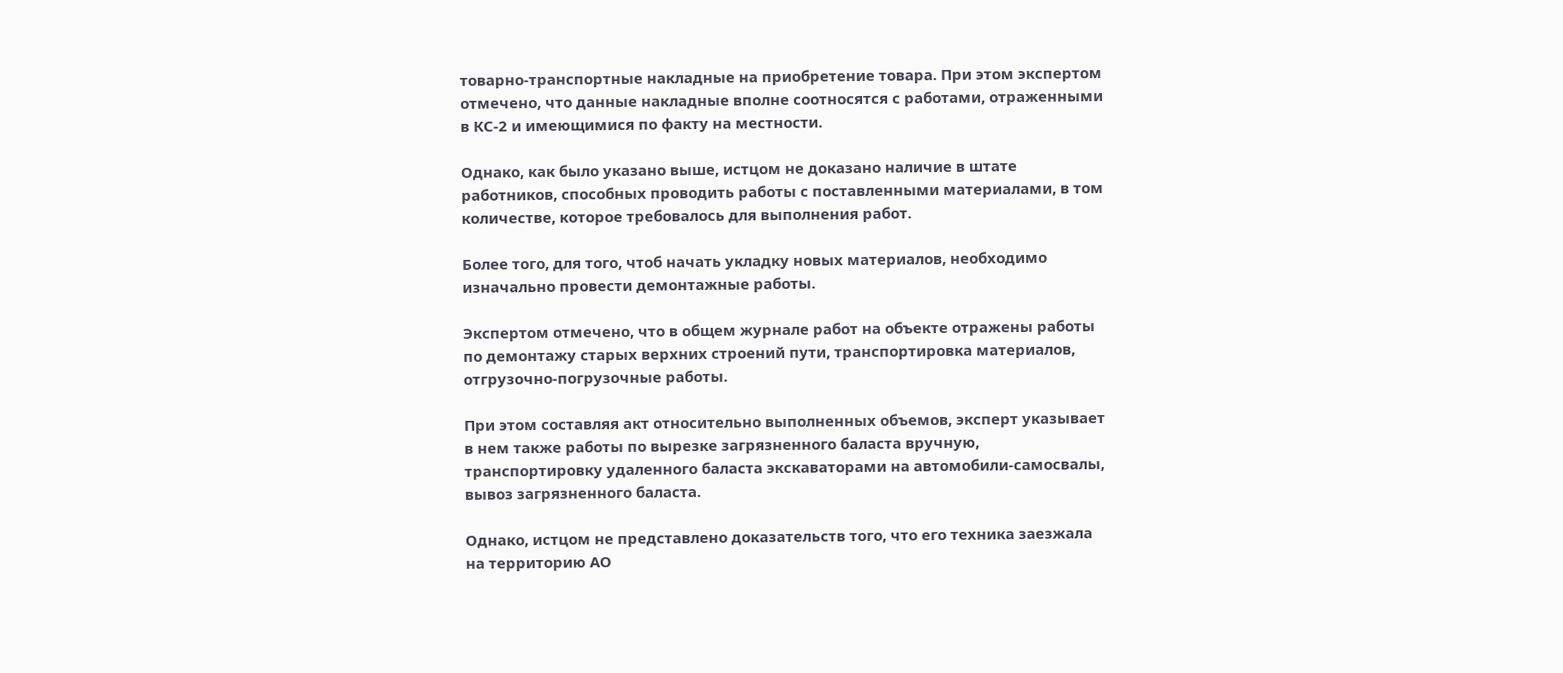товарно-транспортные накладные на приобретение товара. При этом экспертом отмечено, что данные накладные вполне соотносятся с работами, отраженными в КС-2 и имеющимися по факту на местности.

Однако, как было указано выше, истцом не доказано наличие в штате работников, способных проводить работы с поставленными материалами, в том количестве, которое требовалось для выполнения работ.

Более того, для того, чтоб начать укладку новых материалов, необходимо изначально провести демонтажные работы.

Экспертом отмечено, что в общем журнале работ на объекте отражены работы по демонтажу старых верхних строений пути, транспортировка материалов, отгрузочно-погрузочные работы.

При этом составляя акт относительно выполненных объемов, эксперт указывает в нем также работы по вырезке загрязненного баласта вручную, транспортировку удаленного баласта экскаваторами на автомобили-самосвалы, вывоз загрязненного баласта.

Однако, истцом не представлено доказательств того, что его техника заезжала на территорию АО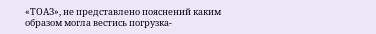«ТОАЗ», не представлено пояснений каким образом могла вестись погрузка-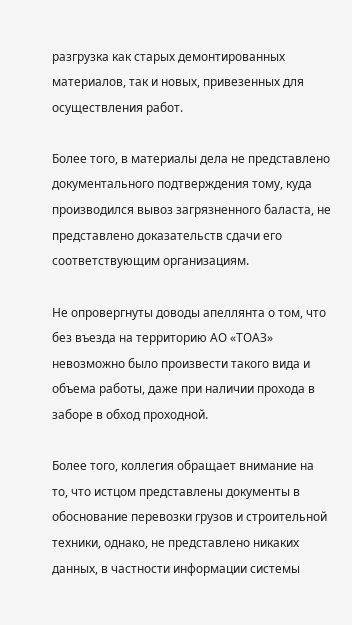разгрузка как старых демонтированных материалов, так и новых, привезенных для осуществления работ.

Более того, в материалы дела не представлено документального подтверждения тому, куда производился вывоз загрязненного баласта, не представлено доказательств сдачи его соответствующим организациям.

Не опровергнуты доводы апеллянта о том, что без въезда на территорию АО «ТОАЗ» невозможно было произвести такого вида и объема работы, даже при наличии прохода в заборе в обход проходной.

Более того, коллегия обращает внимание на то, что истцом представлены документы в обоснование перевозки грузов и строительной техники, однако, не представлено никаких данных, в частности информации системы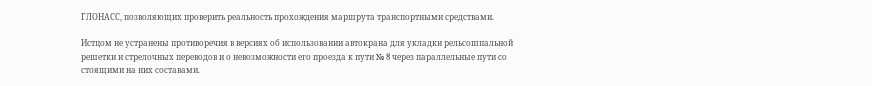ГЛОНАСС, позволяющих проверить реальность прохождения маршрута транспортными средствами.

Истцом не устранены противоречия в версиях об использовании автокрана для укладки рельсошпальной решетки и стрелочных переводов и о невозможности его проезда к пути № 8 через параллельные пути со стоящими на них составами.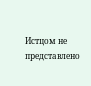Истцом не представлено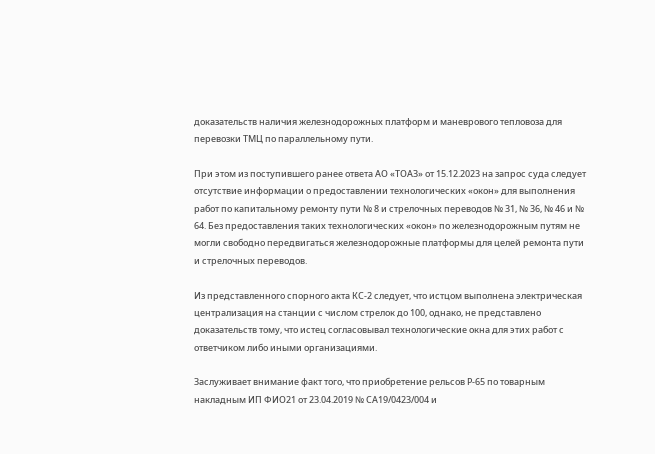доказательств наличия железнодорожных платформ и маневрового тепловоза для перевозки ТМЦ по параллельному пути.

При этом из поступившего ранее ответа АО «ТОАЗ» от 15.12.2023 на запрос суда следует отсутствие информации о предоставлении технологических «окон» для выполнения работ по капитальному ремонту пути № 8 и стрелочных переводов № 31, № 36, № 46 и № 64. Без предоставления таких технологических «окон» по железнодорожным путям не могли свободно передвигаться железнодорожные платформы для целей ремонта пути и стрелочных переводов.

Из представленного спорного акта КС-2 следует, что истцом выполнена электрическая централизация на станции с числом стрелок до 100, однако, не представлено доказательств тому, что истец согласовывал технологические окна для этих работ с ответчиком либо иными организациями.

Заслуживает внимание факт того, что приобретение рельсов Р-65 по товарным накладным ИП ФИО21 от 23.04.2019 № СА19/0423/004 и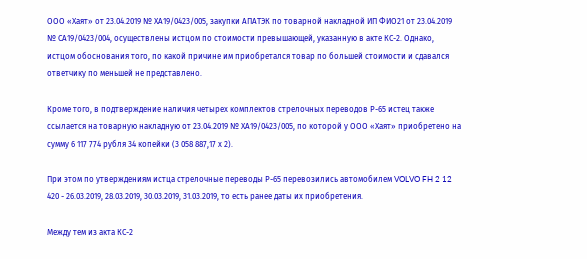ООО «Хаят» от 23.04.2019 № ХА19/0423/005, закупки АПАТЭК по товарной накладной ИП ФИО21 от 23.04.2019 № СА19/0423/004, осуществлены истцом по стоимости превышающей, указанную в акте КС-2. Однако, истцом обоснования того, по какой причине им приобретался товар по большей стоимости и сдавался ответчику по меньшей не представлено.

Кроме того, в подтверждение наличия четырех комплектов стрелочных переводов Р-65 истец также ссылается на товарную накладную от 23.04.2019 № ХА19/0423/005, по которой у ООО «Хаят» приобретено на сумму 6 117 774 рубля 34 копейки (3 058 887,17 х 2).

При этом по утверждениям истца стрелочные переводы Р-65 перевозились автомобилем VOLVO FH 2 12 420 - 26.03.2019, 28.03.2019, 30.03.2019, 31.03.2019, то есть ранее даты их приобретения.

Между тем из акта КС-2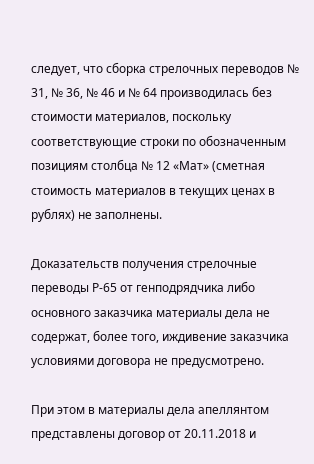следует, что сборка стрелочных переводов № 31, № 36, № 46 и № 64 производилась без стоимости материалов, поскольку соответствующие строки по обозначенным позициям столбца № 12 «Мат» (сметная стоимость материалов в текущих ценах в рублях) не заполнены.

Доказательств получения стрелочные переводы Р-65 от генподрядчика либо основного заказчика материалы дела не содержат, более того, иждивение заказчика условиями договора не предусмотрено.

При этом в материалы дела апеллянтом представлены договор от 20.11.2018 и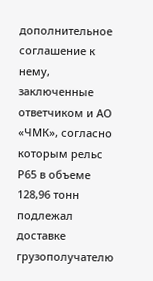дополнительное соглашение к нему, заключенные ответчиком и АО «ЧМК», согласно которым рельс Р65 в объеме 128,96 тонн подлежал доставке грузополучателю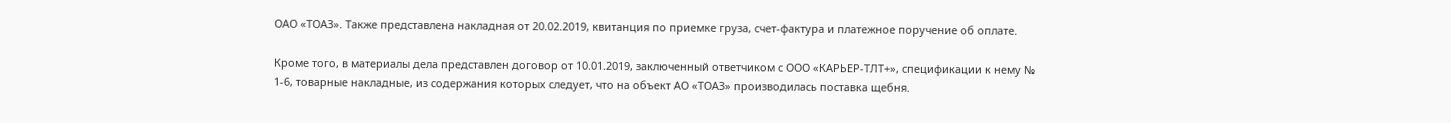ОАО «ТОАЗ». Также представлена накладная от 20.02.2019, квитанция по приемке груза, счет-фактура и платежное поручение об оплате.

Кроме того, в материалы дела представлен договор от 10.01.2019, заключенный ответчиком с ООО «КАРЬЕР-ТЛТ+», спецификации к нему № 1-6, товарные накладные, из содержания которых следует, что на объект АО «ТОАЗ» производилась поставка щебня.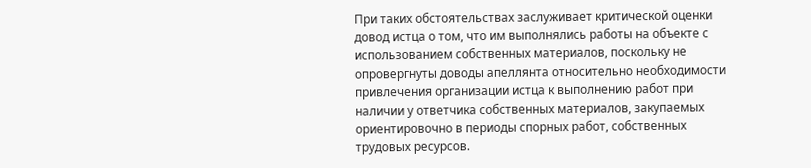При таких обстоятельствах заслуживает критической оценки довод истца о том, что им выполнялись работы на объекте с использованием собственных материалов, поскольку не опровергнуты доводы апеллянта относительно необходимости привлечения организации истца к выполнению работ при наличии у ответчика собственных материалов, закупаемых ориентировочно в периоды спорных работ, собственных трудовых ресурсов.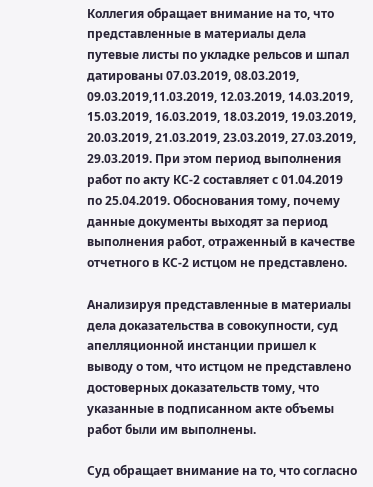Коллегия обращает внимание на то, что представленные в материалы дела путевые листы по укладке рельсов и шпал датированы 07.03.2019, 08.03.2019, 09.03.2019,11.03.2019, 12.03.2019, 14.03.2019, 15.03.2019, 16.03.2019, 18.03.2019, 19.03.2019, 20.03.2019, 21.03.2019, 23.03.2019, 27.03.2019, 29.03.2019. При этом период выполнения работ по акту КС-2 составляет с 01.04.2019 по 25.04.2019. Обоснования тому, почему данные документы выходят за период выполнения работ, отраженный в качестве отчетного в КС-2 истцом не представлено.

Анализируя представленные в материалы дела доказательства в совокупности, суд апелляционной инстанции пришел к выводу о том, что истцом не представлено достоверных доказательств тому, что указанные в подписанном акте объемы работ были им выполнены.

Суд обращает внимание на то, что согласно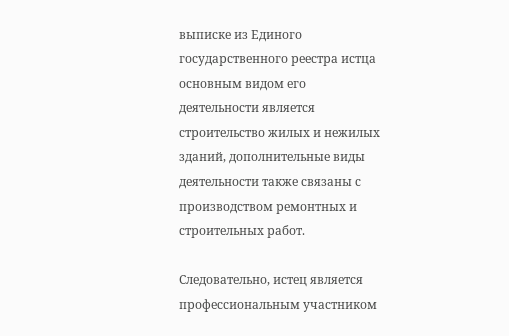выписке из Единого государственного реестра истца основным видом его деятельности является строительство жилых и нежилых зданий, дополнительные виды деятельности также связаны с производством ремонтных и строительных работ.

Следовательно, истец является профессиональным участником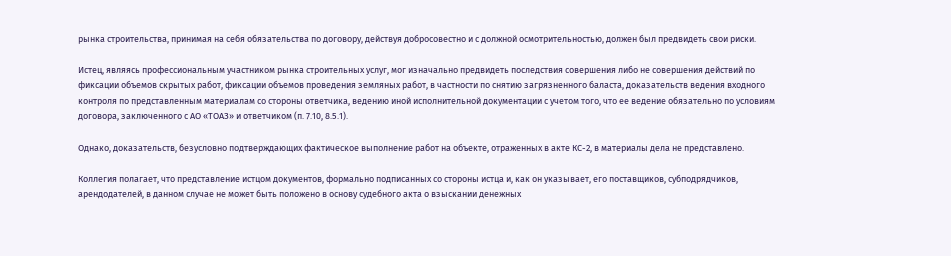рынка строительства, принимая на себя обязательства по договору, действуя добросовестно и с должной осмотрительностью, должен был предвидеть свои риски.

Истец, являясь профессиональным участником рынка строительных услуг, мог изначально предвидеть последствия совершения либо не совершения действий по фиксации объемов скрытых работ, фиксации объемов проведения земляных работ, в частности по снятию загрязненного баласта, доказательств ведения входного контроля по представленным материалам со стороны ответчика, ведению иной исполнительной документации с учетом того, что ее ведение обязательно по условиям договора, заключенного с АО «ТОАЗ» и ответчиком (п. 7.10, 8.5.1).

Однако, доказательств, безусловно подтверждающих фактическое выполнение работ на объекте, отраженных в акте КС-2, в материалы дела не представлено.

Коллегия полагает, что представление истцом документов, формально подписанных со стороны истца и, как он указывает, его поставщиков, субподрядчиков, арендодателей, в данном случае не может быть положено в основу судебного акта о взыскании денежных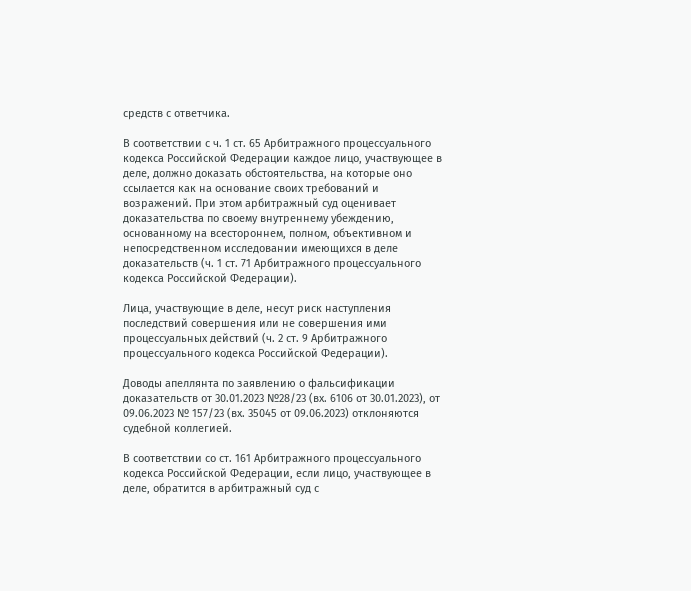средств с ответчика.

В соответствии с ч. 1 ст. 65 Арбитражного процессуального кодекса Российской Федерации каждое лицо, участвующее в деле, должно доказать обстоятельства, на которые оно ссылается как на основание своих требований и возражений. При этом арбитражный суд оценивает доказательства по своему внутреннему убеждению, основанному на всестороннем, полном, объективном и непосредственном исследовании имеющихся в деле доказательств (ч. 1 ст. 71 Арбитражного процессуального кодекса Российской Федерации).

Лица, участвующие в деле, несут риск наступления последствий совершения или не совершения ими процессуальных действий (ч. 2 ст. 9 Арбитражного процессуального кодекса Российской Федерации).

Доводы апеллянта по заявлению о фальсификации доказательств от 30.01.2023 №28/23 (вх. 6106 от 30.01.2023), от 09.06.2023 № 157/23 (вх. 35045 от 09.06.2023) отклоняются судебной коллегией.

В соответствии со ст. 161 Арбитражного процессуального кодекса Российской Федерации, если лицо, участвующее в деле, обратится в арбитражный суд с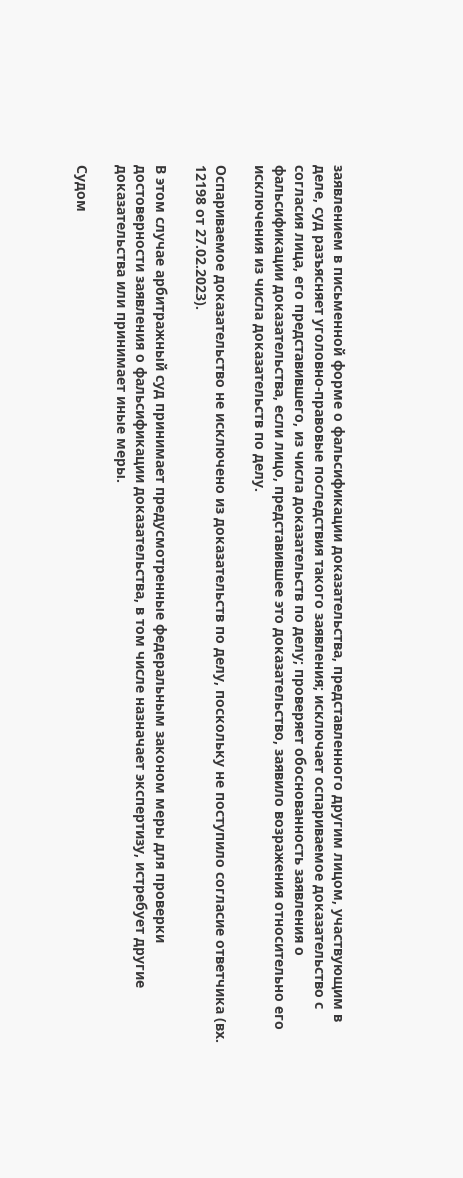заявлением в письменной форме о фальсификации доказательства, представленного другим лицом, участвующим в деле, суд разъясняет уголовно-правовые последствия такого заявления; исключает оспариваемое доказательство с согласия лица, его представившего, из числа доказательств по делу; проверяет обоснованность заявления о фальсификации доказательства, если лицо, представившее это доказательство, заявило возражения относительно его исключения из числа доказательств по делу.

Оспариваемое доказательство не исключено из доказательств по делу, поскольку не поступило согласие ответчика (вх. 12198 от 27.02.2023).

В этом случае арбитражный суд принимает предусмотренные федеральным законом меры для проверки достоверности заявления о фальсификации доказательства, в том числе назначает экспертизу, истребует другие доказательства или принимает иные меры.

Судом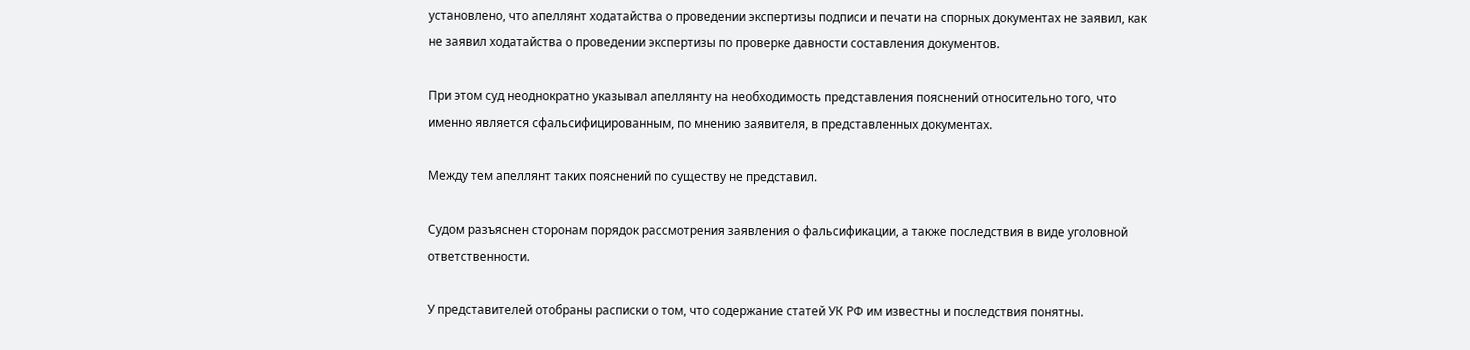установлено, что апеллянт ходатайства о проведении экспертизы подписи и печати на спорных документах не заявил, как не заявил ходатайства о проведении экспертизы по проверке давности составления документов.

При этом суд неоднократно указывал апеллянту на необходимость представления пояснений относительно того, что именно является сфальсифицированным, по мнению заявителя, в представленных документах.

Между тем апеллянт таких пояснений по существу не представил.

Судом разъяснен сторонам порядок рассмотрения заявления о фальсификации, а также последствия в виде уголовной ответственности.

У представителей отобраны расписки о том, что содержание статей УК РФ им известны и последствия понятны.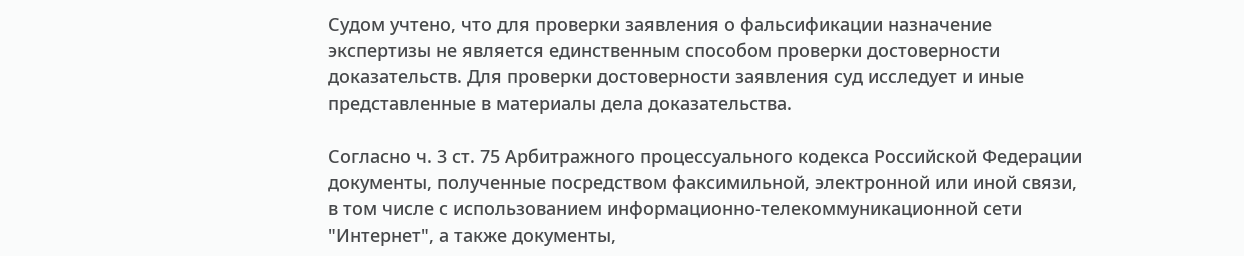Судом учтено, что для проверки заявления о фальсификации назначение экспертизы не является единственным способом проверки достоверности доказательств. Для проверки достоверности заявления суд исследует и иные представленные в материалы дела доказательства.

Согласно ч. 3 ст. 75 Арбитражного процессуального кодекса Российской Федерации документы, полученные посредством факсимильной, электронной или иной связи, в том числе с использованием информационно-телекоммуникационной сети "Интернет", а также документы,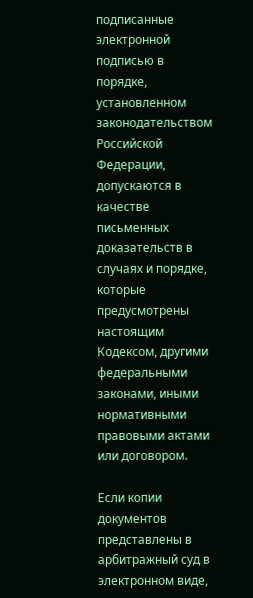подписанные электронной подписью в порядке, установленном законодательством Российской Федерации, допускаются в качестве письменных доказательств в случаях и порядке, которые предусмотрены настоящим Кодексом, другими федеральными законами, иными нормативными правовыми актами или договором.

Если копии документов представлены в арбитражный суд в электронном виде,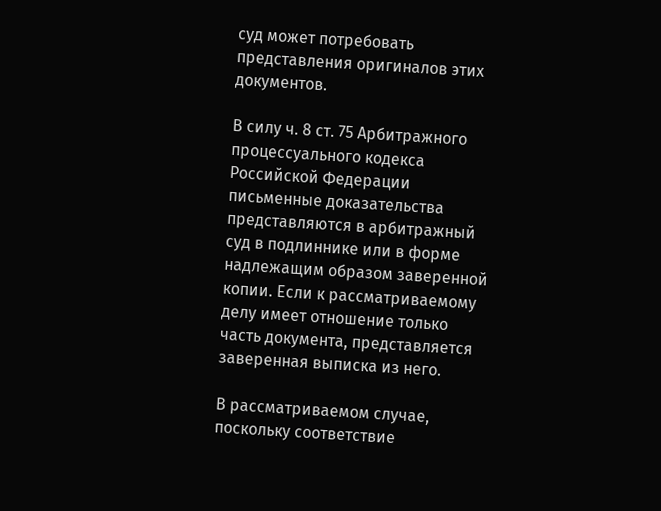суд может потребовать представления оригиналов этих документов.

В силу ч. 8 ст. 75 Арбитражного процессуального кодекса Российской Федерации письменные доказательства представляются в арбитражный суд в подлиннике или в форме надлежащим образом заверенной копии. Если к рассматриваемому делу имеет отношение только часть документа, представляется заверенная выписка из него.

В рассматриваемом случае, поскольку соответствие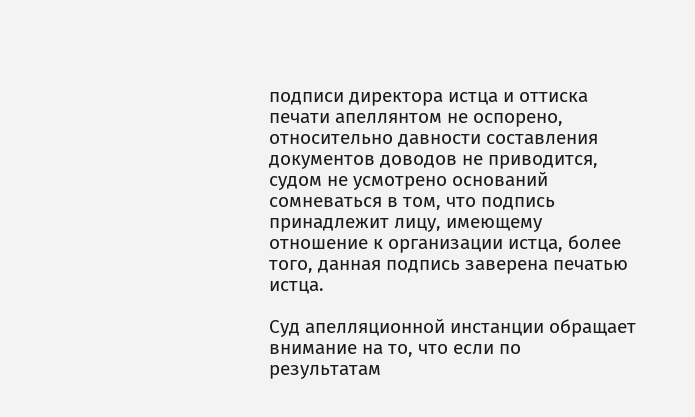подписи директора истца и оттиска печати апеллянтом не оспорено, относительно давности составления документов доводов не приводится, судом не усмотрено оснований сомневаться в том, что подпись принадлежит лицу, имеющему отношение к организации истца, более того, данная подпись заверена печатью истца.

Суд апелляционной инстанции обращает внимание на то, что если по результатам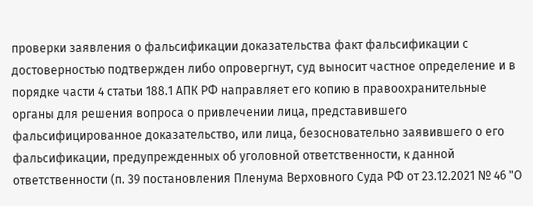проверки заявления о фальсификации доказательства факт фальсификации с достоверностью подтвержден либо опровергнут, суд выносит частное определение и в порядке части 4 статьи 188.1 АПК РФ направляет его копию в правоохранительные органы для решения вопроса о привлечении лица, представившего фальсифицированное доказательство, или лица, безосновательно заявившего о его фальсификации, предупрежденных об уголовной ответственности, к данной ответственности (п. 39 постановления Пленума Верховного Суда РФ от 23.12.2021 № 46 "О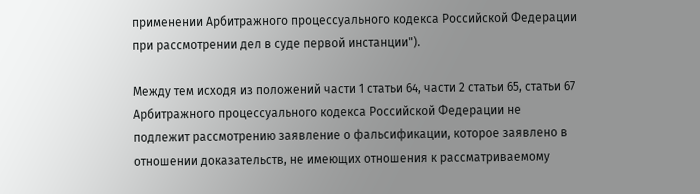применении Арбитражного процессуального кодекса Российской Федерации при рассмотрении дел в суде первой инстанции").

Между тем исходя из положений части 1 статьи 64, части 2 статьи 65, статьи 67 Арбитражного процессуального кодекса Российской Федерации не подлежит рассмотрению заявление о фальсификации, которое заявлено в отношении доказательств, не имеющих отношения к рассматриваемому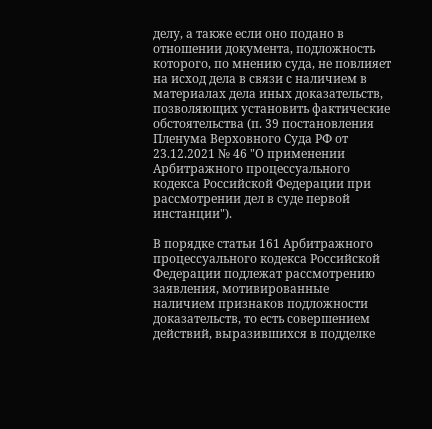делу, а также если оно подано в отношении документа, подложность которого, по мнению суда, не повлияет на исход дела в связи с наличием в материалах дела иных доказательств, позволяющих установить фактические обстоятельства (п. 39 постановления Пленума Верховного Суда РФ от 23.12.2021 № 46 "О применении Арбитражного процессуального кодекса Российской Федерации при рассмотрении дел в суде первой инстанции").

В порядке статьи 161 Арбитражного процессуального кодекса Российской Федерации подлежат рассмотрению заявления, мотивированные наличием признаков подложности доказательств, то есть совершением действий, выразившихся в подделке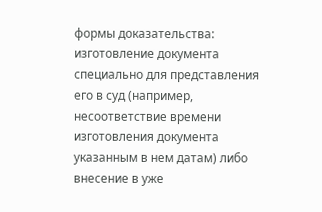формы доказательства: изготовление документа специально для представления его в суд (например, несоответствие времени изготовления документа указанным в нем датам) либо внесение в уже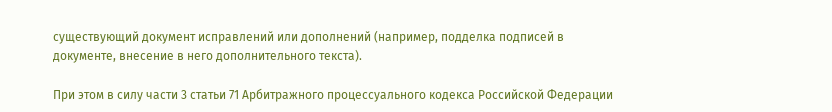существующий документ исправлений или дополнений (например, подделка подписей в документе, внесение в него дополнительного текста).

При этом в силу части 3 статьи 71 Арбитражного процессуального кодекса Российской Федерации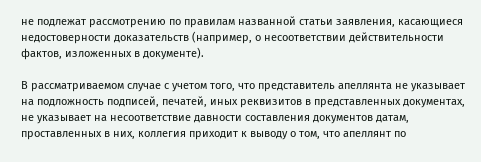не подлежат рассмотрению по правилам названной статьи заявления, касающиеся недостоверности доказательств (например, о несоответствии действительности фактов, изложенных в документе).

В рассматриваемом случае с учетом того, что представитель апеллянта не указывает на подложность подписей, печатей, иных реквизитов в представленных документах, не указывает на несоответствие давности составления документов датам, проставленных в них, коллегия приходит к выводу о том, что апеллянт по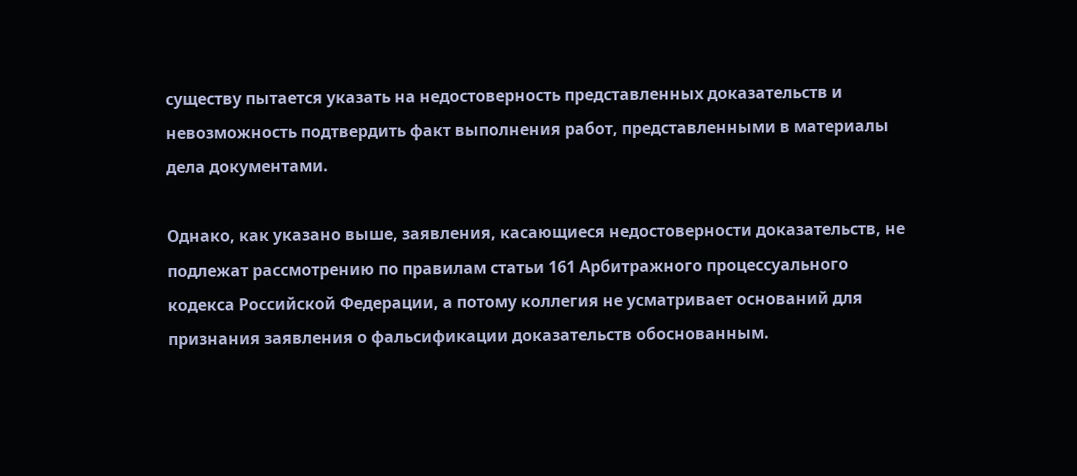существу пытается указать на недостоверность представленных доказательств и невозможность подтвердить факт выполнения работ, представленными в материалы дела документами.

Однако, как указано выше, заявления, касающиеся недостоверности доказательств, не подлежат рассмотрению по правилам статьи 161 Арбитражного процессуального кодекса Российской Федерации, а потому коллегия не усматривает оснований для признания заявления о фальсификации доказательств обоснованным.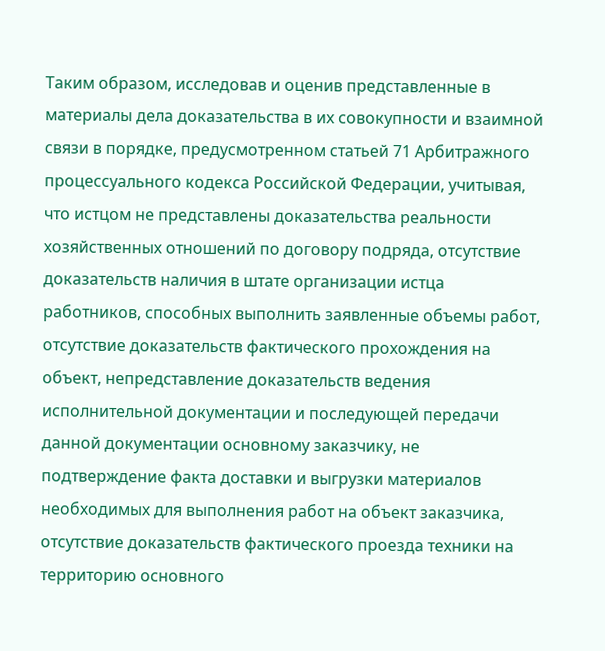Таким образом, исследовав и оценив представленные в материалы дела доказательства в их совокупности и взаимной связи в порядке, предусмотренном статьей 71 Арбитражного процессуального кодекса Российской Федерации, учитывая, что истцом не представлены доказательства реальности хозяйственных отношений по договору подряда, отсутствие доказательств наличия в штате организации истца работников, способных выполнить заявленные объемы работ, отсутствие доказательств фактического прохождения на объект, непредставление доказательств ведения исполнительной документации и последующей передачи данной документации основному заказчику, не подтверждение факта доставки и выгрузки материалов необходимых для выполнения работ на объект заказчика, отсутствие доказательств фактического проезда техники на территорию основного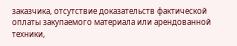заказчика, отсутствие доказательств фактической оплаты закупаемого материала или арендованной техники,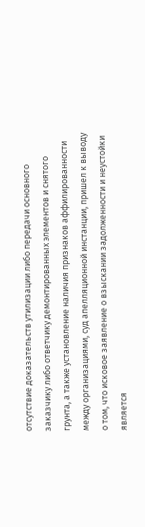отсутствие доказательств утилизации либо передачи основного заказчику либо ответчику демонтированных элементов и снятого грунта, а также установление наличия признаков аффилированности между организациями, суд апелляционной инстанции, пришел к выводу о том, что исковое заявление о взыскании задолженности и неустойки является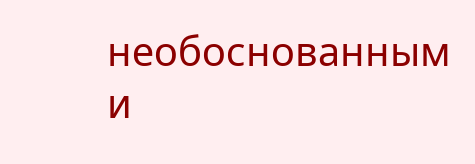необоснованным и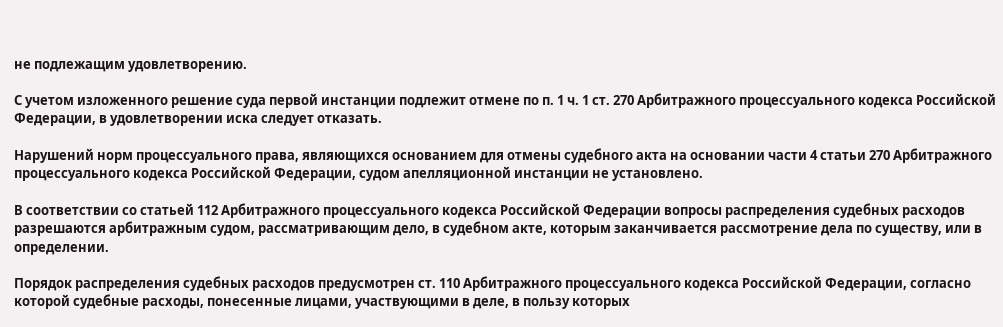не подлежащим удовлетворению.

С учетом изложенного решение суда первой инстанции подлежит отмене по п. 1 ч. 1 ст. 270 Арбитражного процессуального кодекса Российской Федерации, в удовлетворении иска следует отказать.

Нарушений норм процессуального права, являющихся основанием для отмены судебного акта на основании части 4 статьи 270 Арбитражного процессуального кодекса Российской Федерации, судом апелляционной инстанции не установлено.

В соответствии со статьей 112 Арбитражного процессуального кодекса Российской Федерации вопросы распределения судебных расходов разрешаются арбитражным судом, рассматривающим дело, в судебном акте, которым заканчивается рассмотрение дела по существу, или в определении.

Порядок распределения судебных расходов предусмотрен ст. 110 Арбитражного процессуального кодекса Российской Федерации, согласно которой судебные расходы, понесенные лицами, участвующими в деле, в пользу которых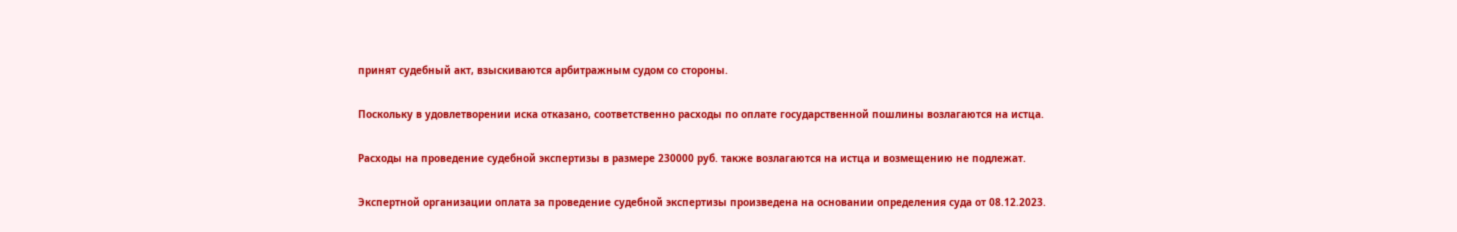принят судебный акт, взыскиваются арбитражным судом со стороны.

Поскольку в удовлетворении иска отказано, соответственно расходы по оплате государственной пошлины возлагаются на истца.

Расходы на проведение судебной экспертизы в размере 230000 руб. также возлагаются на истца и возмещению не подлежат.

Экспертной организации оплата за проведение судебной экспертизы произведена на основании определения суда от 08.12.2023.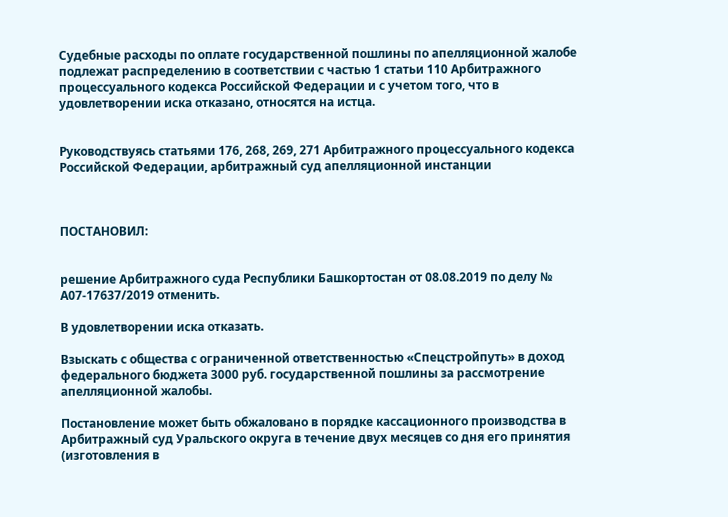Судебные расходы по оплате государственной пошлины по апелляционной жалобе подлежат распределению в соответствии с частью 1 статьи 110 Арбитражного процессуального кодекса Российской Федерации и с учетом того, что в удовлетворении иска отказано, относятся на истца.


Руководствуясь статьями 176, 268, 269, 271 Арбитражного процессуального кодекса Российской Федерации, арбитражный суд апелляционной инстанции



ПОСТАНОВИЛ:


решение Арбитражного суда Республики Башкортостан от 08.08.2019 по делу № А07-17637/2019 отменить.

В удовлетворении иска отказать.

Взыскать с общества с ограниченной ответственностью «Спецстройпуть» в доход федерального бюджета 3000 руб. государственной пошлины за рассмотрение апелляционной жалобы.

Постановление может быть обжаловано в порядке кассационного производства в Арбитражный суд Уральского округа в течение двух месяцев со дня его принятия (изготовления в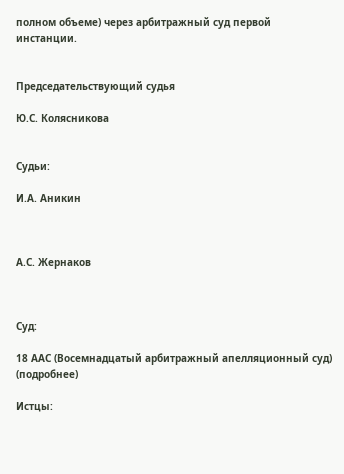полном объеме) через арбитражный суд первой инстанции.


Председательствующий судья

Ю.С. Колясникова


Судьи:

И.А. Аникин



А.С. Жернаков



Суд:

18 ААС (Восемнадцатый арбитражный апелляционный суд) (подробнее)

Истцы: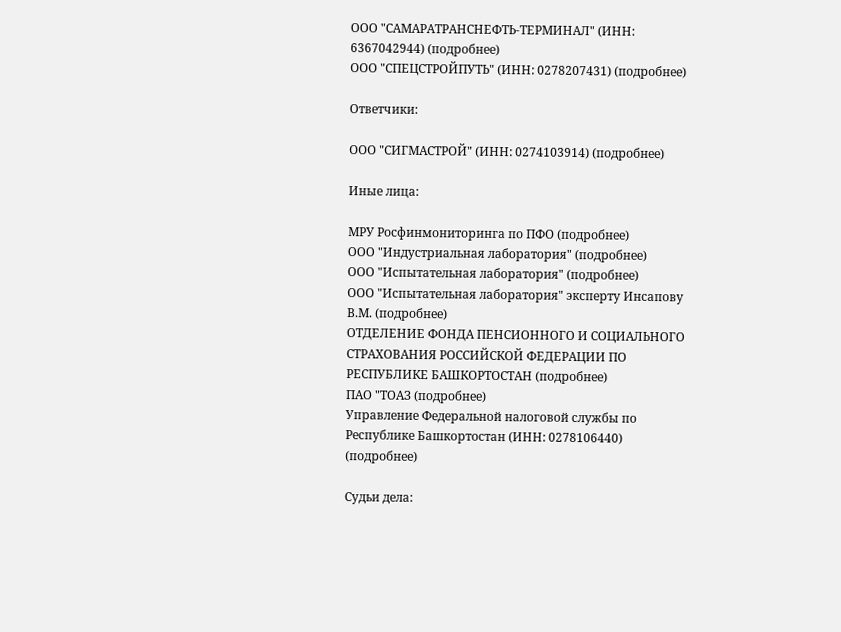ООО "САМАРАТРАНСНЕФТЬ-ТЕРМИНАЛ" (ИНН: 6367042944) (подробнее)
ООО "СПЕЦСТРОЙПУТЬ" (ИНН: 0278207431) (подробнее)

Ответчики:

ООО "СИГМАСТРОЙ" (ИНН: 0274103914) (подробнее)

Иные лица:

МРУ Росфинмониторинга по ПФО (подробнее)
ООО "Индустриальная лаборатория" (подробнее)
ООО "Испытательная лаборатория" (подробнее)
ООО "Испытательная лаборатория" эксперту Инсапову В.М. (подробнее)
ОТДЕЛЕНИЕ ФОНДА ПЕНСИОННОГО И СОЦИАЛЬНОГО СТРАХОВАНИЯ РОССИЙСКОЙ ФЕДЕРАЦИИ ПО РЕСПУБЛИКЕ БАШКОРТОСТАН (подробнее)
ПАО "ТОАЗ (подробнее)
Управление Федеральной налоговой службы по Республике Башкортостан (ИНН: 0278106440) (подробнее)

Судьи дела: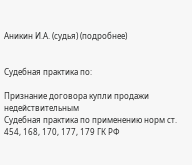Аникин И.А. (судья) (подробнее)


Судебная практика по:

Признание договора купли продажи недействительным
Судебная практика по применению норм ст. 454, 168, 170, 177, 179 ГК РФ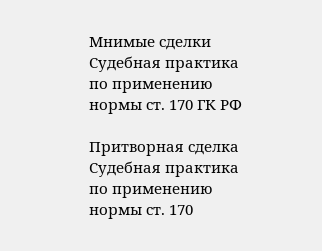Мнимые сделки
Судебная практика по применению нормы ст. 170 ГК РФ

Притворная сделка
Судебная практика по применению нормы ст. 170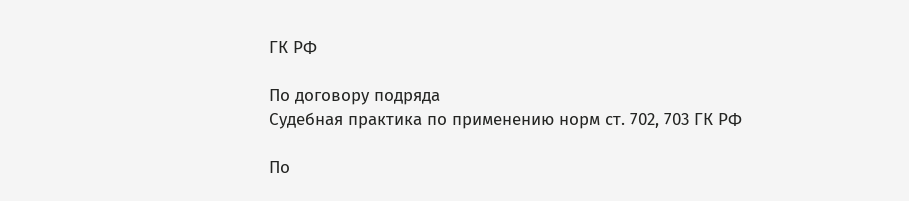ГК РФ

По договору подряда
Судебная практика по применению норм ст. 702, 703 ГК РФ

По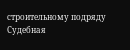строительному подряду
Судебная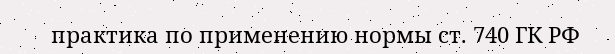практика по применению нормы ст. 740 ГК РФ